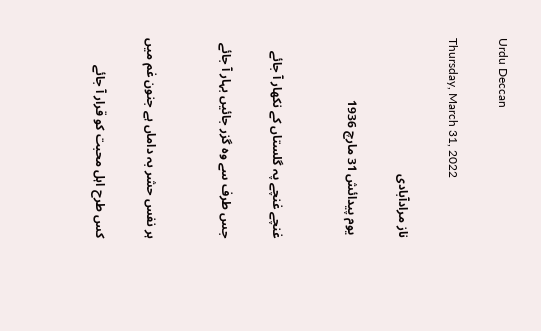Urdu Deccan

Thursday, March 31, 2022

ناز مرادآبادی

 یوم پیدائش 31 مارچ 1936


غنچے غنچے پہ گلستاں کے نکھار آ جائے

جس طرف سے وہ گزر جائیں بہار آ جائے


ہر نفس حشر بہ داماں ہے جنون غم میں

کس طرح اہل محبت کو قرار آ جائے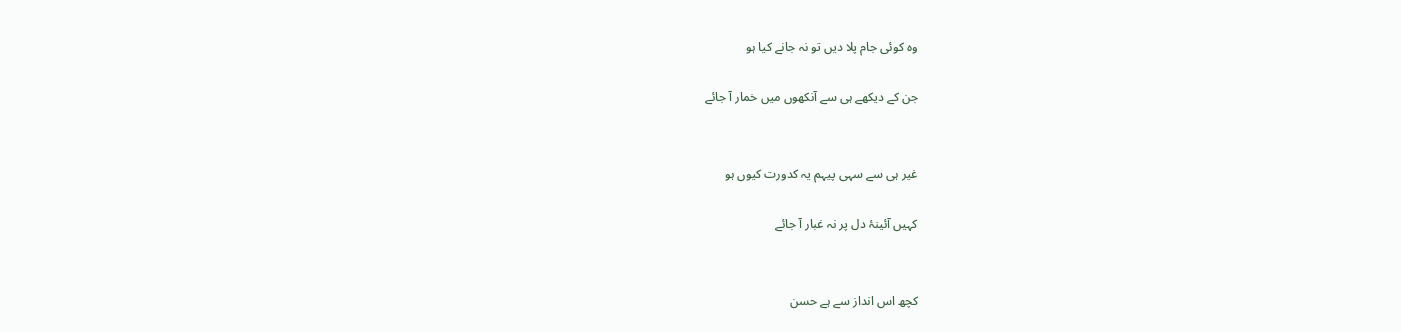وہ کوئی جام پلا دیں تو نہ جانے کیا ہو

جن کے دیکھے ہی سے آنکھوں میں خمار آ جائے


غیر ہی سے سہی پیہم یہ کدورت کیوں ہو

کہیں آئینۂ دل پر نہ غبار آ جائے


کچھ اس انداز سے ہے حسن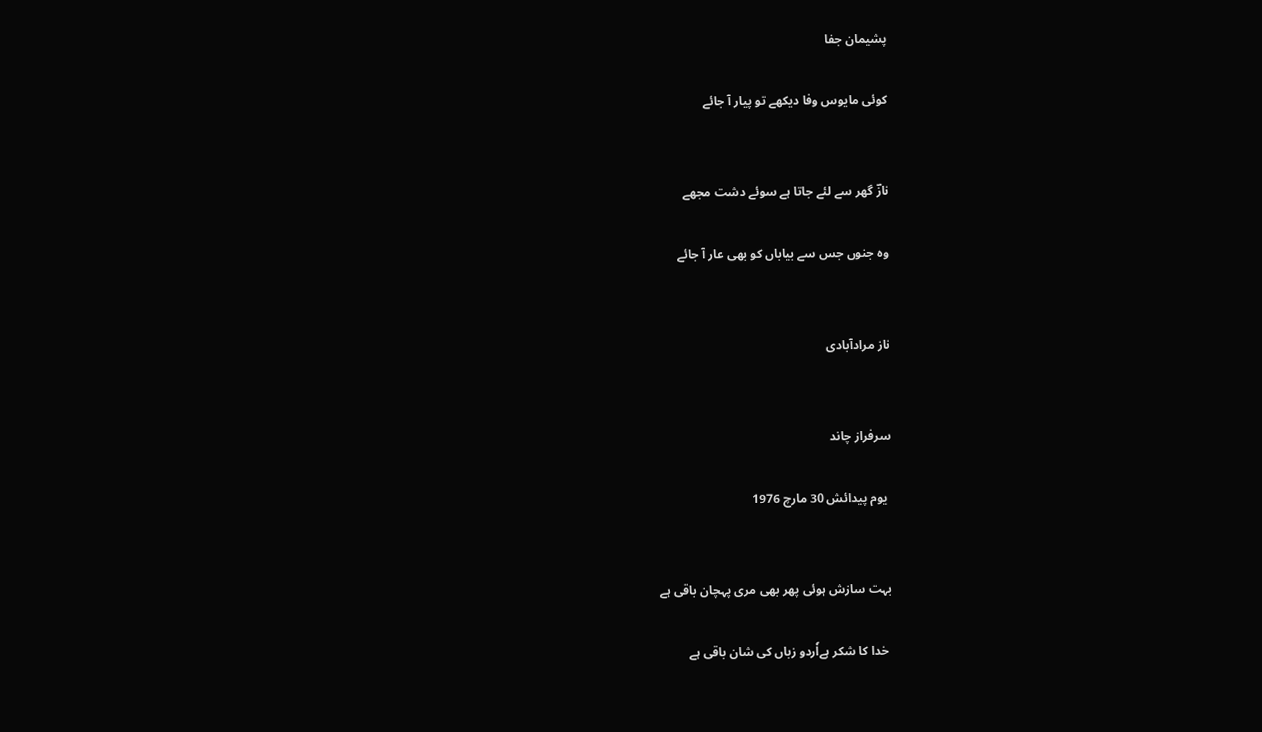پشیمان جفا

کوئی مایوس وفا دیکھے تو پیار آ جائے


نازؔ گھر سے لئے جاتا ہے سوئے دشت مجھے

وہ جنوں جس سے بیاباں کو بھی عار آ جائے


ناز مرادآبادی


سرفراز چاند

 یوم پیدائش 30 مارچ 1976


بہت سازش ہوئی پھر بھی مری پہچان باقی ہے

 خدا کا شکر ہےاٗردو زباں کی شان باقی ہے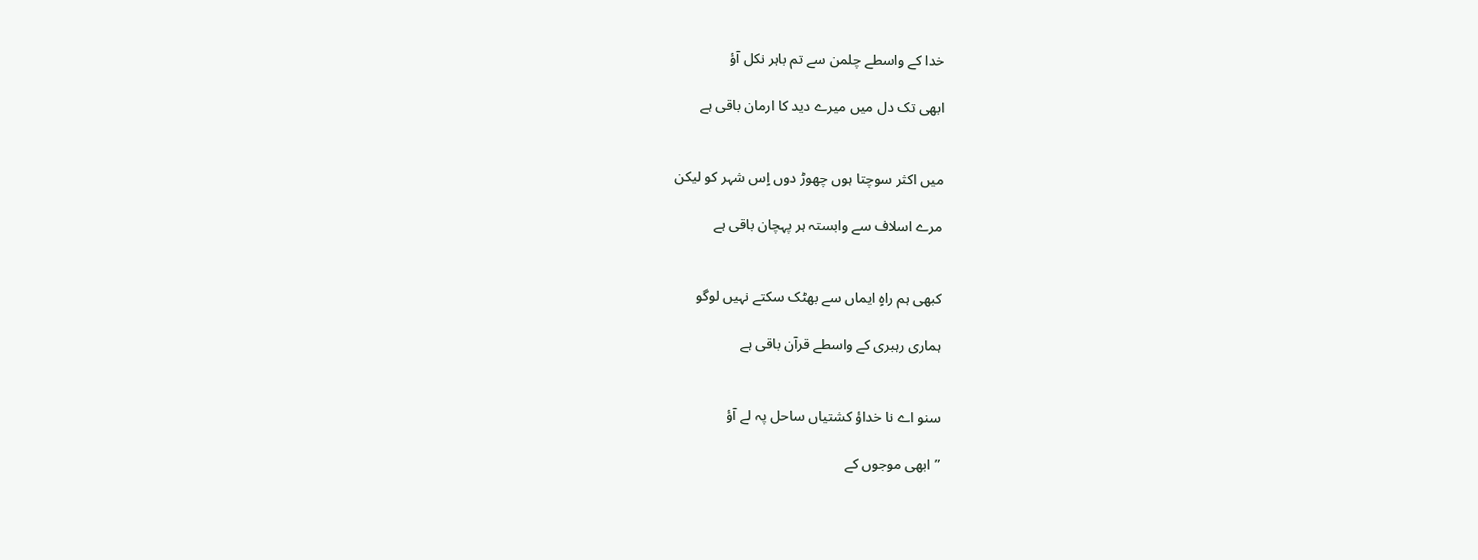خدا کے واسطے چلمن سے تم باہر نکل آؤ

ابھی تک دل ميں میرے ديد کا ارمان باقی ہے


میں اکثر سوچتا ہوں چھوڑ دوں اٍس شہر کو ليکن

مرے اسلاف سے وابستہ ہر پہچان باقی ہے


کبھی ہم راہٍ ایماں سے بھٹک سکتے نہیں لوگو

ہماری رہبری کے واسطے قرآن باقی ہے


سنو اے نا خداؤ کشتياں ساحل پہ لے آؤ

”ابھی موجوں کے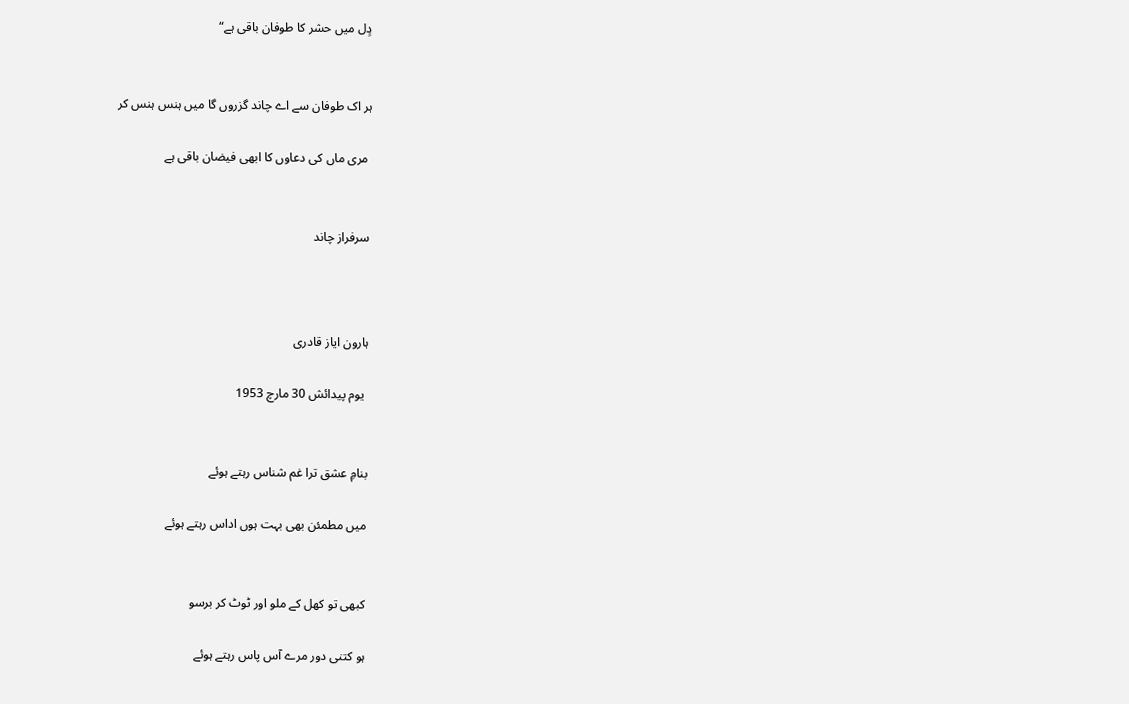دٍل ميں حشر کا طوفان باقی ہے“


ہر اک طوفان سے اے چاند گزروں گا میں ہنس ہنس کر

 مری ماں کی دعاوں کا ابھی فیضان باقی ہے


سرفراز چاند



ہارون ایاز قادری

 یوم پیدائش 30 مارچ 1953


بنامِ عشق ترا غم شناس رہتے ہوئے

میں مطمئن بھی بہت ہوں اداس رہتے ہوئے


کبھی تو کھل کے ملو اور ٹوٹ کر برسو

ہو کتنی دور مرے آس پاس رہتے ہوئے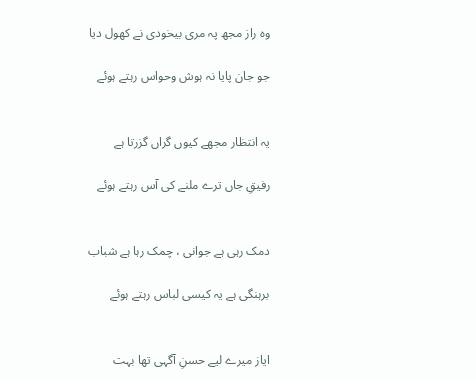وہ راز مجھ پہ مری بیخودی نے کھول دیا

جو جان پایا نہ ہوش وحواس رہتے ہوئے


یہ انتظار مجھے کیوں گراں گزرتا ہے

رفیقِ جاں ترے ملنے کی آس رہتے ہوئے


دمک رہی ہے جوانی ، چمک رہا ہے شباب

برہنگی ہے یہ کیسی لباس رہتے ہوئے


ایاز میرے لیے حسنِ آگہی تھا بہت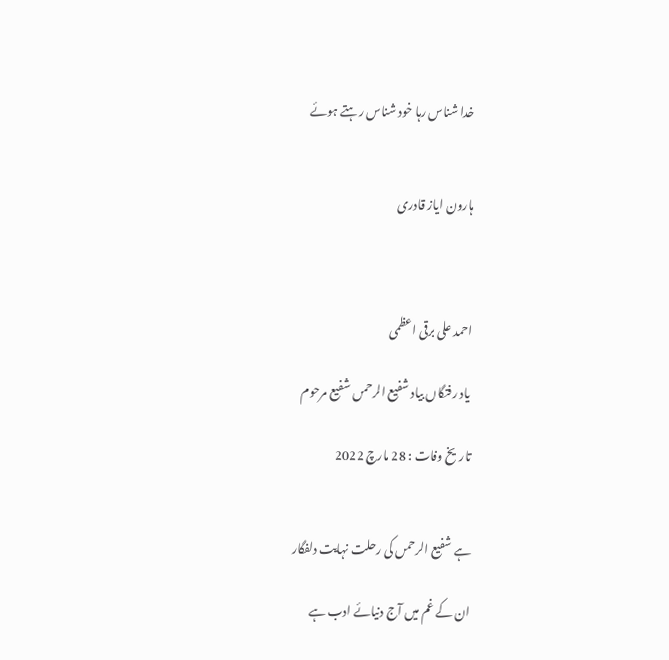خدا شناس رہا خود شناس رہتے ہوئے


ہارون ایاز قادری



احمد علی برقی اعظمی

 یاد رفتگاں بیاد شفیع الرحمں شفیع مرحوم

تاریخ وفات : 28 مارچ 2022


ہے شفیع الرحمں کی رحلت نہایت دلفگار

ان کے غم میں آج دنیائے ادب ہے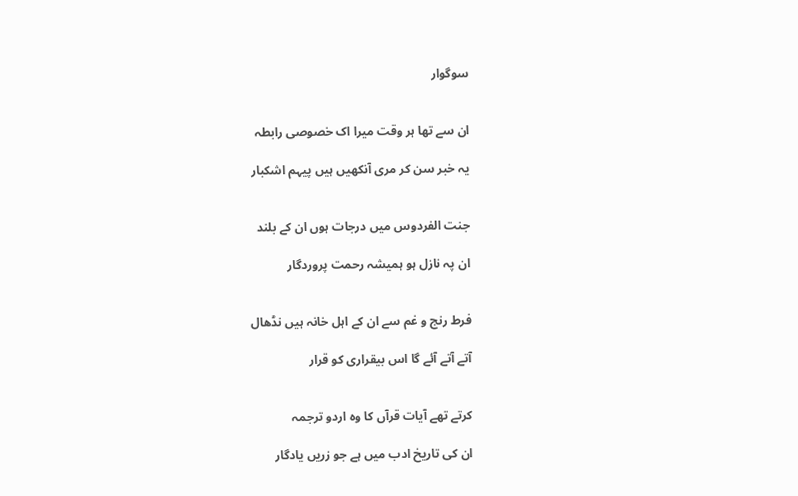سوگوار


ان سے تھا ہر وقت میرا اک خصوصی رابطہ

یہ خبر سن کر مری آنکھیں ہیں پیہم اشکبار


جنت الفردوس میں درجات ہوں ان کے بلند

ان پہ نازل ہو ہمیشہ رحمت پروردگار


فرط رنج و غم سے ان کے اہل خانہ ہیں نڈھال

آتے آتے آئے گا اس بیقراری کو قرار


کرتے تھے آیات قرآں کا وہ اردو ترجمہ

ان کی تاریخ ادب میں ہے جو زریں یادگار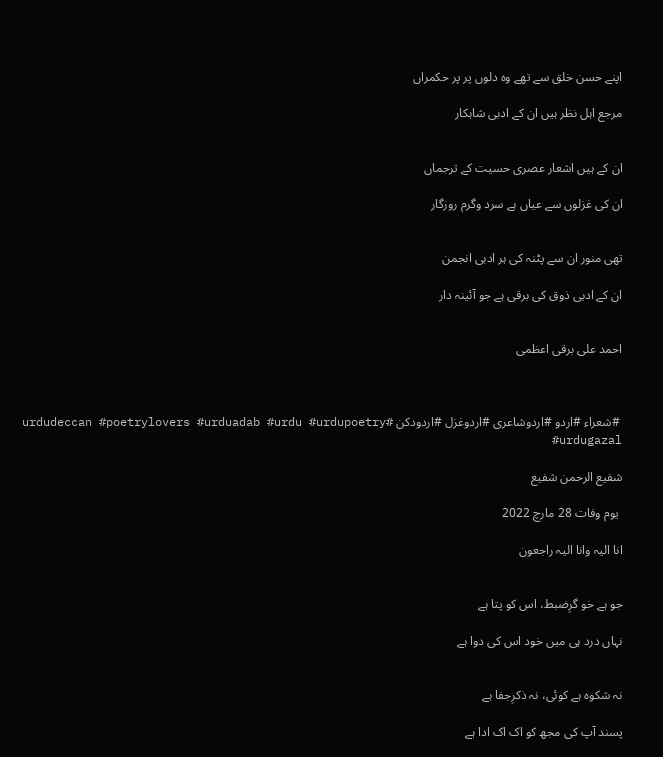اپنے حسن خلق سے تھے وہ دلوں پر پر حکمراں

مرجع اہل نظر ہیں ان کے ادبی شاہکار


ان کے ہیں اشعار عصری حسیت کے ترجماں

ان کی غزلوں سے عیاں ہے سرد وگرم روزگار


تھی منور ان سے پٹنہ کی ہر ادبی انجمن

ان کے ادبی ذوق کی برقی ہے جو آئینہ دار


احمد علی برقی اعظمی



 #شعراء #اردو #اردوشاعری #اردوغزل #اردودکن #urdudeccan #poetrylovers #urduadab #urdu #urdupoetry #urdugazal

شفیع الرحمن شفیع

 یوم وفات 28 مارچ 2022

انا الیہ وانا الیہ راجعون


جو ہے خو گرِضبط، اس کو پتا ہے

نہاں درد ہی میں خود اس کی دوا ہے


نہ شکوہ ہے کوئی، نہ ذکرِجفا ہے

پسند آپ کی مجھ کو اک اک ادا ہے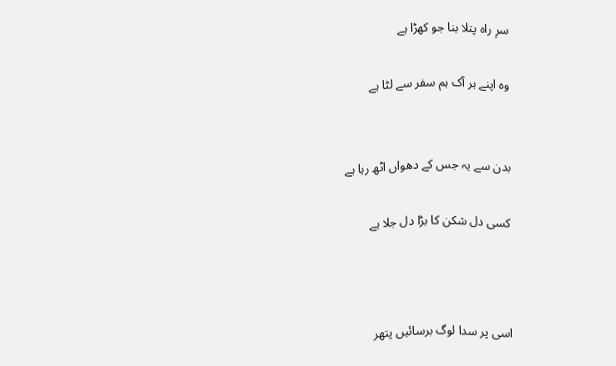سرِ راہ پتلا بنا جو کھڑا ہے

وہ اپنے ہر آک ہم سفر سے لٹا ہے


بدن سے یہ جس کے دھواں اٹھ رہا ہے

کسی دل شکن کا بڑا دل جلا ہے



اسی پر سدا لوگ برسائیں پتھر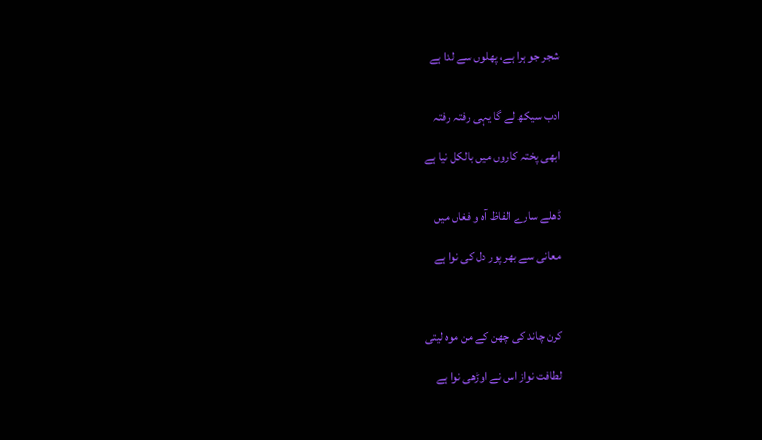شجر جو ہرا ہے، پھلوں سے لدا ہے


ادب سیکھ لے گا یہی رفتہ رفتہ

ابھی پختہ کاروں میں بالکل نیا ہے


ڈھلے سارے الفاظ آہ و فغاں میں

معانی سے بھر پور دل کی نوا ہے



کرن چاند کی چھن کے من موہ لیتی

لطافت نواز اس نے اوڑھی نوا ہے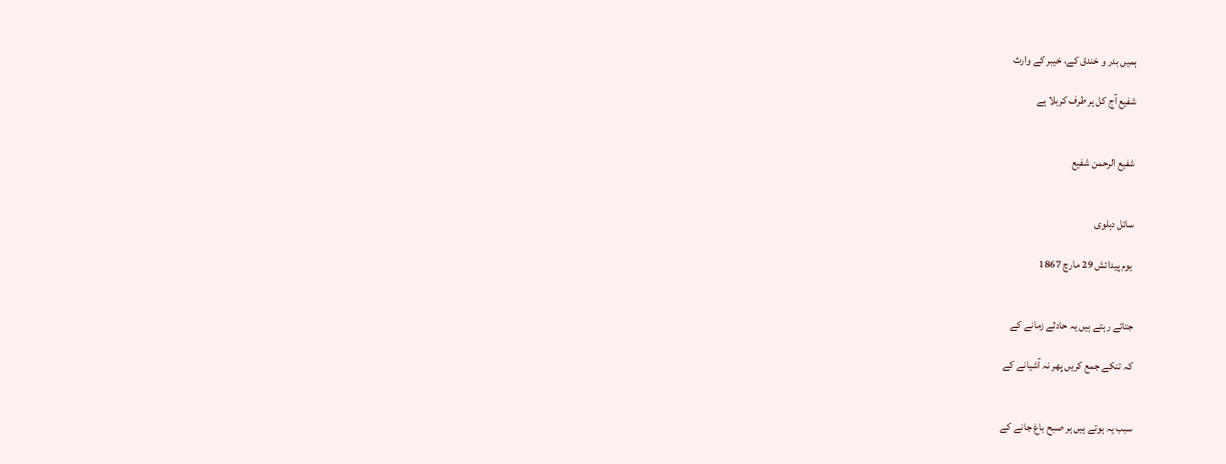ہمیں بدر و خندق کے، خیبر کے وارث

شفیع آج کل ہر طرف کربلا ہے


شفیع الرحمن شفیع


سائل دہلوی

 یوم پیدائش 29 مارچ 1867


جتاتے رہتے ہیں یہ حادثے زمانے کے

کہ تنکے جمع کریں پھر نہ آشیانے کے


سبب یہ ہوتے ہیں ہر صبح باغ جانے کے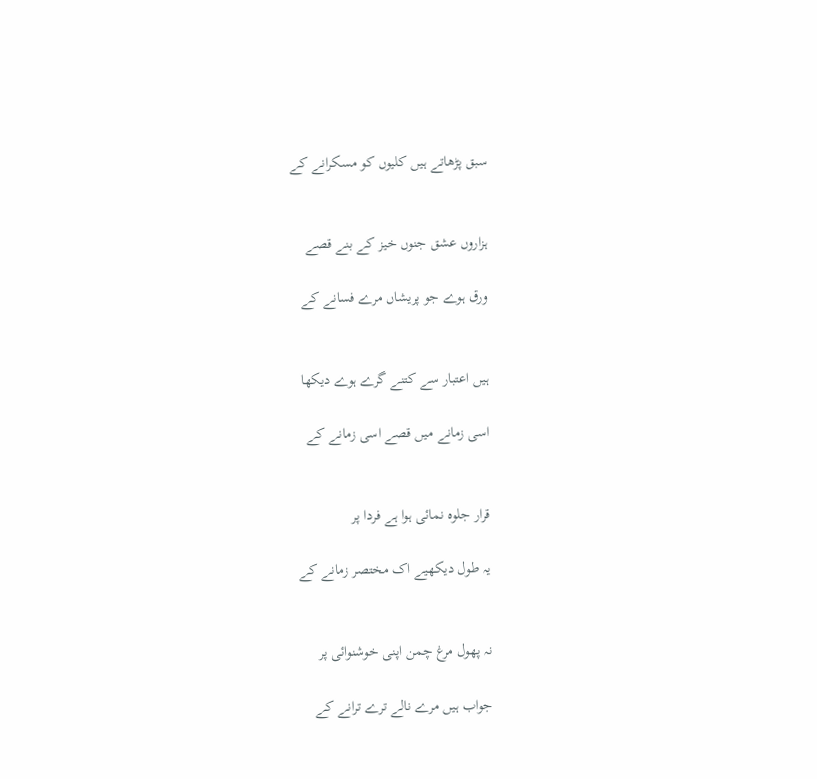سبق پڑھاتے ہیں کلیوں کو مسکرانے کے


ہزاروں عشق جنوں خیز کے بنے قصے

ورق ہوے جو پریشاں مرے فسانے کے


ہیں اعتبار سے کتنے گرے ہوے دیکھا

اسی زمانے میں قصے اسی زمانے کے


قرار جلوہ نمائی ہوا ہے فردا پر

یہ طول دیکھیے اک مختصر زمانے کے


نہ پھول مرغ چمن اپنی خوشنوائی پر

جواب ہیں مرے نالے ترے ترانے کے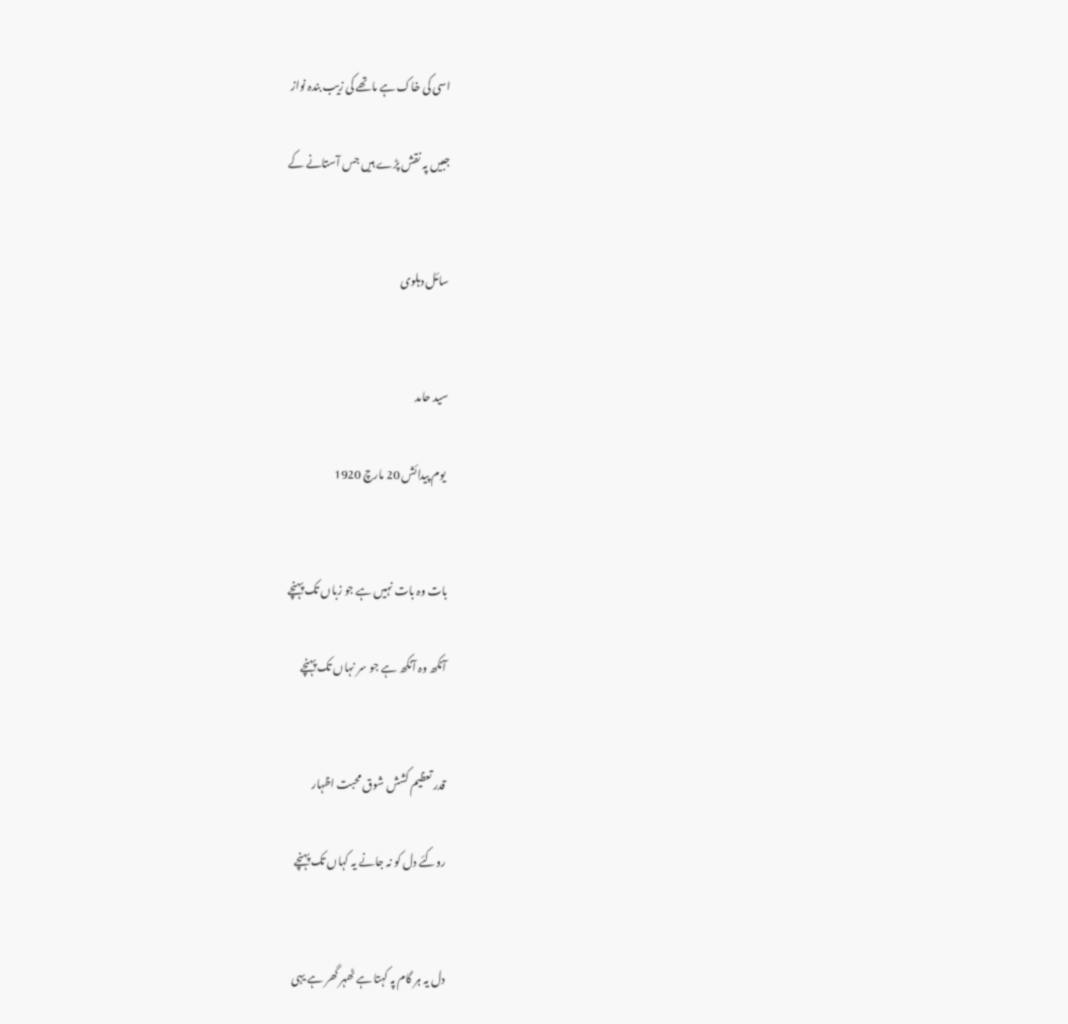اسی کی خاک ہے ماتھے کی زیب بندہ نواز

جبیں پہ نقش پڑے ہیں جس آستانے کے


سائل دہلوی


سید حامد

 یوم پیدائش 20 مارچ 1920


بات وہ بات نہیں ہے جو زباں تک پہنچے

آنکھ وہ آنکھ ہے جو سر نہاں تک پہنچے


قدر تعظیم کشش شوق محبت اظہار

روکئے دل کو نہ جانے یہ کہاں تک پہنچے


دل یہ ہر گام پہ کہتا ہے ٹھہر گھر ہے یہی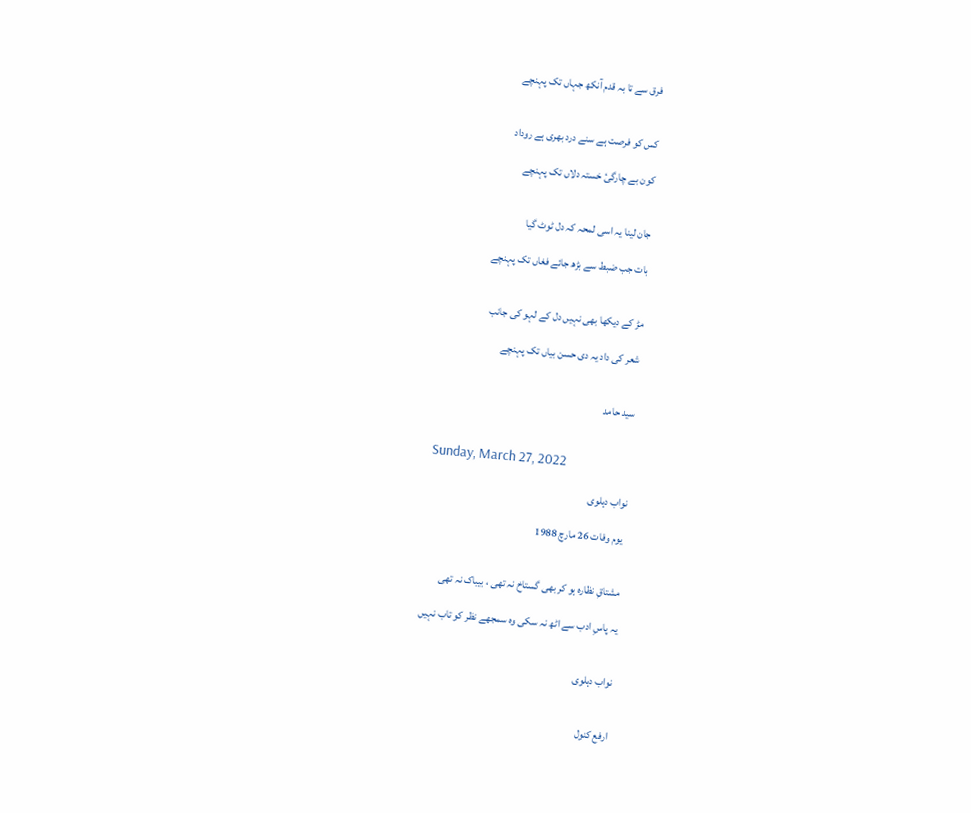فرق سے تا بہ قدم آنکھ جہاں تک پہنچے


کس کو فرصت ہے سنے درد بھری ہے روداد

کون بے چارگیٔ خستہ دلاں تک پہنچے


جان لینا یہ اسی لمحہ کہ دل ٹوٹ گیا

بات جب ضبط سے بڑھ جائے فغاں تک پہنچے


مڑ کے دیکھا بھی نہیں دل کے لہو کی جانب

شعر کی داد یہ دی حسن بیاں تک پہنچے


سید حامد


Sunday, March 27, 2022

نواب دہلوی

 یوم وفات 26 مارچ 1988


مشتاقِ نظارہ ہو کر بھی گستاخ نہ تھی ، بیباک نہ تھی

یہ پاسِ ادب سے اٹھ نہ سکی وہ سمجھے نظر کو تاب نہیں


نواب دہلوی


ارفع کنول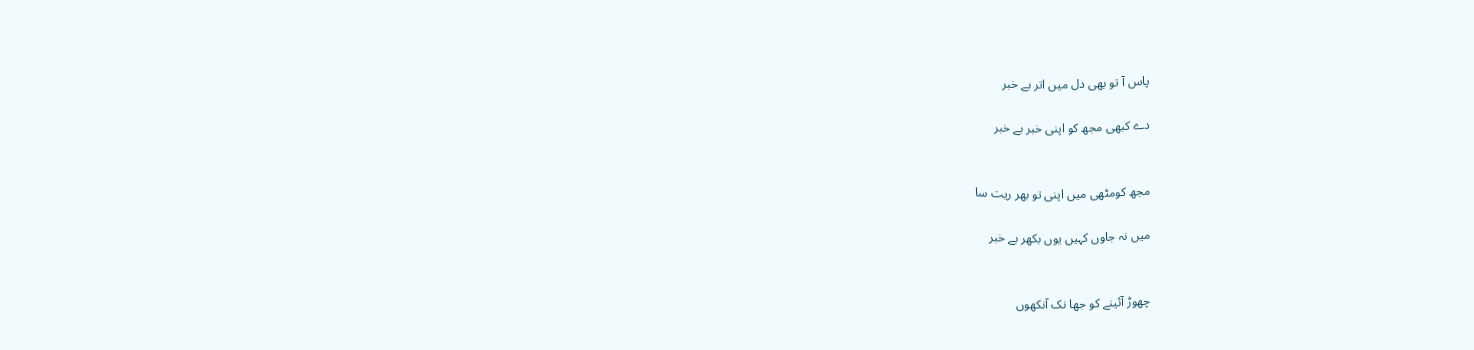پاس آ تو بھی دل میں اتر بے خبر

دے کبھی مجھ کو اپنی خبر بے خبر


مجھ کومٹھی میں اپنی تو بھر ریت سا

میں نہ جاوں کہیں یوں بکھر بے خبر


چھوڑ آئینے کو جھا نک آنکھوں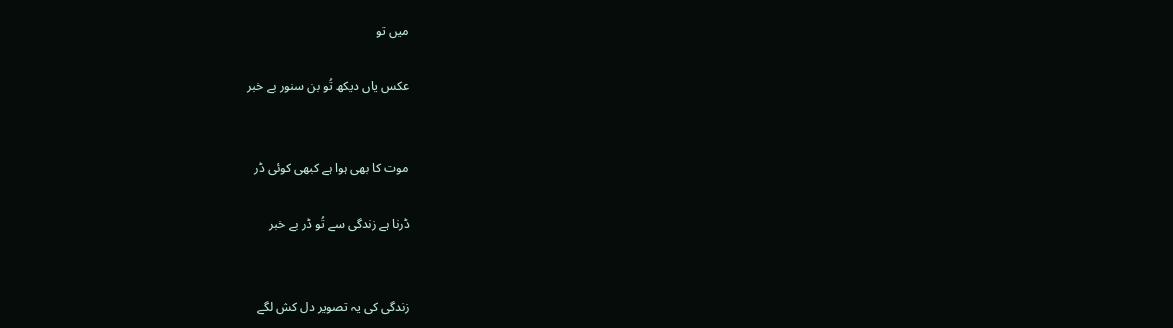میں تو

عکس یاں دیکھ تُو بن سنور بے خبر


موت کا بھی ہوا ہے کبھی کوئی ڈر

ڈرنا ہے زندگی سے تُو ڈر بے خبر


زندگی کی یہ تصویر دل کش لگے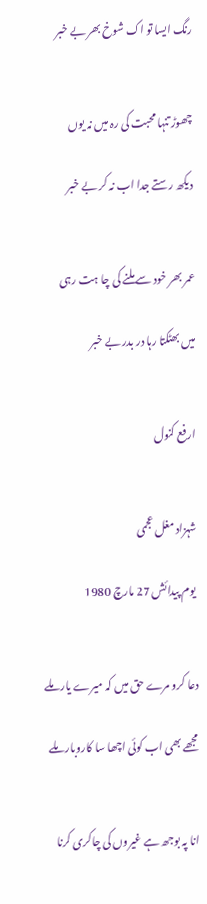رنگ ایسا تو اک شوخ بھر بے خبر


چھوڑ تنہا محبت کی رہ میں نہ یوں

دیکھ رستے جدا اب نہ کر بے خبر


عمر بھر خود سے ملنے کی چا ہت رہی

میں بھٹکتا رہا در بدر بے خبر


ارفع کنول


شہزاد مغل عجمی

 یوم پیدائش 27 مارچ 1980


دعا کرو مرے حق میں کہ میرے یار ملے

مجھے بھی اب کوئی اچھا سا کاروبار ملے


انا پہ بوجھ ہے غیروں کی چاکری کرنا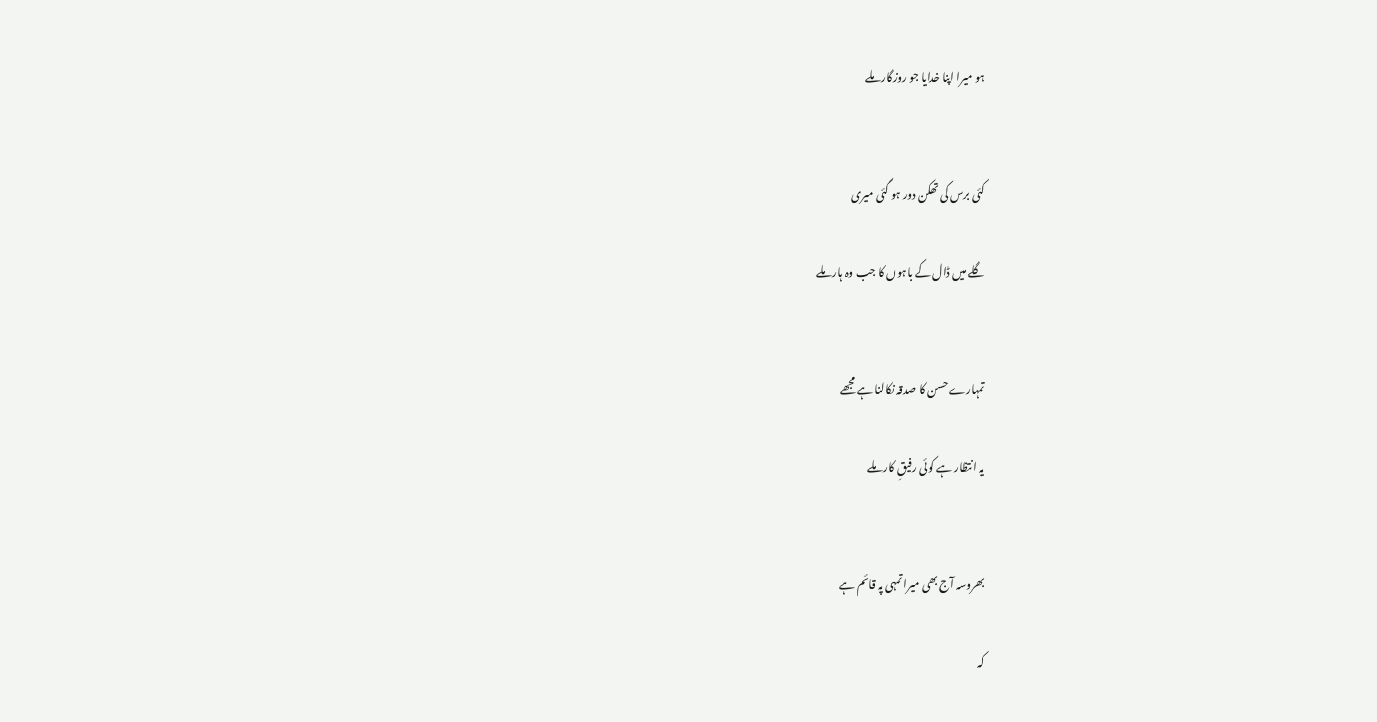ہو میرا اپنا خدایا جو روزگار ملے


کئی برس کی تھکن دور ہو گئی میری

گلے میں ڈال کے باہوں کا جب وہ ہار ملے


تمہارے حسن کا صدقہ نکالنا ہے مجھے

یہ انتظار ہے کوئی رفیقِ کار ملے


بھروسہ آج بھی میرا تمہی پہ قائم ہے

کہ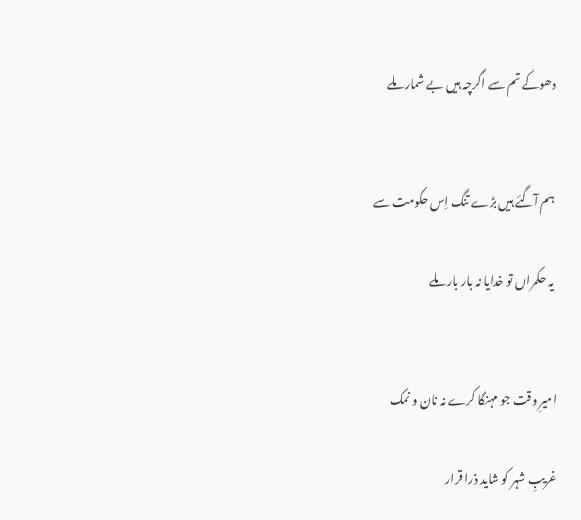دھوکے تم سے اگرچہ ہیں بے شمار ملے


 ہم آگئے ہیں بڑے تنگ اِس حکومت سے

 یہ حکمراں تو خدایا نہ بار بار ملے


امیرِ وقت جو مہنگا کرے نہ نان و نمک

غریبِ شہر کو شاید ذرا قرار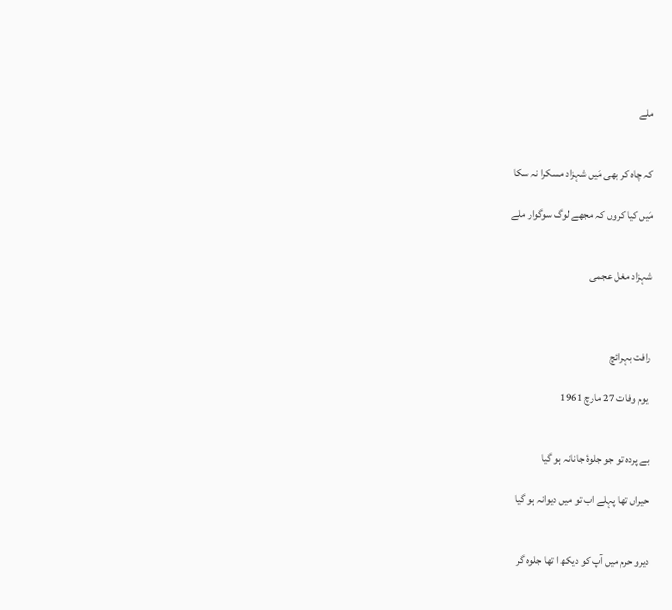ملے


کہ چاہ کر بھی مَیں شہزاد مسکرا نہ سکا

مَیں کیا کروں کہ مجھے لوگ سوگوار ملے


شہزاد مغل عجمی



رافت بہرائچ

 یوم وفات 27 مارچ 1961


بے پردہ تو جو جلوۂ جانانہ ہو گیا

حیراں تھا پہلے اب تو میں دیوانہ ہو گیا


دیرو حرم میں آپ کو دیکھ ا تھا جلوہ گر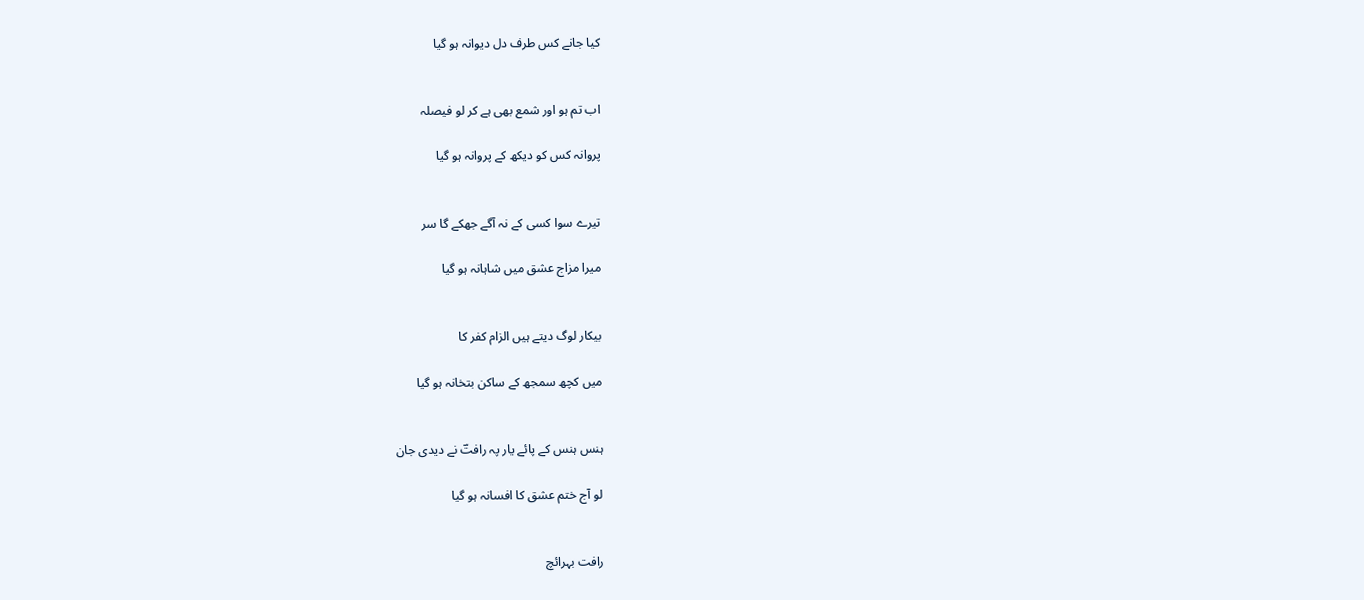کیا جانے کس طرف دل دیوانہ ہو گیا


اب تم ہو اور شمع بھی ہے کر لو فیصلہ

پروانہ کس کو دیکھ کے پروانہ ہو گیا


تیرے سوا کسی کے نہ آگے جھکے گا سر

میرا مزاج عشق میں شاہانہ ہو گیا


بیکار لوگ دیتے ہیں الزام کفر کا

میں کچھ سمجھ کے ساکن بتخانہ ہو گیا


ہنس ہنس کے پائے یار پہ رافتؔ نے دیدی جان

لو آج ختم عشق کا افسانہ ہو گیا


رافت بہرائچ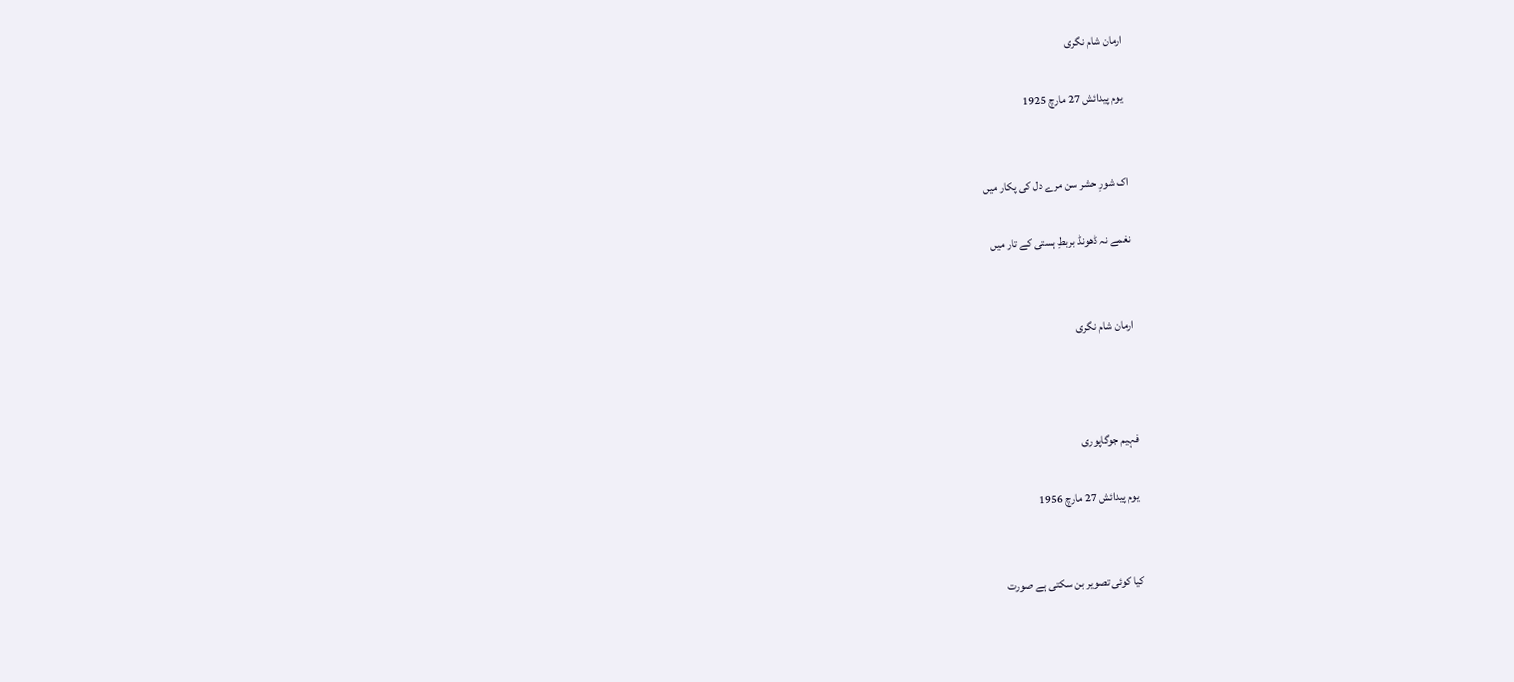ارمان شام نگری

 یوم پیدائش 27 مارچ 1925


اک شورِ حشر سن مرے دل کی پکار میں

نغمے نہ ڈھونڈ بربطِ ہستی کے تار میں


ارمان شام نگری



فہیم جوگاپوری

 یوم پیدائش 27 مارچ 1956


کیا کوئی تصویر بن سکتی ہے صورت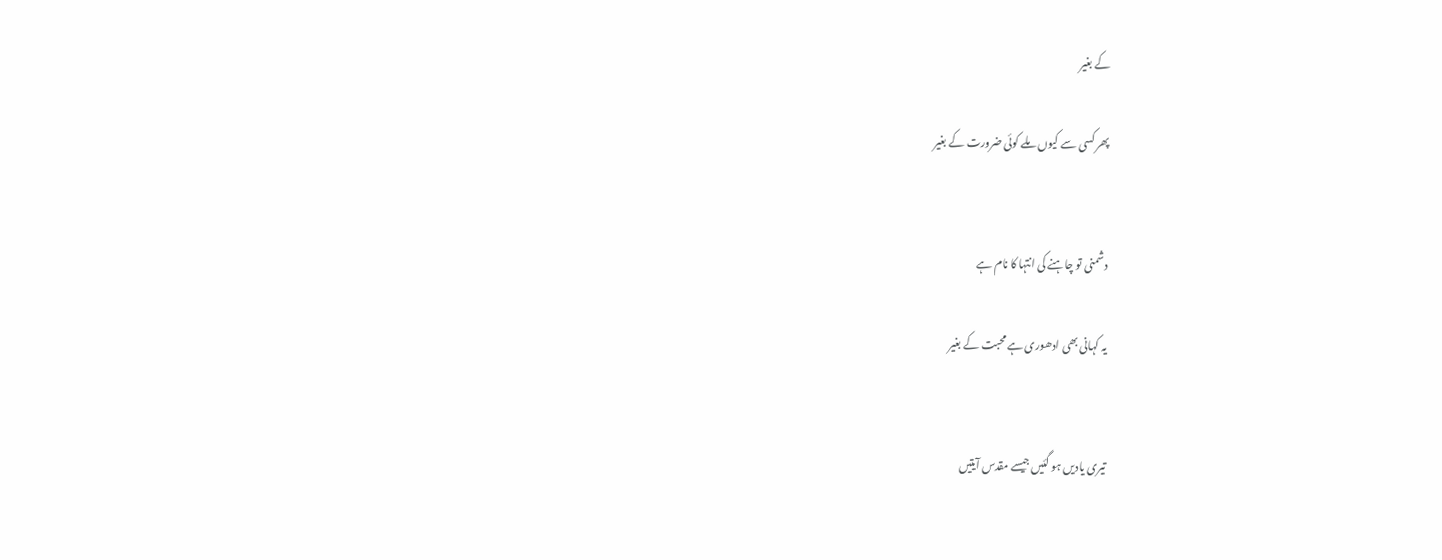کے بغیر

پھر کسی سے کیوں ملے کوئی ضرورت کے بغیر


دشمنی تو چاہنے کی انتہا کا نام ہے

یہ کہانی بھی ادھوری ہے محبت کے بغیر


تیری یادیں ہو گئیں جیسے مقدس آیتیں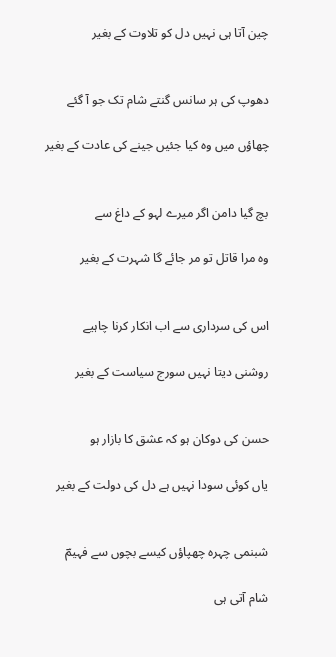چین آتا ہی نہیں دل کو تلاوت کے بغیر


دھوپ کی ہر سانس گنتے شام تک جو آ گئے

چھاؤں میں وہ کیا جئیں جینے کی عادت کے بغیر


بچ گیا دامن اگر میرے لہو کے داغ سے

وہ مرا قاتل تو مر جائے گا شہرت کے بغیر


اس کی سرداری سے اب انکار کرنا چاہیے

روشنی دیتا نہیں سورج سیاست کے بغیر


حسن کی دوکان ہو کہ عشق کا بازار ہو

یاں کوئی سودا نہیں ہے دل کی دولت کے بغیر


شبنمی چہرہ چھپاؤں کیسے بچوں سے فہیمؔ

شام آتی ہی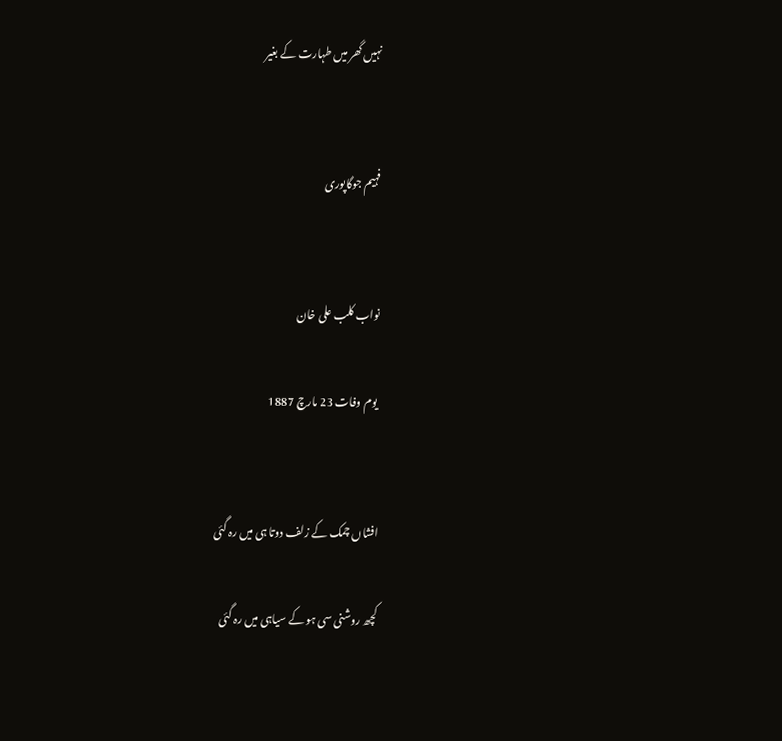نہیں گھر میں طہارت کے بغیر


فہیم جوگاپوری


نواب کلب علی خان

 یوم وفات 23 مارچ 1887


افشاں چمک کے زلف دوتا ہی میں رہ گئی

کچھ روشنی سی ہو کے سیاہی میں رہ گئی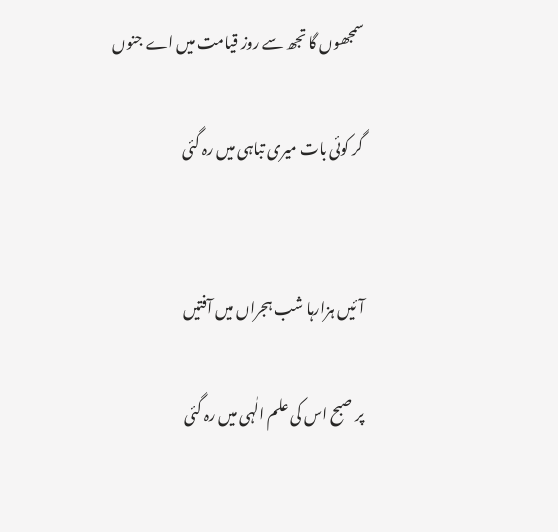سمجھوں گا تجھ سے روز قیامت میں اے جنوں

گر کوئی بات میری تباہی میں رہ گئی


آئیں ہزارہا شب ہجراں میں آفتیں

پر صبح اس کی علم الٰہی میں رہ گئی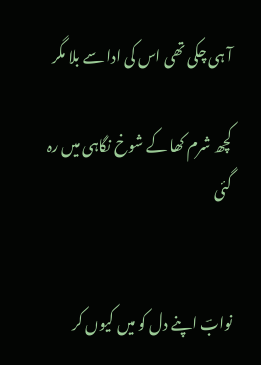آ ہی چکی تھی اس کی ادا سے بلا مگر

کچھ شرم کھا کے شوخ نگاہی میں رہ گئی


نوابؔ اپنے دل کو میں کیوں کر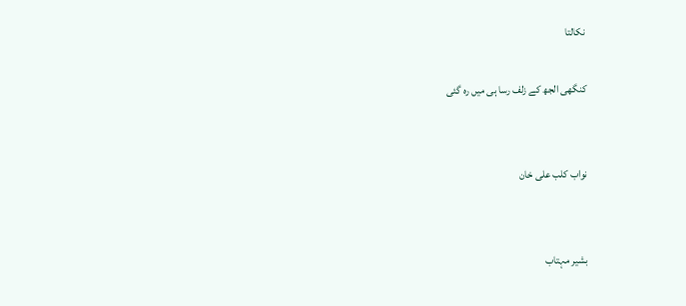نکالتا

کنگھی الجھ کے زلف رسا ہی میں رہ گئی


نواب کلب علی خان


بشیر مہتاب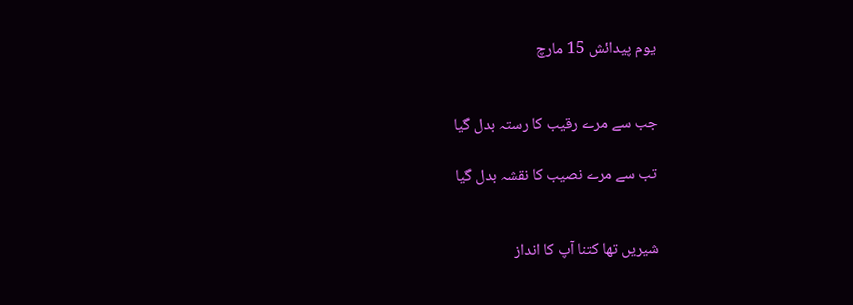یوم پیدائش 15 مارچ


جب سے مرے رقیب کا رستہ بدل گیا

تب سے مرے نصیب کا نقشہ بدل گیا


شیریں تھا کتنا آپ کا انداز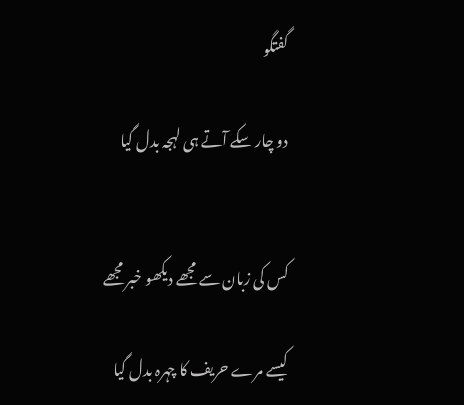گفتگو

دو چار سکے آتے ہی لہجہ بدل گیا


کس کی زبان سے مجھے دیکھو خبر مجھے

کیسے مرے حریف کا چہرہ بدل گیا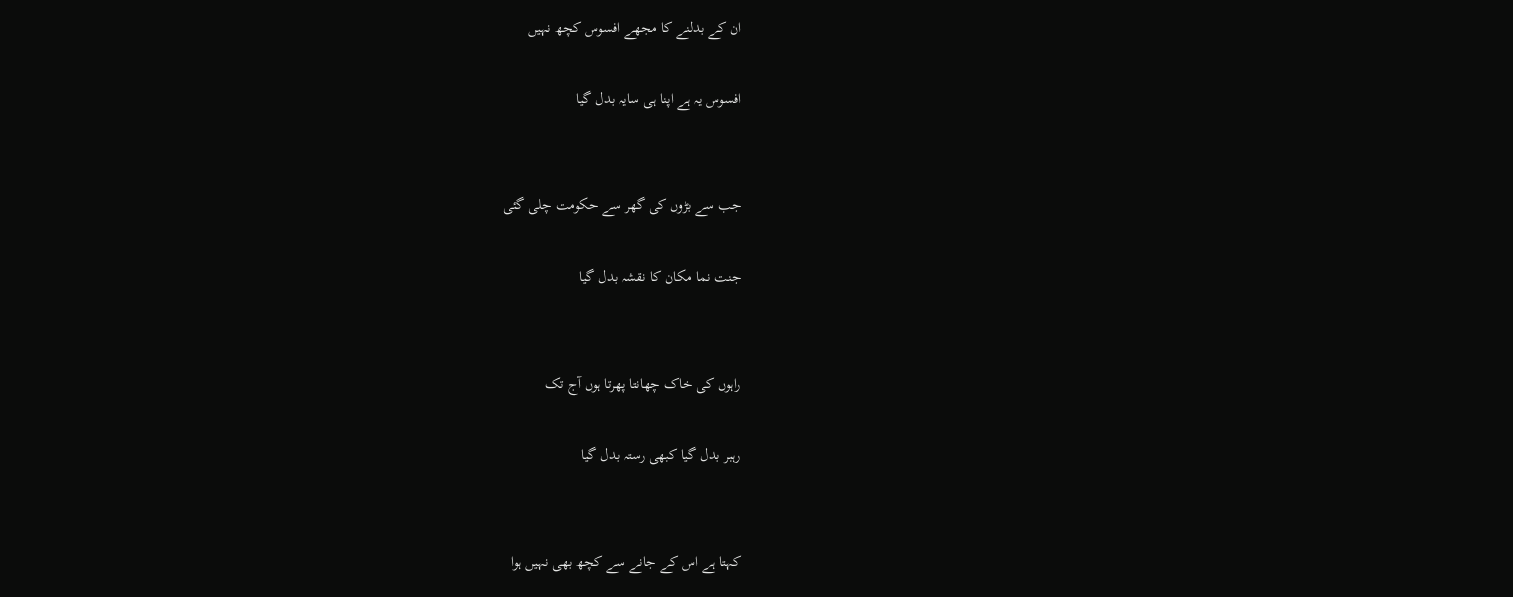ان کے بدلنے کا مجھے افسوس کچھ نہیں

افسوس یہ ہے اپنا ہی سایہ بدل گیا


جب سے بڑوں کی گھر سے حکومت چلی گئی

جنت نما مکان کا نقشہ بدل گیا


راہوں کی خاک چھانتا پھرتا ہوں آج تک

رہبر بدل گیا کبھی رستہ بدل گیا


کہتا ہے اس کے جانے سے کچھ بھی نہیں ہوا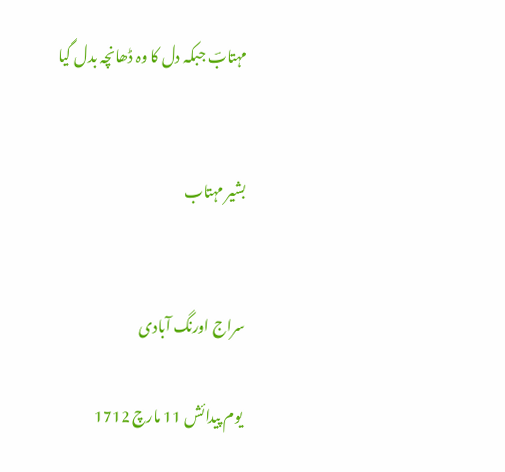مہتابؔ جبکہ دل کا وہ ڈھانچہ بدل گیا


بشیر مہتاب


سراج اورنگ آبادی

 یوم پیدائش 11 مارچ 1712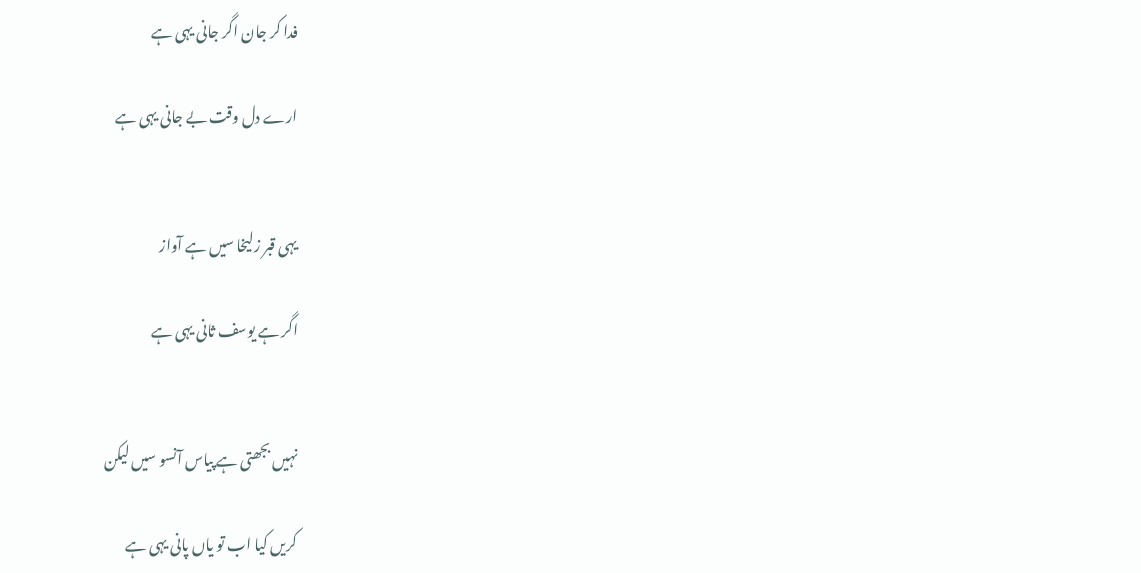فدا کر جان اگر جانی یہی ہے

ارے دل وقت بے جانی یہی ہے


یہی قبر زلیخا سیں ہے آواز

اگر ہے یوسف ثانی یہی ہے


نہیں بجھتی ہے پیاس آنسو سیں لیکن

کریں کیا اب تو یاں پانی یہی ہے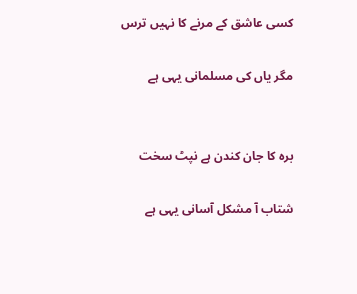کسی عاشق کے مرنے کا نہیں ترس

مگر یاں کی مسلمانی یہی ہے


برہ کا جان کندن ہے نپٹ سخت

شتاب آ مشکل آسانی یہی ہے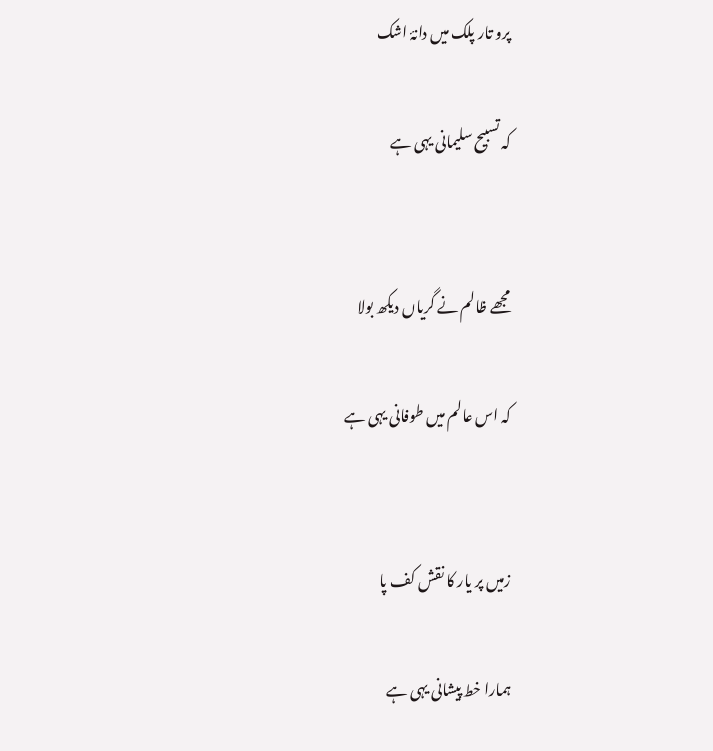پرو تار پلک میں دانۂ اشک

کہ تسبیح سلیمانی یہی ہے


مجھے ظالم نے گریاں دیکھ بولا

کہ اس عالم میں طوفانی یہی ہے


زمیں پر یار کا نقش کف پا

ہمارا خط پیشانی یہی ہے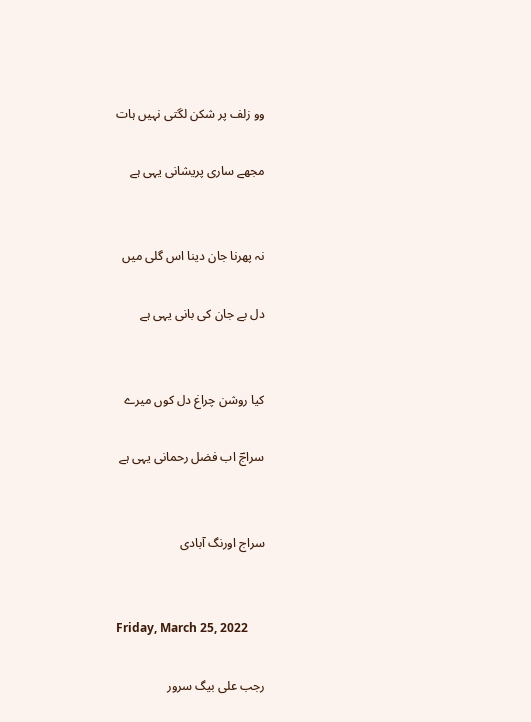وو زلف پر شکن لگتی نہیں ہات

مجھے ساری پریشانی یہی ہے


نہ پھرنا جان دینا اس گلی میں

دل بے جان کی بانی یہی ہے


کیا روشن چراغ دل کوں میرے

سراجؔ اب فضل رحمانی یہی ہے


سراج اورنگ آبادی


Friday, March 25, 2022

رجب علی بیگ سرور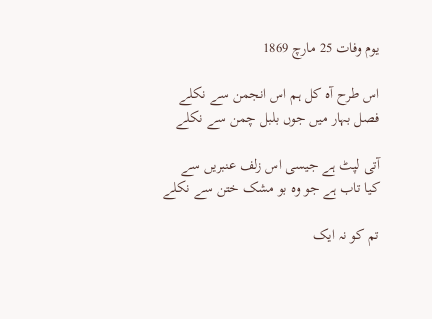یوم وفات 25 مارچ 1869

اس طرح آہ کل ہم اس انجمن سے نکلے
فصل بہار میں جوں بلبل چمن سے نکلے

آتی لپٹ ہے جیسی اس زلف عنبریں سے
کیا تاب ہے جو وہ بو مشک ختن سے نکلے

تم کو نہ ایک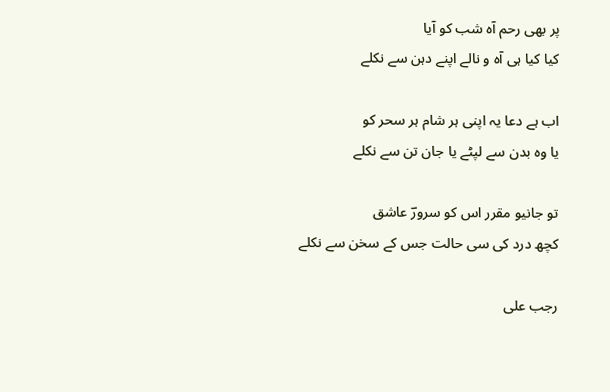پر بھی رحم آہ شب کو آیا
کیا کیا ہی آہ و نالے اپنے دہن سے نکلے

اب ہے دعا یہ اپنی ہر شام ہر سحر کو
یا وہ بدن سے لپٹے یا جان تن سے نکلے

تو جانیو مقرر اس کو سرورؔ عاشق
کچھ درد کی سی حالت جس کے سخن سے نکلے

رجب علی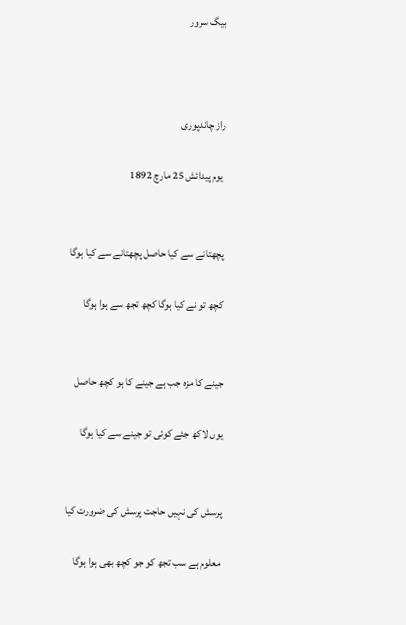بیگ سرور



راز چاندپوری

 یوم پیدائش 25 مارچ 1892


پچھتانے سے کیا حاصل پچھتانے سے کیا ہوگا

کچھ تو نے کیا ہوگا کچھ تجھ سے ہوا ہوگا


جینے کا مزہ جب ہے جینے کا ہو کچھ حاصل

یوں لاکھ جئے کوئی تو جینے سے کیا ہوگا


پرسش کی نہیں حاجت پرسش کی ضرورت کیا

معلوم ہے سب تجھ کو جو کچھ بھی ہوا ہوگا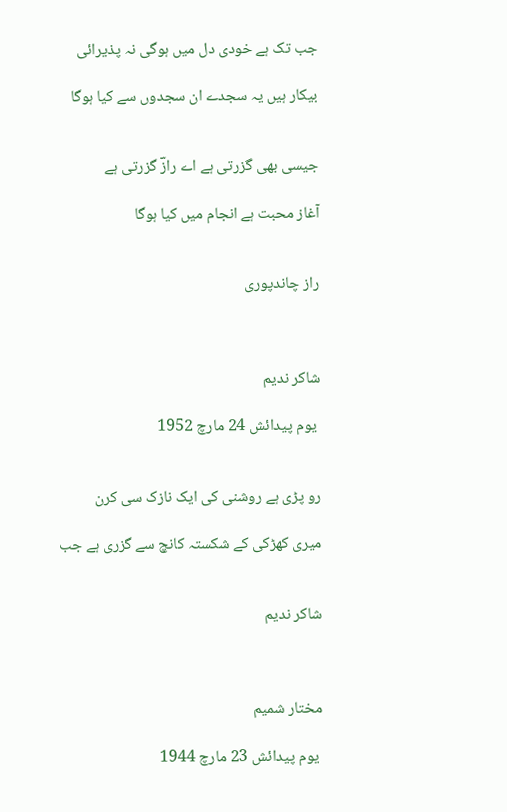جب تک ہے خودی دل میں ہوگی نہ پذیرائی

بیکار ہیں یہ سجدے ان سجدوں سے کیا ہوگا


جیسی بھی گزرتی ہے اے رازؔ گزرتی ہے

آغاز محبت ہے انجام میں کیا ہوگا


راز چاندپوری



شاکر ندیم

 یوم پیدائش 24 مارچ 1952


رو پڑی ہے روشنی کی ایک نازک سی کرن

میری کھڑکی کے شکستہ کانچ سے گزری ہے جب


شاکر ندیم



مختار شمیم

 یوم پیدائش 23 مارچ 1944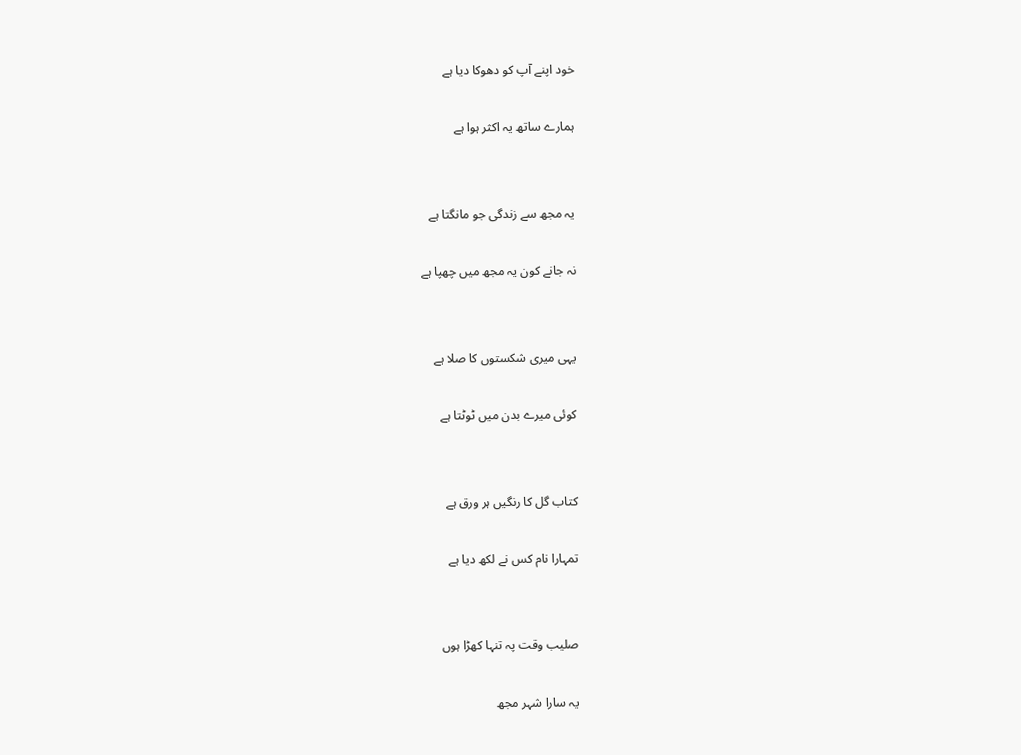خود اپنے آپ کو دھوکا دیا ہے

ہمارے ساتھ یہ اکثر ہوا ہے


یہ مجھ سے زندگی جو مانگتا ہے

نہ جانے کون یہ مجھ میں چھپا ہے


یہی میری شکستوں کا صلا ہے

کوئی میرے بدن میں ٹوٹتا ہے


کتاب گل کا رنگیں ہر ورق ہے

تمہارا نام کس نے لکھ دیا ہے


صلیب وقت پہ تنہا کھڑا ہوں

یہ سارا شہر مجھ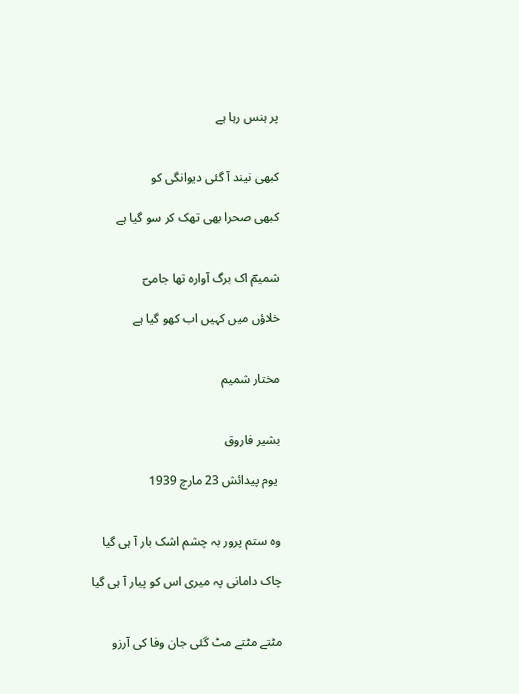پر ہنس رہا ہے


کبھی نیند آ گئی دیوانگی کو

کبھی صحرا بھی تھک کر سو گیا ہے


شمیمؔ اک برگ آوارہ تھا جامیؔ

خلاؤں میں کہیں اب کھو گیا ہے


مختار شمیم


بشیر فاروق

 یوم پیدائش 23 مارچ 1939


وہ ستم پرور بہ چشم اشک بار آ ہی گیا

چاک دامانی پہ میری اس کو پیار آ ہی گیا


مٹتے مٹتے مٹ گئی جان وفا کی آرزو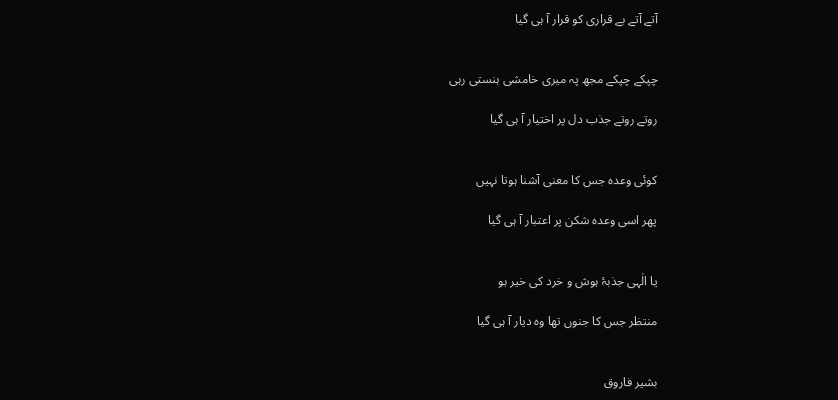آتے آتے بے قراری کو قرار آ ہی گیا


چپکے چپکے مجھ پہ میری خامشی ہنستی رہی

روتے روتے جذب دل پر اختیار آ ہی گیا


کوئی وعدہ جس کا معنی آشنا ہوتا نہیں

پھر اسی وعدہ شکن پر اعتبار آ ہی گیا


یا الٰہی جذبۂ ہوش و خرد کی خیر ہو

منتظر جس کا جنوں تھا وہ دیار آ ہی گیا


بشیر فاروق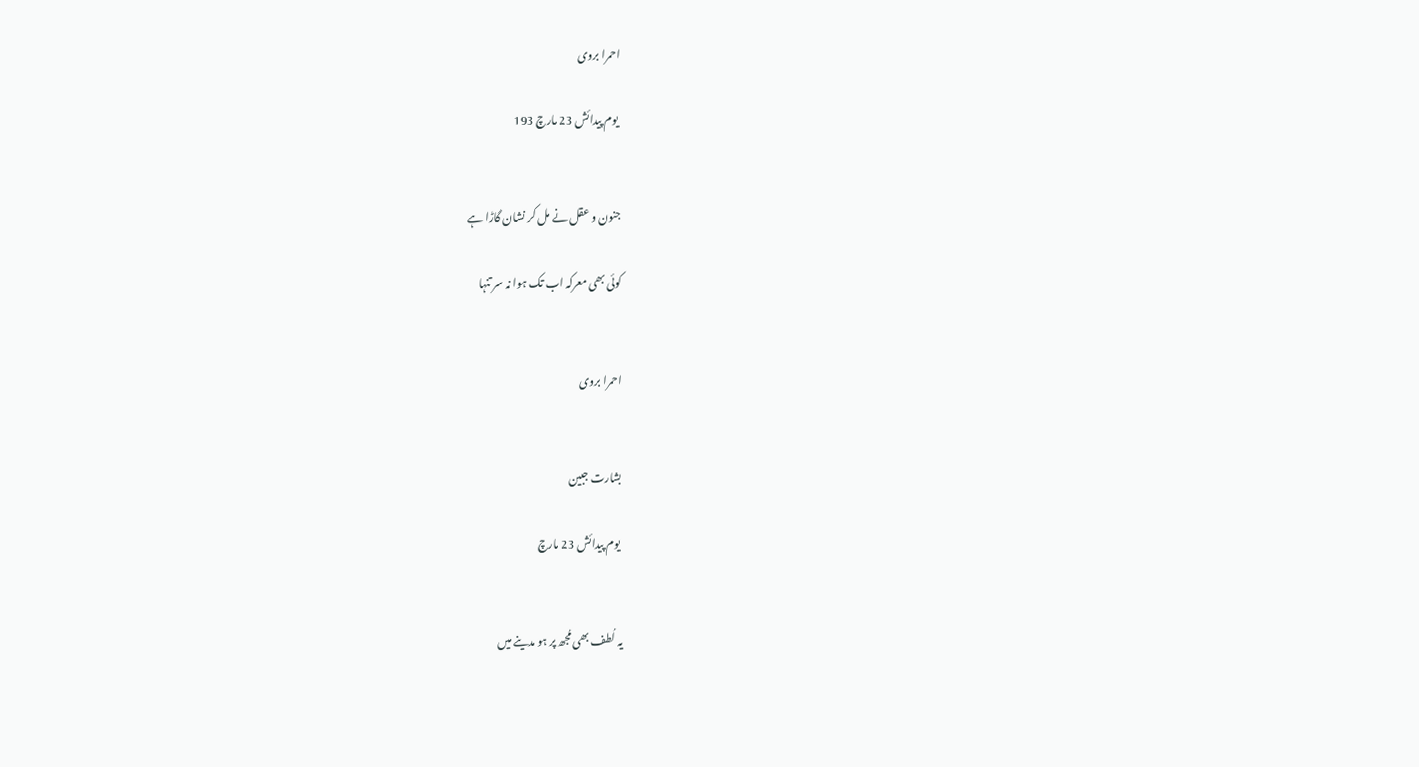احمرا بروی

 یوم پیدائش 23 مارچ 193


جنون و عقل نے مل کر نشان گاڑا ہے

کوئی بھی معرکہ اب تک ہوا نہ سر تنہا


احمرا بروی


بشارت جبین

 یوم پیدائش 23 مارچ


یہ لُطف بھی مُجھ پر ہو مدینے میں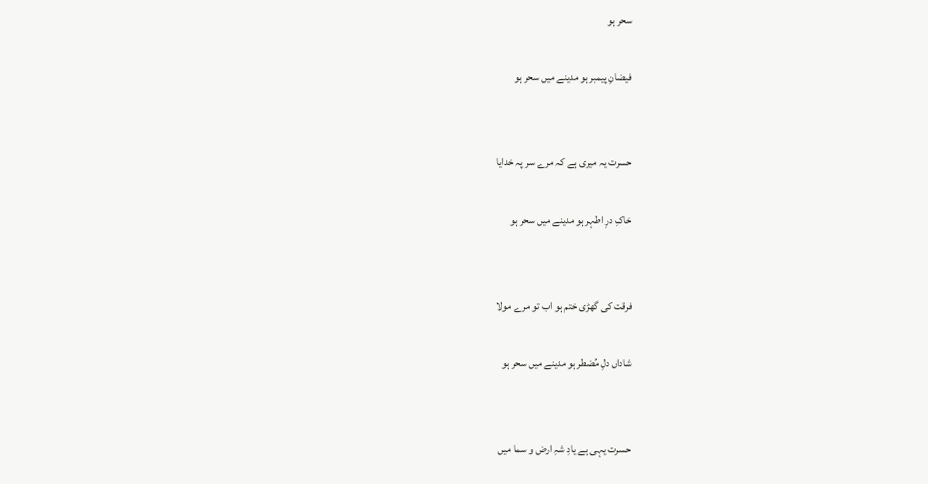سحر ہو

فیضانِ پیمبر ہو مدینے میں سحر ہو


حسرت یہ میری ہے کہ مرے سر پہ خدایا

خاکِ درِ اطہر ہو مدینے میں سحر ہو


فرقت کی گھڑی ختم ہو اب تو مرے مولا

شاداں دلِ مُضطر ہو مدینے میں سحر ہو


حسرت یہی ہے یادِ شہِ ارض و سما میں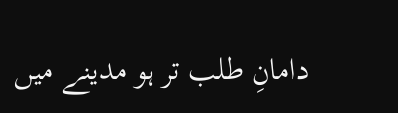دامانِ طلب تر ہو مدینے میں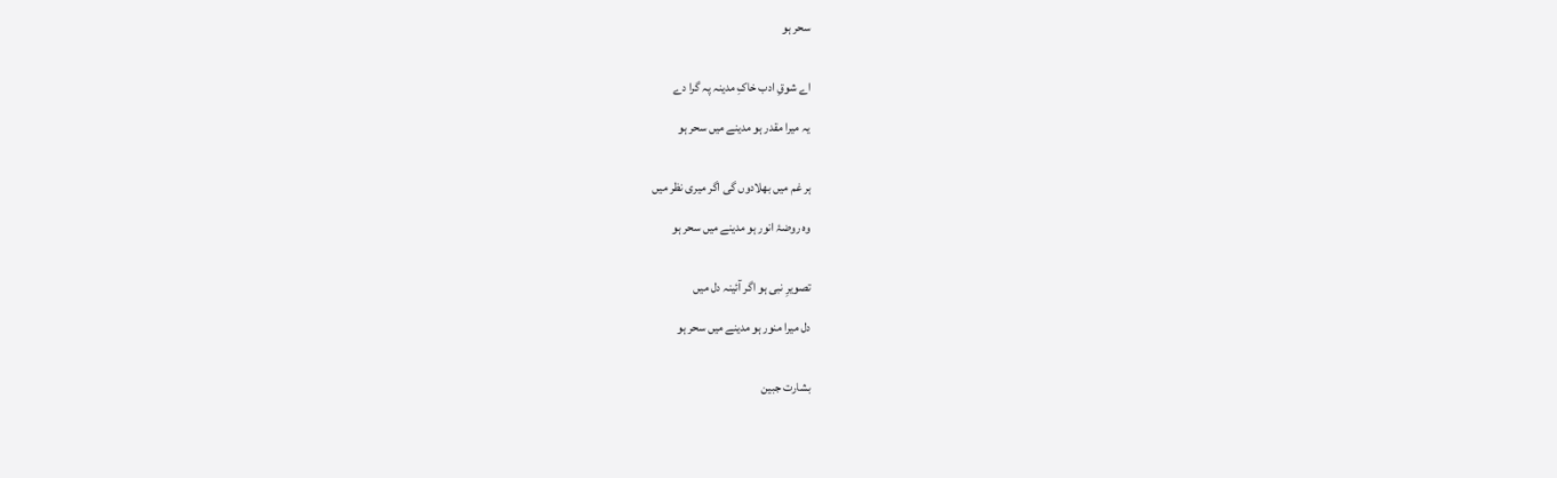سحر ہو


اے شوقِ ادب خاکِ مدینہ پہ گرا دے

یہ میرا مقدر ہو مدینے میں سحر ہو


ہر غم میں بھلادوں گی اگر میری نظر میں

وہ روضۂ انور ہو مدینے میں سحر ہو


تصویرِ نبی ہو اگر آئینہ دل میں

دل میرا منور ہو مدینے میں سحر ہو


بشارت جبین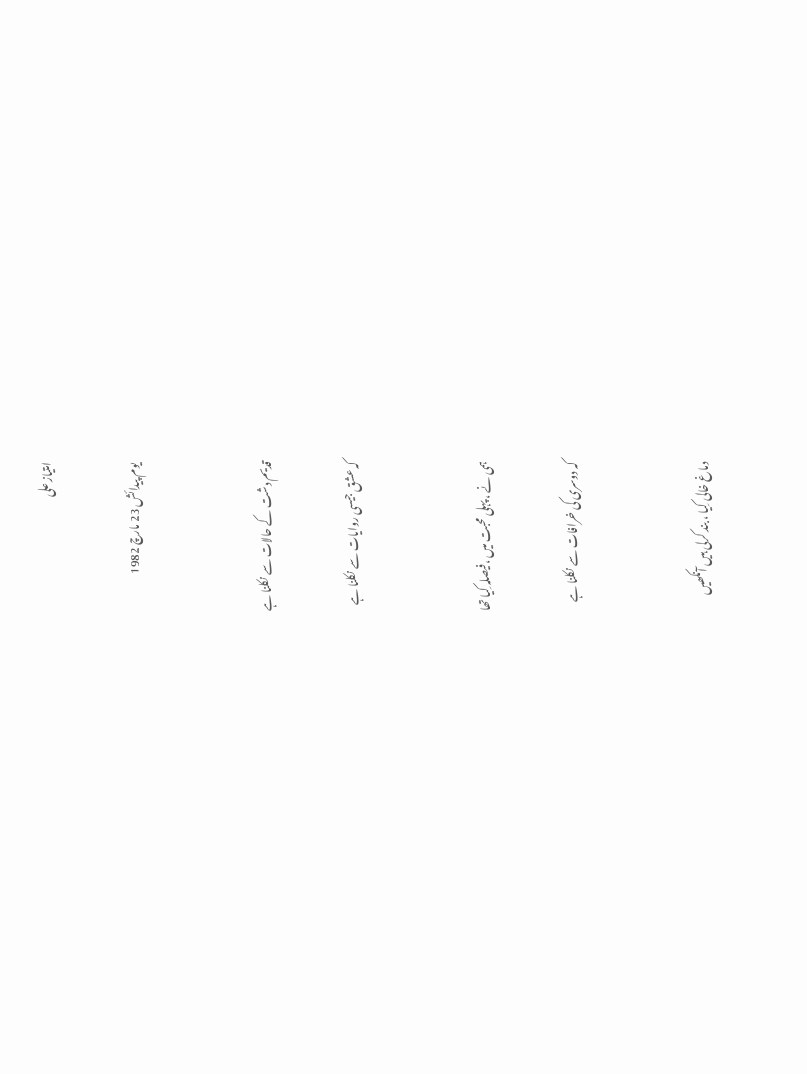امتیاز علی

 یوم پیدائش 23 مارچ 1982


قدیم دشت کے حالات سے نکلنا ہے

کہ عشق جیسی روایات سے نکلنا ہے


ہمی نے ، پہلی محبت میں ،فیصلہ کِیا تھا

کہ دوسری کی خرافات سے نکلنا ہے


دماغ خالی کِیا ، بند کرلی ہیں آنکھیں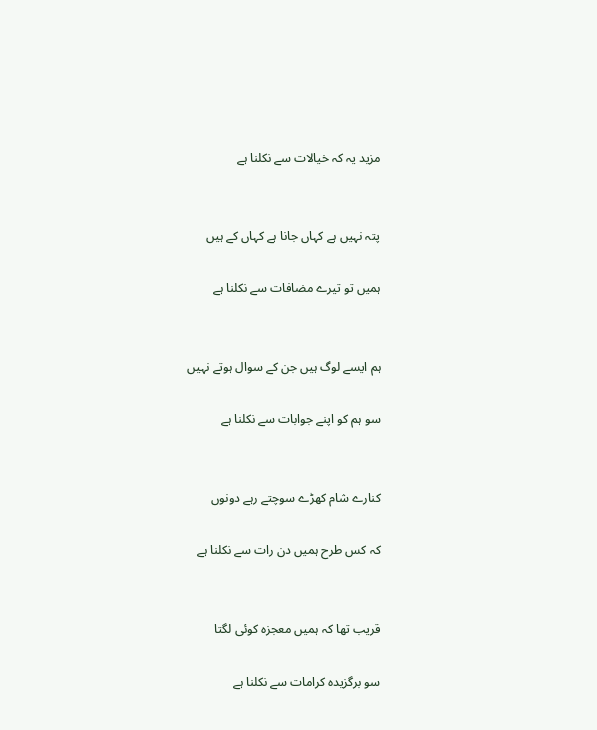مزید یہ کہ خیالات سے نکلنا ہے


پتہ نہیں ہے کہاں جانا ہے کہاں کے ہیں

ہمیں تو تیرے مضافات سے نکلنا ہے


ہم ایسے لوگ ہیں جن کے سوال ہوتے نہیں

سو ہم کو اپنے جوابات سے نکلنا ہے


کنارے شام کھڑے سوچتے رہے دونوں

کہ کس طرح ہمیں دن رات سے نکلنا ہے


قریب تھا کہ ہمیں معجزہ کوئی لگتا

سو برگزیدہ کرامات سے نکلنا ہے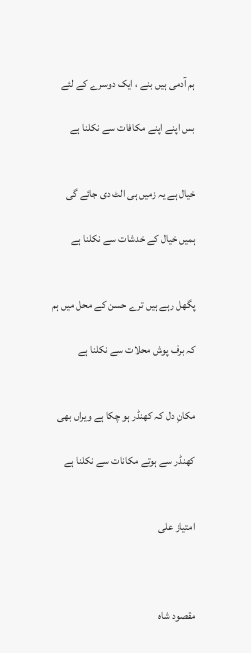ہم آدمی ہیں بنے ، ایک دوسرے کے لئے

بس اپنے اپنے مکافات سے نکلنا ہے


خیال ہے یہ زمیں ہی الٹ دی جائے گی

ہمیں خیال کے خدشات سے نکلنا ہے


پگھل رہے ہیں ترے حسن کے محل میں ہم

کہ برف پوش محلات سے نکلنا ہے


مکانِ دل کہ کھنڈر ہو چکا ہے ویراں بھی

کھنڈر سے ہوتے مکانات سے نکلنا ہے


امتیاز علی



مقصود شاہ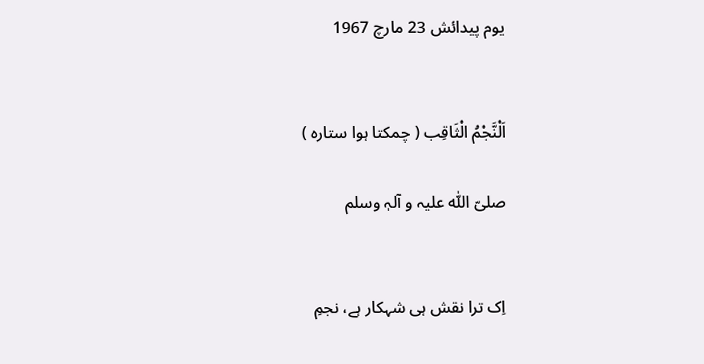یوم پیدائش 23 مارچ 1967


اَلْنَّجْمُ الْثَاقِب ( چمکتا ہوا ستارہ )

صلیّ اللّٰہ علیہ و آلہٖ وسلم


اِک ترا نقش ہی شہکار ہے، نجمِ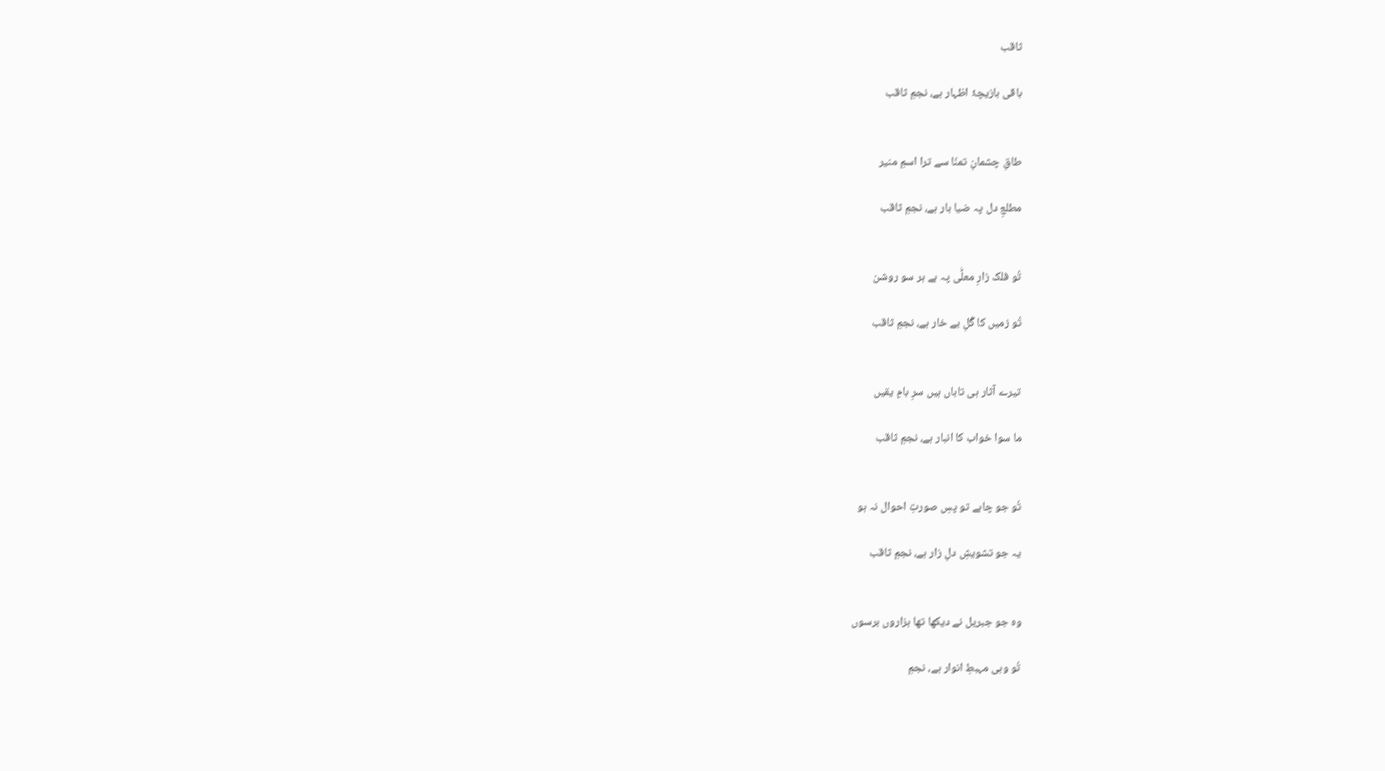ثاقب

باقی بازیچۂ اظہار ہے، نجمِ ثاقب


طاقِ چشمانِ تمنّا سے ترا اسمِ منیر

مطلعِ دل پہ ضیا بار ہے، نجمِ ثاقب


تُو فلک زارِ معلّٰی پہ ہے ہر سو روشن

تُو زمیں کا گُلِ بے خار ہے، نجمِ ثاقب


تیرے آثار ہی تاباں ہیں سرِ بامِ یقیں

ما سوا خواب کا انبار ہے، نجمِ ثاقب


تُو جو چاہے تو پسِ صورتِ احوال نہ ہو

یہ جو تشویشِ دلِ زار ہے، نجمِ ثاقب


وہ جو جبریل نے دیکھا تھا ہزاروں برسوں

تُو وہی مہبطِ انوار ہے، نجمِ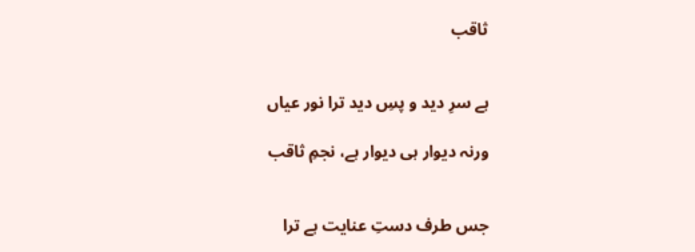ثاقب


ہے سرِ دید و پسِ دید ترا نور عیاں

ورنہ دیوار ہی دیوار ہے، نجمِ ثاقب


جس طرف دستِ عنایت ہے ترا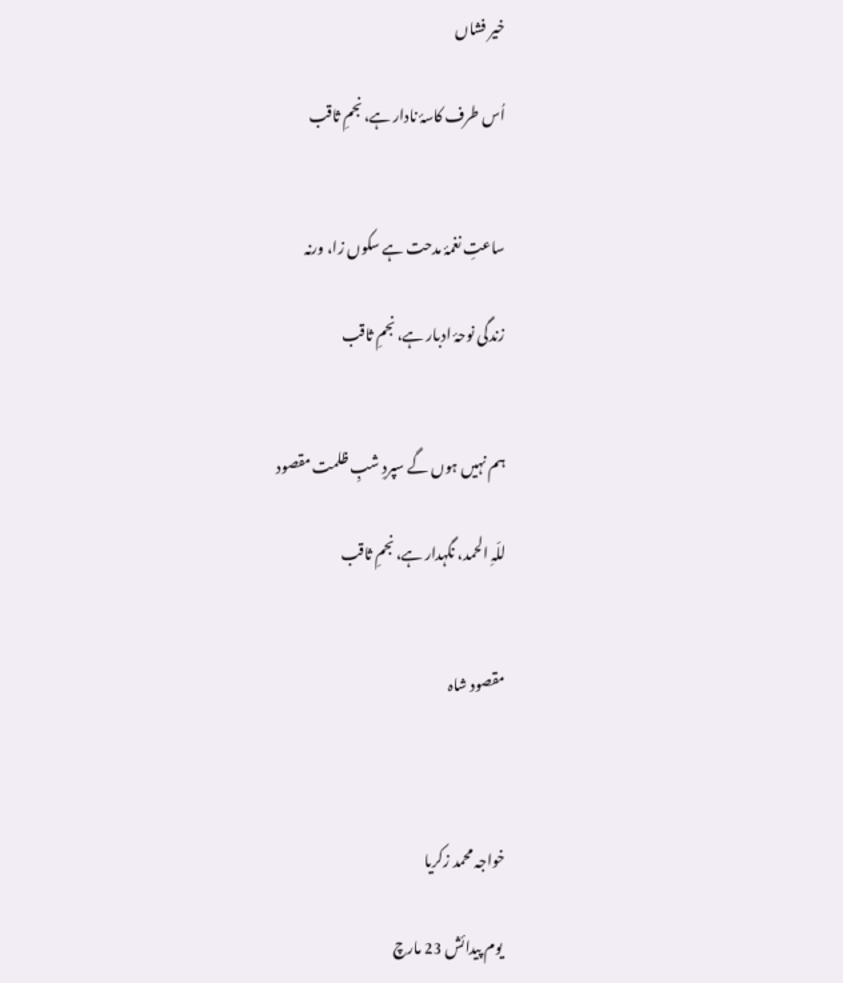خیر فشاں

اُس طرف کاسۂ نادار ہے، نجمِ ثاقب


ساعتِ نغمۂ مدحت ہے سکوں زا، ورنہ

زندگی نوحۂ ادبار ہے، نجمِ ثاقب


ہم نہیں ہوں گے سپردِ شبِ ظلمت مقصود

للّہِ الحمد، نگہدار ہے، نجمِ ثاقب


مقصود شاہ



خواجہ محمد زکریا

 یوم پیدائش 23 مارچ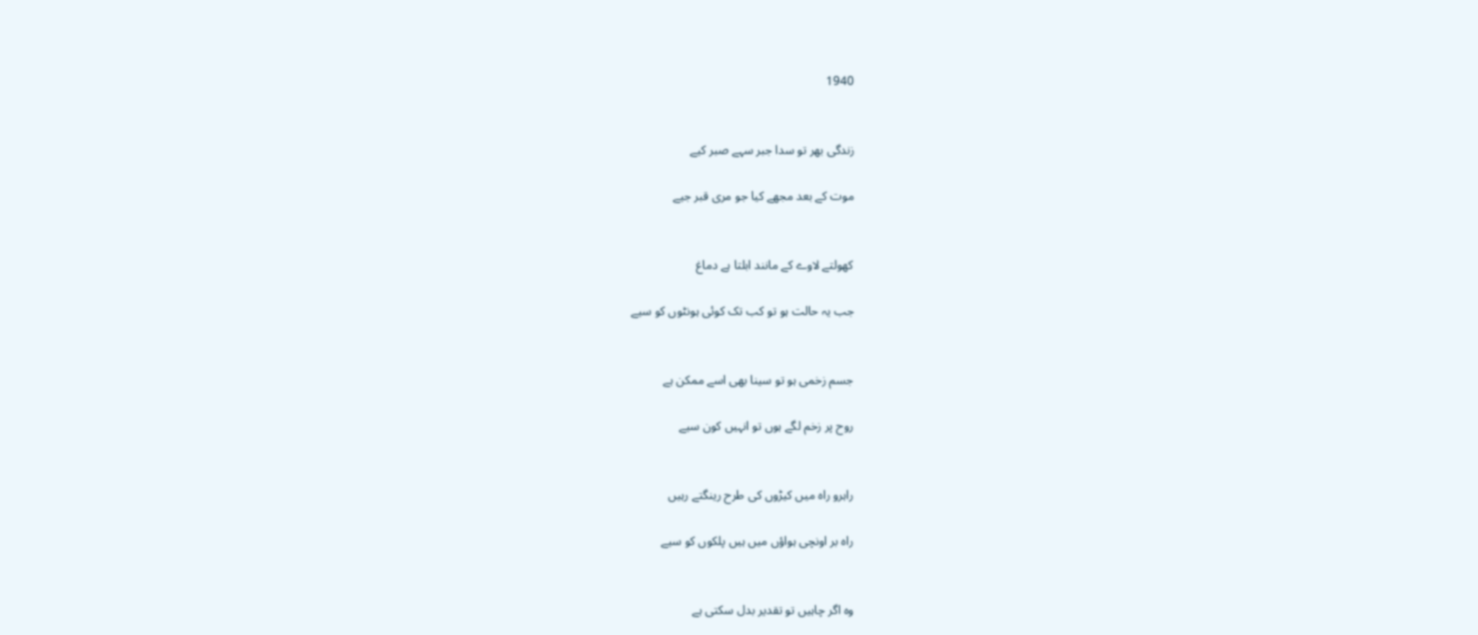1940


زندگی بھر تو سدا جبر سہے صبر کیے

موت کے بعد مجھے کیا جو مری قبر جیے


کھولتے لاوے کے مانند ابلتا ہے دماغ

جب یہ حالت ہو تو کب تک کوئی ہونٹوں کو سیے


جسم زخمی ہو تو سینا بھی اسے ممکن ہے

روح پر زخم لگے ہوں تو انہیں کون سیے


راہرو راہ میں کیڑوں کی طرح رینگتے رہیں

راہ بر اونچی ہواؤں میں ہیں پلکوں کو سیے


وہ اگر چاہیں تو تقدیر بدل سکتی ہے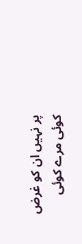پر نہیں ان کو غرض کوئی مرے کوئی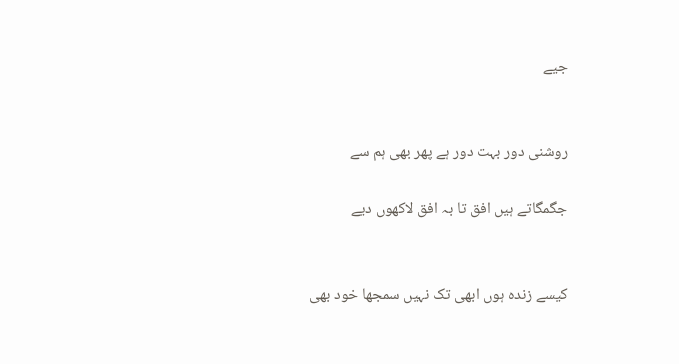جیے


روشنی دور بہت دور ہے پھر بھی ہم سے

جگمگاتے ہیں افق تا بہ افق لاکھوں دیے


کیسے زندہ ہوں ابھی تک نہیں سمجھا خود بھی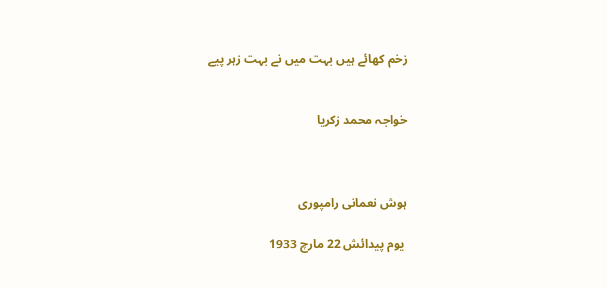زخم کھائے ہیں بہت میں نے بہت زہر پیے


خواجہ محمد زکریا



ہوش نعمانی رامپوری

 یوم پیدائش 22 مارچ 1933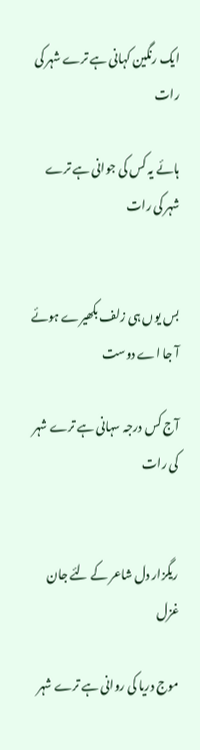ایک رنگین کہانی ہے ترے شہر کی رات

ہائے یہ کس کی جوانی ہے ترے شہر کی رات


بس یوں ہی زلف بکھیرے ہوئے آ جا اے دوست

آج کس درجہ سہانی ہے ترے شہر کی رات


ریگزار دل شاعر کے لئے جان غزل

موج دریا کی روانی ہے ترے شہر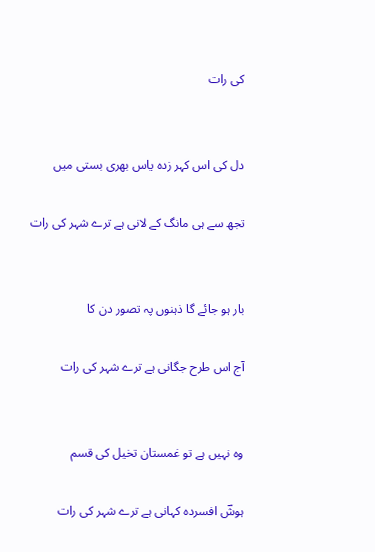کی رات


دل کی اس کہر زدہ یاس بھری بستی میں

تجھ سے ہی مانگ کے لانی ہے ترے شہر کی رات


بار ہو جائے گا ذہنوں پہ تصور دن کا

آج اس طرح جگانی ہے ترے شہر کی رات


وہ نہیں ہے تو غمستان تخیل کی قسم

ہوشؔ افسردہ کہانی ہے ترے شہر کی رات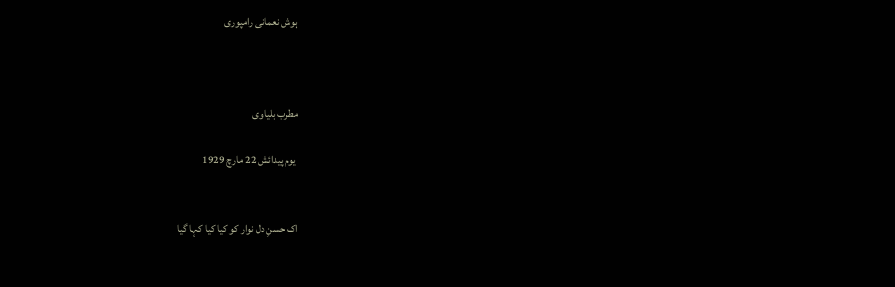ہوش نعمانی رامپوری



مطرب بلیاوی

 یوم پیدائش 22 مارچ 1929


اک حسنِ دل نوار کو کیا کیا کہا گیا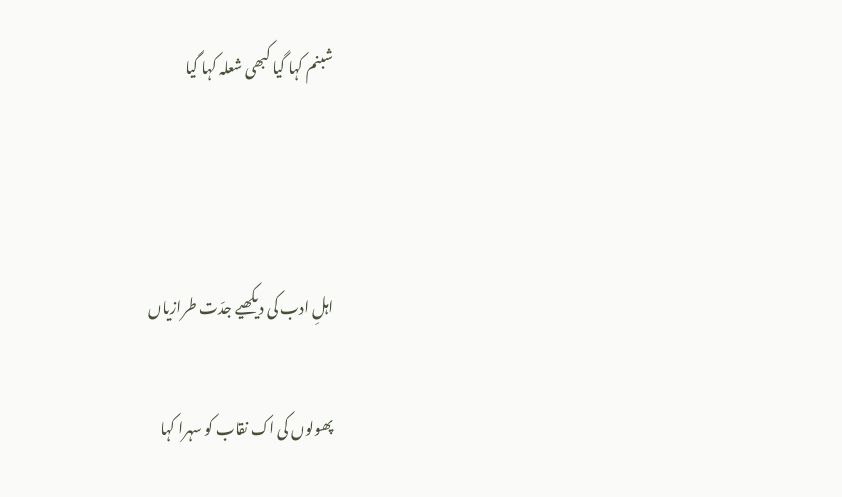شبنم کہا گیا کبھی شعلہ کہا گیا



اہلِ ادب کی دیکھیے جدّت طرازیاں

پھولوں کی اک نقاب کو سہرا کہا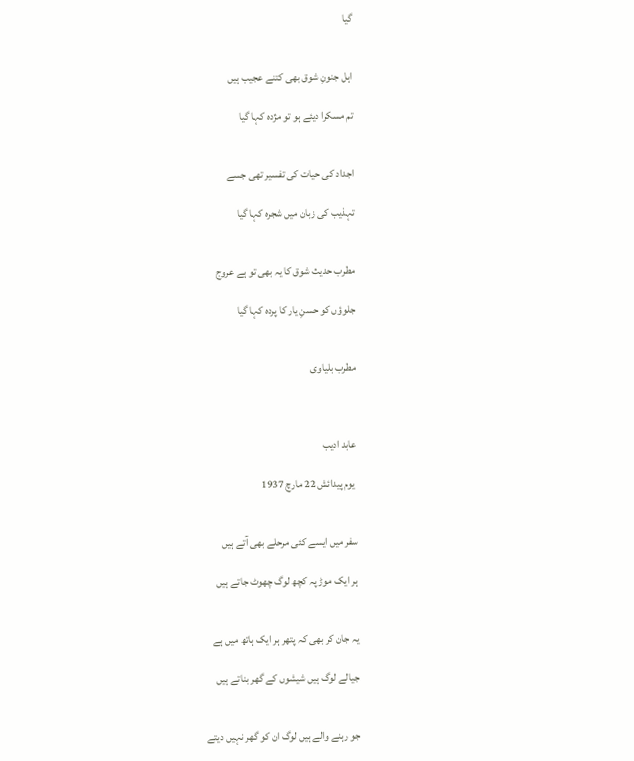گیا


اہل جنونِ شوق بھی کتنے عجیب ہیں

تم مسکرا دیئے ہو تو مژدہ کہا گیا


اجداد کی حیات کی تفسیر تھی جسے

تہذیب کی زبان میں شجرہ کہا گیا


مطرب حدیث شوق کا یہ بھی تو ہے عروج

جلوؤں کو حسنِ یار کا پردہ کہا گیا


مطرب بلیاوی



عابد ادیب

 یوم پیدائش 22 مارچ 1937


سفر میں ایسے کئی مرحلے بھی آتے ہیں

ہر ایک موڑ پہ کچھ لوگ چھوٹ جاتے ہیں


یہ جان کر بھی کہ پتھر ہر ایک ہاتھ میں ہے

جیالے لوگ ہیں شیشوں کے گھر بناتے ہیں


جو رہنے والے ہیں لوگ ان کو گھر نہیں دیتے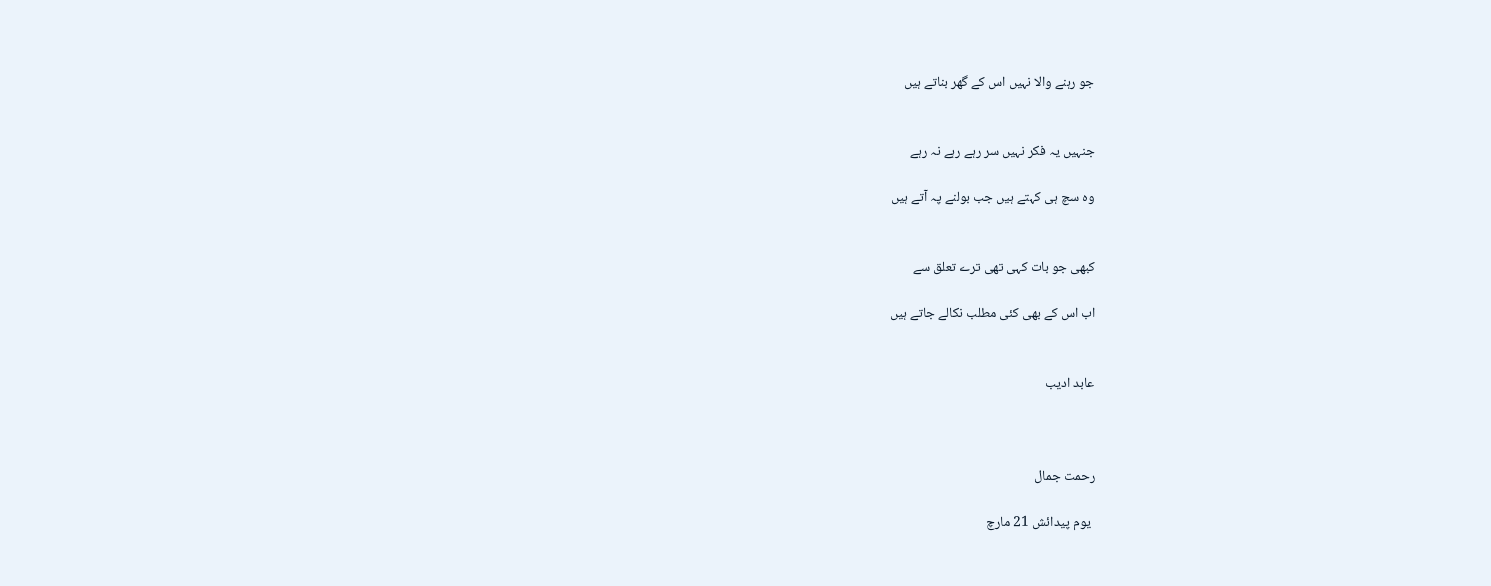جو رہنے والا نہیں اس کے گھر بناتے ہیں


جنہیں یہ فکر نہیں سر رہے رہے نہ رہے

وہ سچ ہی کہتے ہیں جب بولنے پہ آتے ہیں


کبھی جو بات کہی تھی ترے تعلق سے

اب اس کے بھی کئی مطلب نکالے جاتے ہیں


عابد ادیب



رحمت جمال

 یوم پیدائش 21 مارچ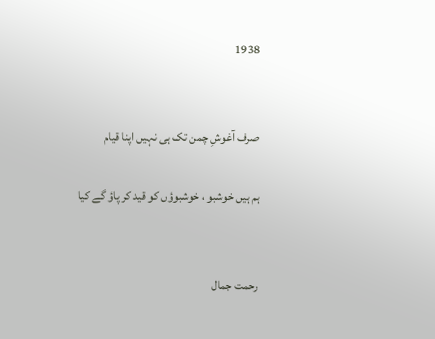1938


صرف آغوشِ چمن تک ہی نہیں اپنا قیام

ہم ہیں خوشبو ، خوشبوؤں کو قید کر پاؤ گے کیا


رحمت جمال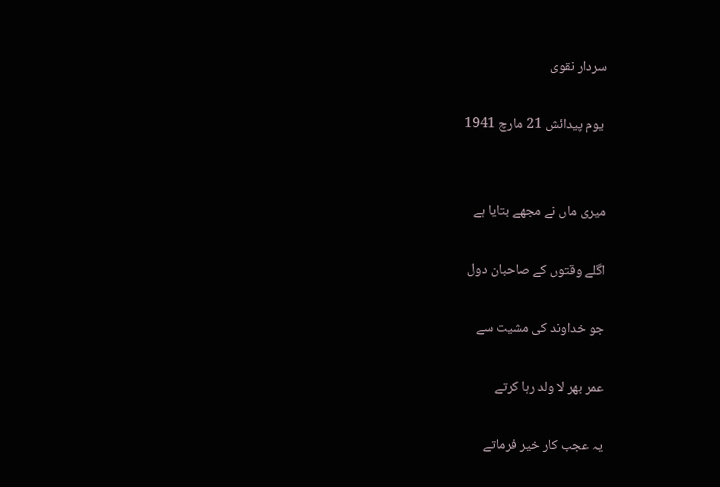سردار نقوی

 یوم پیدائش 21 مارچ 1941


میری ماں نے مجھے بتایا ہے

اگلے وقتوں کے صاحبان دول

جو خداوند کی مشیت سے

عمر بھر لا ولد رہا کرتے

یہ عجب کار خیر فرماتے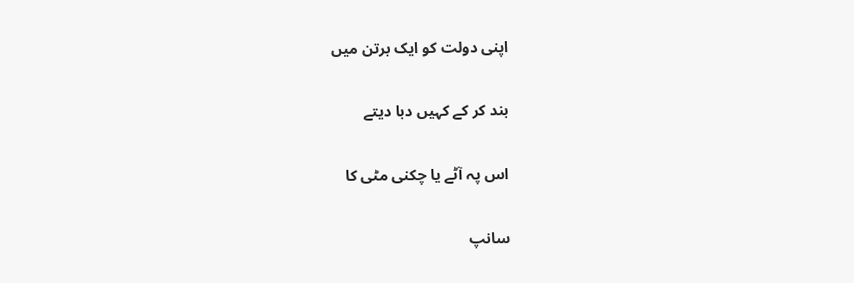اپنی دولت کو ایک برتن میں

بند کر کے کہیں دبا دیتے

اس پہ آٹے یا چکنی مٹی کا

سانپ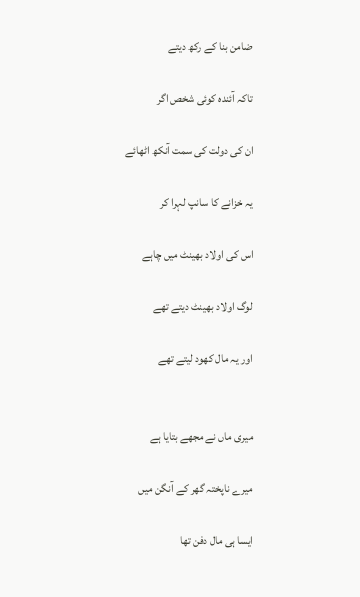ضامن بنا کے رکھ دیتے

تاکہ آئندہ کوئی شخص اگر

ان کی دولت کی سمت آنکھ اٹھائے

یہ خزانے کا سانپ لہرا کر

اس کی اولاد بھینٹ میں چاہے

لوگ اولاد بھینٹ دیتے تھے

اور یہ مال کھود لیتے تھے


میری ماں نے مجھے بتایا ہے

میرے ناپختہ گھر کے آنگن میں

ایسا ہی مال دفن تھا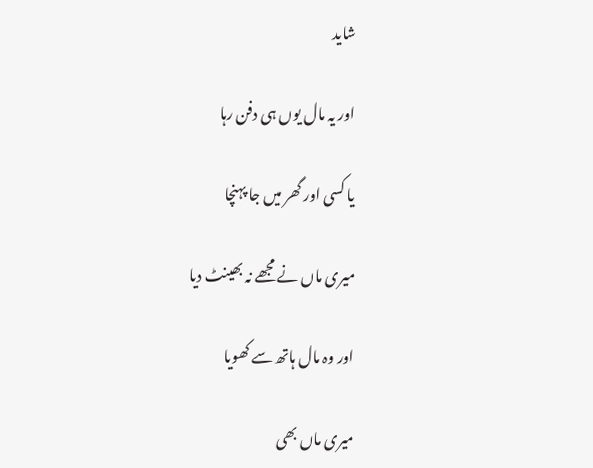شاید

اور یہ مال یوں ہی دفن رہا

یا کسی اور گھر میں جا پہنچا

میری ماں نے مجھے نہ بھینٹ دیا

اور وہ مال ہاتھ سے کھویا

میری ماں بھی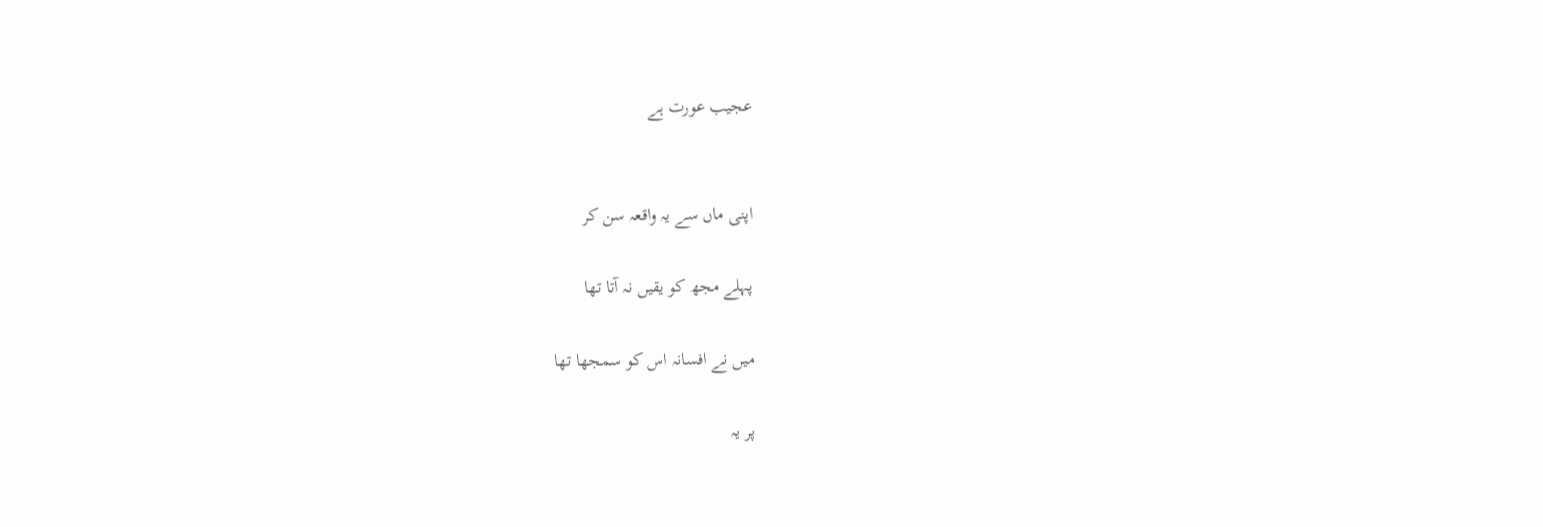عجیب عورت ہے


اپنی ماں سے یہ واقعہ سن کر

پہلے مجھ کو یقیں نہ آتا تھا

میں نے افسانہ اس کو سمجھا تھا

پر یہ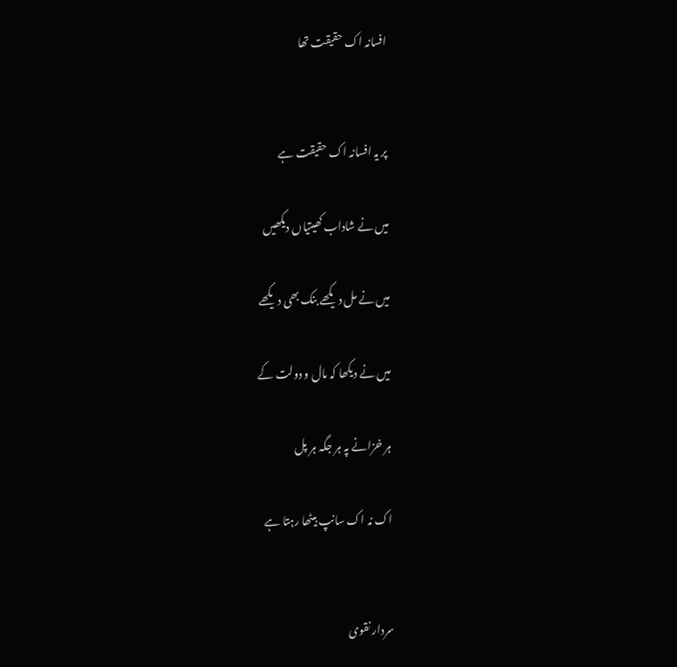افسانہ اک حقیقت تھا


پر یہ افسانہ اک حقیقت ہے

میں نے شاداب کھیتیاں دیکھیں

میں نے مل دیکھے بنک بھی دیکھے

میں نے دیکھا کہ مال و دولت کے

ہر خزانے پہ ہر جگہ ہر پل

اک نہ اک سانپ بیٹھا رہتا ہے


سردار نقوی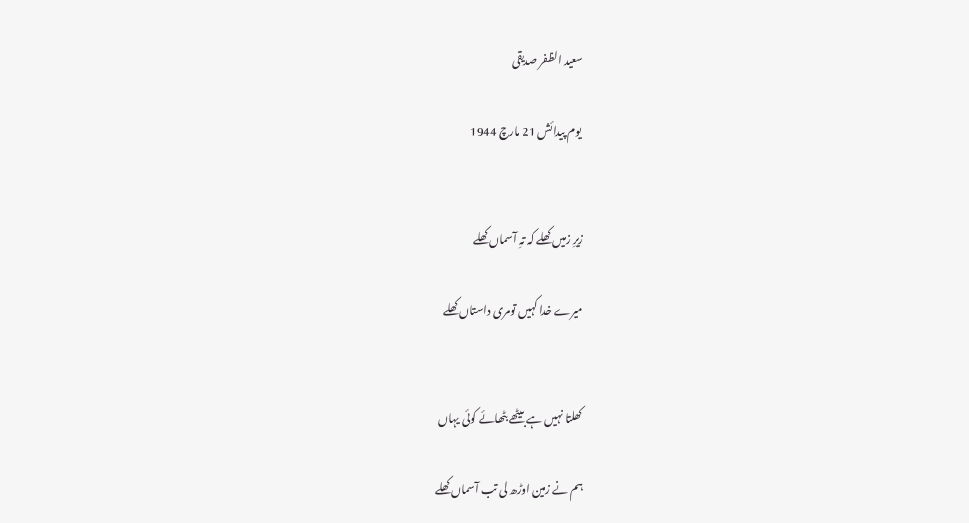سعید الظفر صدیقی

 یوم پیدائش 21 مارچ 1944


زیرِ زمیں کھلے کہ تہِ آسماں کھلے

میرے خدا کہیں تومری داستاں کھلے


کھلتا نہیں ہے بیٹھے بٹھائے کوئی یہاں

ہم نے زمین اوڑھ لی تب آسماں کھلے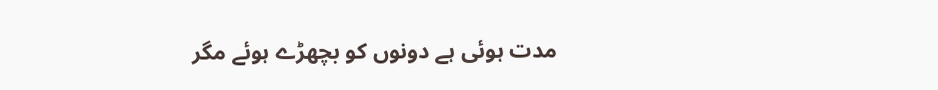مدت ہوئی ہے دونوں کو بچھڑے ہوئے مگر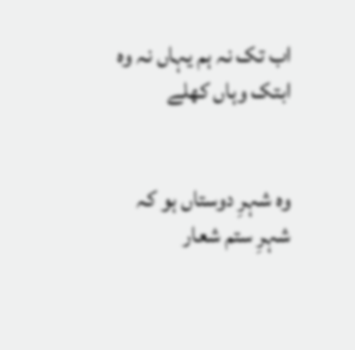اب تک نہ ہم یہاں نہ وہ ابتک وہاں کھلے


وہ شہرِ دوستاں ہو کہ شہرِ ستم شعار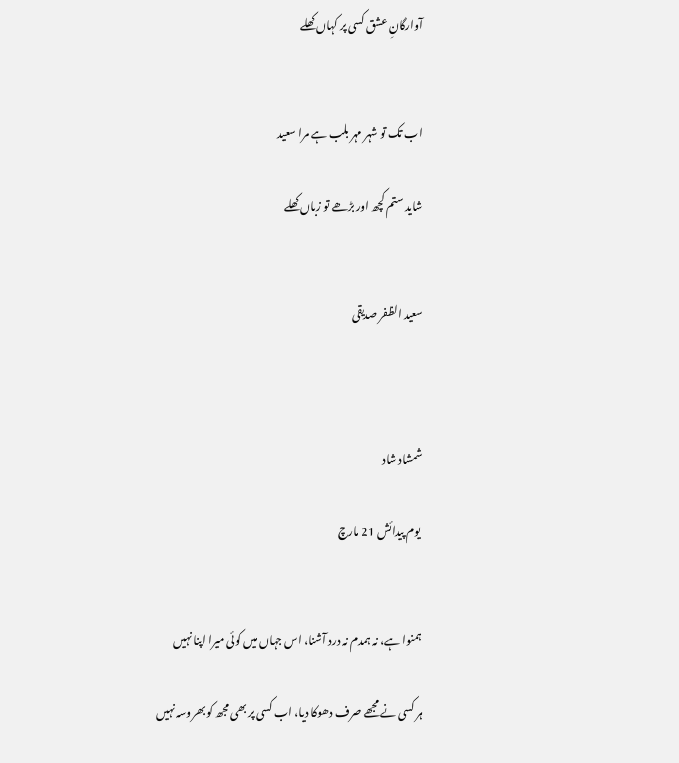آوارگانِ عشق کسی پر کہاں کھلے


اب تک تو شہر مہر بلب ہے مرا سعید

شاید ستم کچھ اور بڑھے تو زباں کھلے


سعید الظفر صدیقی



شمشاد شاد

 یوم پیدائش 21 مارچ


ہمنوا ہے، نہ ہمدم نہ درد آشنا، اس جہاں میں کوئی میرا اپنا نہیں

ہر کسی نے مجھے صرف دھوکا دیا، اب کسی پر بھی مجھ کو بھروسہ نہیں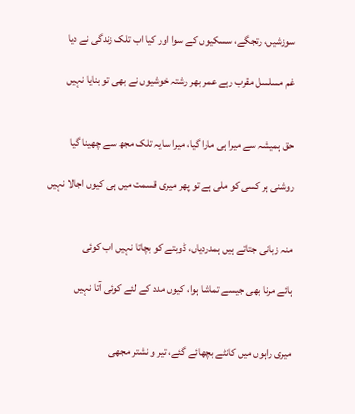سوزشیں، رتجگے، سسکیوں کے سوا اور کیا اب تلک زندگی نے دیا

غم مسلسل مقرب رہے عمر بھر رشتہ خوشیوں نے بھی تو بنایا نہیں


حق ہمیشہ سے میرا ہی مارا گیا، میرا سایہ تلک مجھ سے چھینا گیا

روشنی ہر کسی کو ملی ہے تو پھر میری قسمت میں ہی کیوں اجالا نہیں


منہ زبانی جتاتے ہیں ہمدردیاں، ڈوبتے کو بچاتا نہیں اب کوئی

ہائے مرنا بھی جیسے تماشا ہوا، کیوں مدد کے لئے کوئی آتا نہیں


میری راہوں میں کانٹے بچھائے گئے، تیر و نشتر مجھی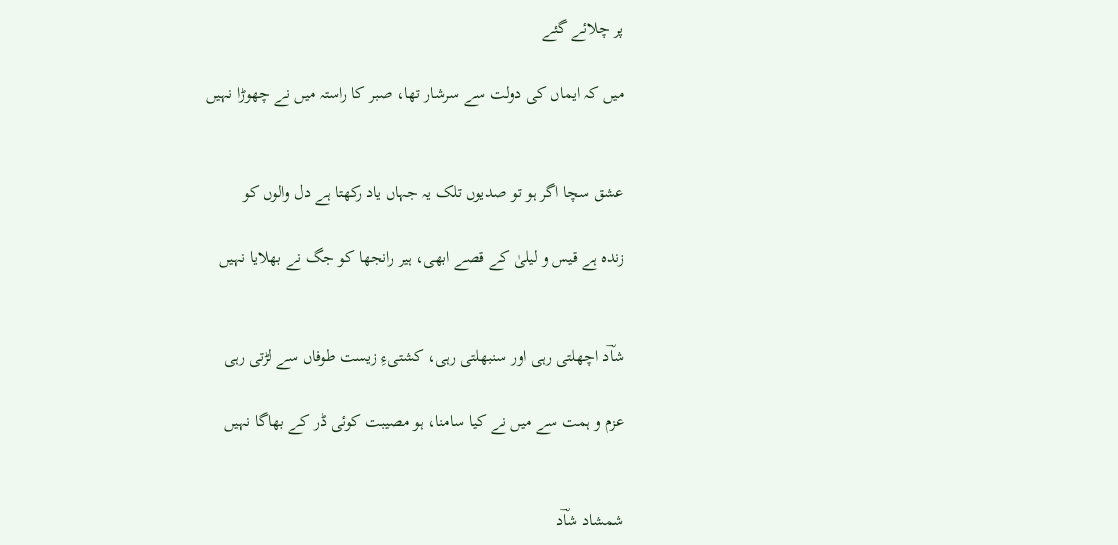پر چلائے گئے

میں کہ ایماں کی دولت سے سرشار تھا، صبر کا راستہ میں نے چھوڑا نہیں


عشق سچا اگر ہو تو صدیوں تلک یہ جہاں یاد رکھتا ہے دل والوں کو

زندہ ہے قیس و لیلیٰ کے قصے ابھی، ہیر رانجھا کو جگ نے بھلایا نہیں


شاؔد اچھلتی رہی اور سنبھلتی رہی، کشتیءِ زیست طوفاں سے لڑتی رہی

عزم و ہمت سے میں نے کیا سامنا، ہو مصیبت کوئی ڈر کے بھاگا نہیں


شمشاد شاؔد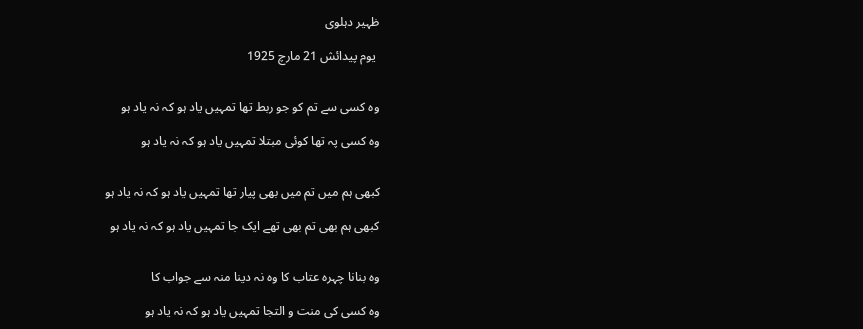ظہیر دہلوی

 یوم پیدائش 21 مارچ 1925


وہ کسی سے تم کو جو ربط تھا تمہیں یاد ہو کہ نہ یاد ہو

وہ کسی پہ تھا کوئی مبتلا تمہیں یاد ہو کہ نہ یاد ہو


کبھی ہم میں تم میں بھی پیار تھا تمہیں یاد ہو کہ نہ یاد ہو

کبھی ہم بھی تم بھی تھے ایک جا تمہیں یاد ہو کہ نہ یاد ہو


وہ بنانا چہرہ عتاب کا وہ نہ دینا منہ سے جواب کا

وہ کسی کی منت و التجا تمہیں یاد ہو کہ نہ یاد ہو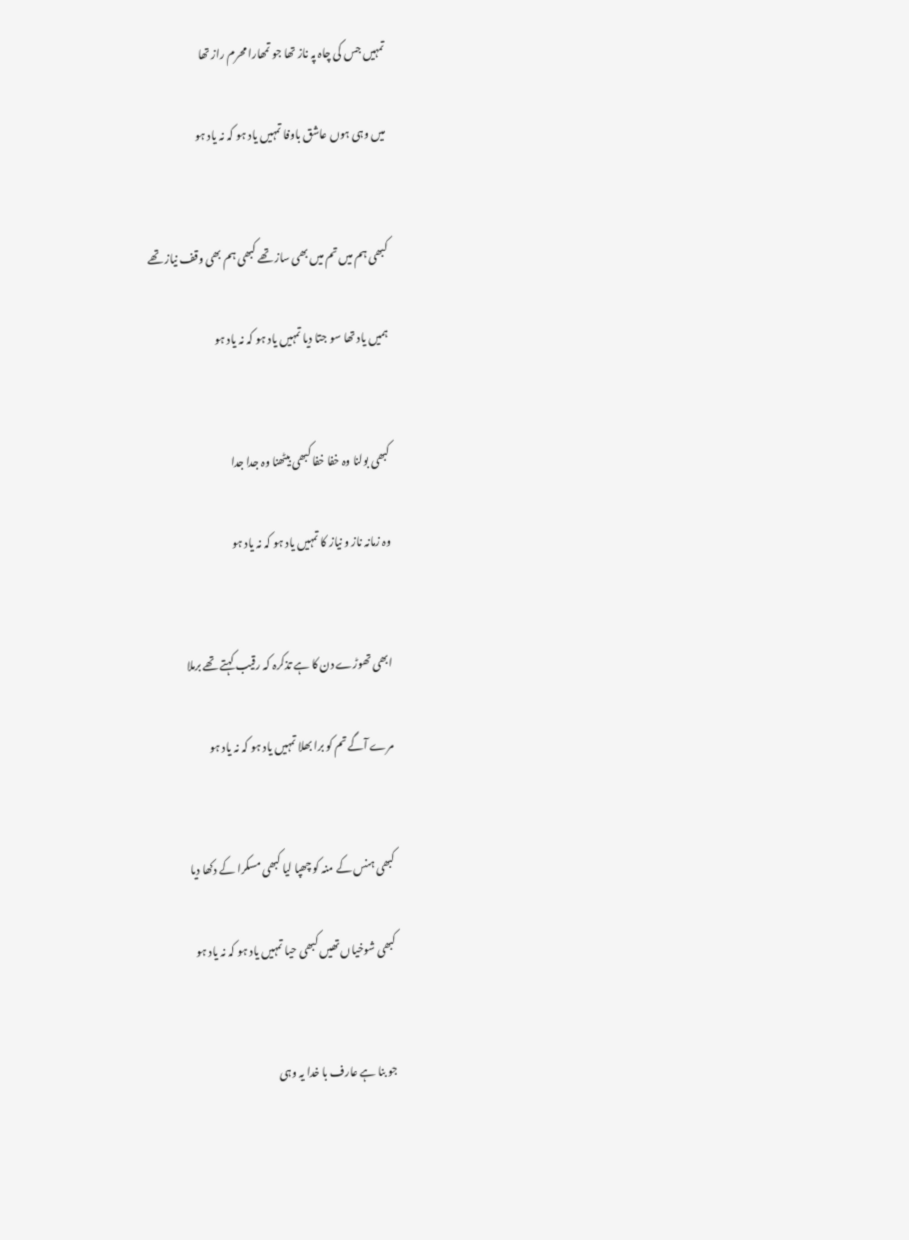تمہیں جس کی چاہ پہ ناز تھا جو تمھارا محرم راز تھا

میں وہی ہوں عاشق باوفا تمہیں یاد ہو کہ نہ یاد ہو


کبھی ہم میں تم میں بھی ساز تھے کبھی ہم بھی وقف نیاز تھے

ہمیں یاد تھا سو جتا دیا تمہیں یاد ہو کہ نہ یاد ہو


کبھی بولنا وہ خفا خفا کبھی بیٹھنا وہ جدا جدا

وہ زمانہ ناز و نیاز کا تمہیں یاد ہو کہ نہ یاد ہو


ابھی تھوڑے دن کا ہے تذکرہ کہ رقیب کہتے تھے برملا

مرے آگے تم کو برا بھلا تمہیں یاد ہو کہ نہ یاد ہو


کبھی ہنس کے منہ کو چھپا لیا کبھی مسکرا کے دکھا دیا

کبھی شوخیاں تھیں کبھی حیا تمہیں یاد ہو کہ نہ یاد ہو


جو بنا ہے عارف با خدا یہ وہی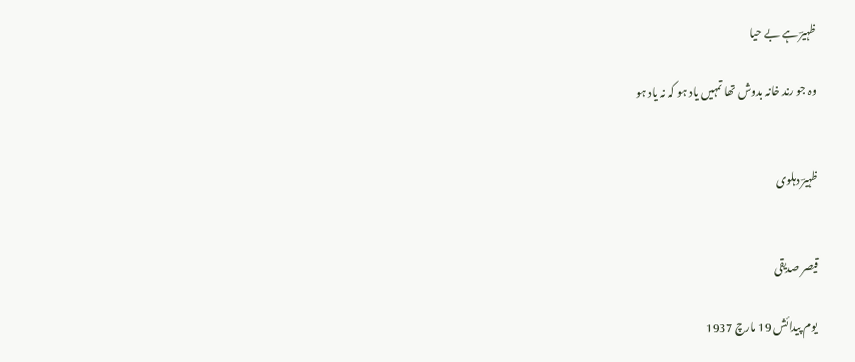ظہیرؔ ہے بے حیا

وہ جو رند خانہ بدوش تھا تمہیں یاد ہو کہ نہ یاد ہو


ظہیرؔ دہلوی


قیصر صدیقی

 یوم پیدائش 19 مارچ 1937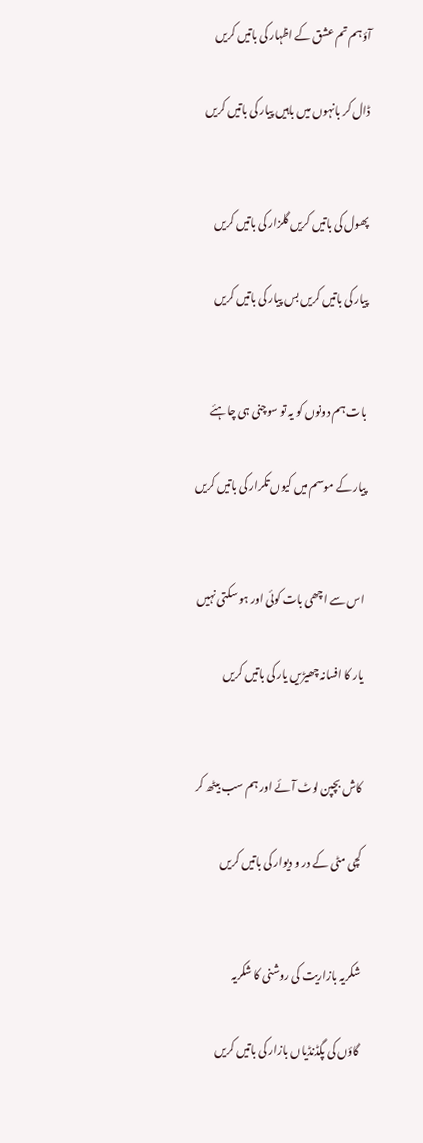آؤ ہم تم عشق کے اظہار کی باتیں کریں

ڈال کر بانہوں میں باہیں پیار کی باتیں کریں


پھول کی باتیں کریں گلزار کی باتیں کریں

پیار کی باتیں کریں بس پیار کی باتیں کریں


بات ہم دونوں کو یہ تو سوچنی ہی چاہئے

پیار کے موسم میں کیوں تکرار کی باتیں کریں


اس سے اچھی بات کوئی اور ہو سکتی نہیں

یار کا افسانہ چھیڑیں یار کی باتیں کریں


کاش بچپن لوٹ آئے اور ہم سب بیٹھ کر

کچی مٹی کے در و دیوار کی باتیں کریں


شکریہ بازاریت کی روشنی کا شکریہ

گاؤں کی پگڈنڈیاں بازار کی باتیں کریں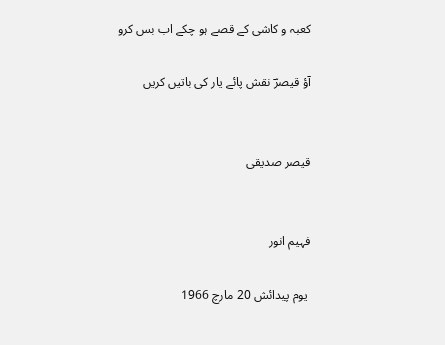کعبہ و کاشی کے قصے ہو چکے اب بس کرو

آؤ قیصرؔ نقش پائے یار کی باتیں کریں


قیصر صدیقی


فہیم انور

 یوم پیدائش 20 مارچ 1966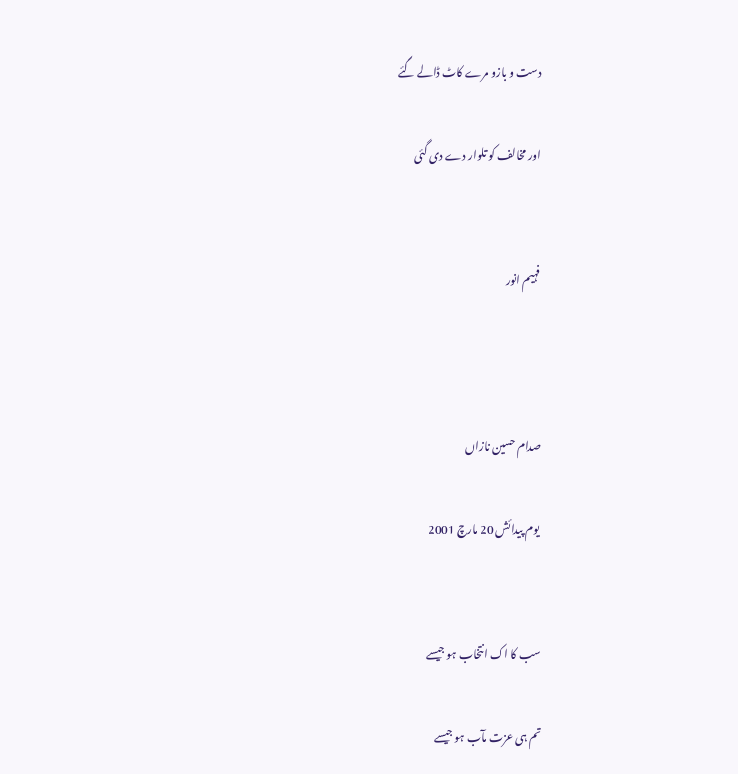دست و بازو مرے کاٹ ڈالے گئے

اور مخالف کو تلوار دے دی گئی


فہیم انور



صدام حسین نازاں

 یوم پیدائش 20 مارچ 2001


سب کا اک انتخاب ہو جیسے

تم ہی عزت مآب ہو جیسے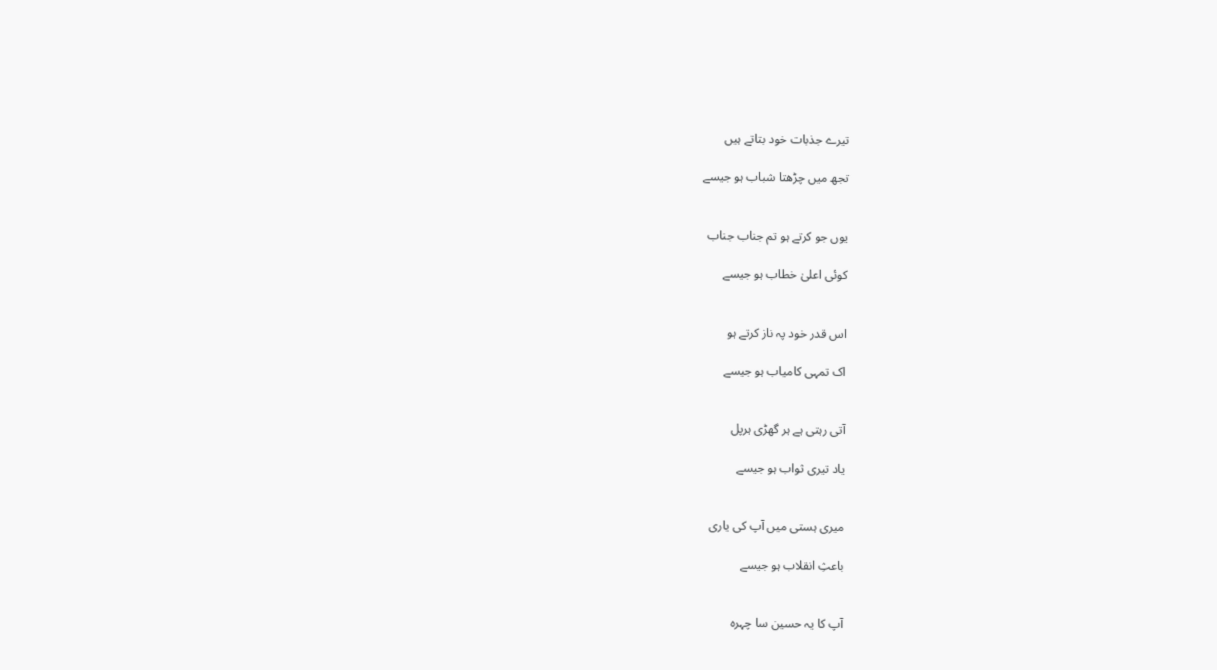تیرے جذبات خود بتاتے ہیں

تجھ میں چڑھتا شباب ہو جیسے


یوں جو کرتے ہو تم جناب جناب

کوئی اعلیٰ خطاب ہو جیسے


اس قدر خود پہ ناز کرتے ہو

اک تمہی کامیاب ہو جیسے


آتی رہتی ہے ہر گھڑی ہرپل

یاد تیری ثواب ہو جیسے


میری ہستی میں آپ کی یاری

باعثِ انقلاب ہو جیسے


آپ کا یہ حسین سا چہرہ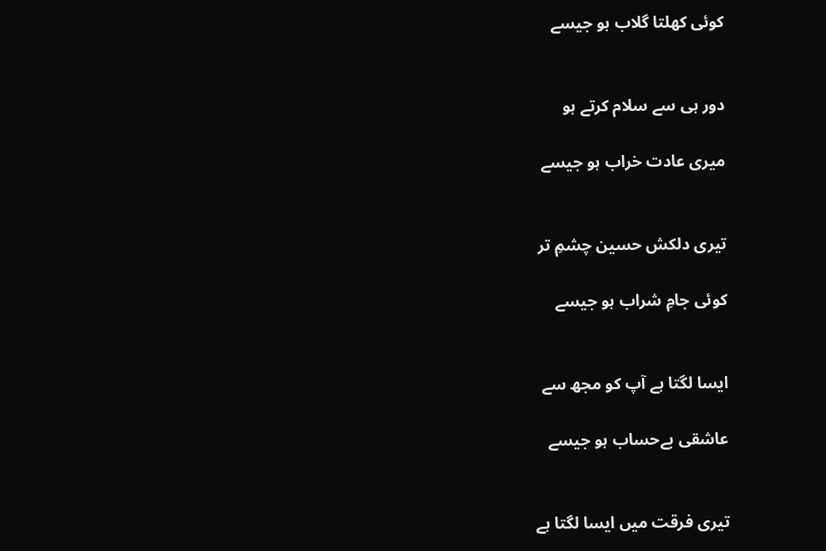کوئی کھلتا گلاب ہو جیسے


دور ہی سے سلام کرتے ہو

میری عادت خراب ہو جیسے


تیری دلکش حسین چشمِ تر

کوئی جامِ شراب ہو جیسے


ایسا لگتا ہے آپ کو مجھ سے

عاشقی بےحساب ہو جیسے


تیری فرقت میں ایسا لگتا ہے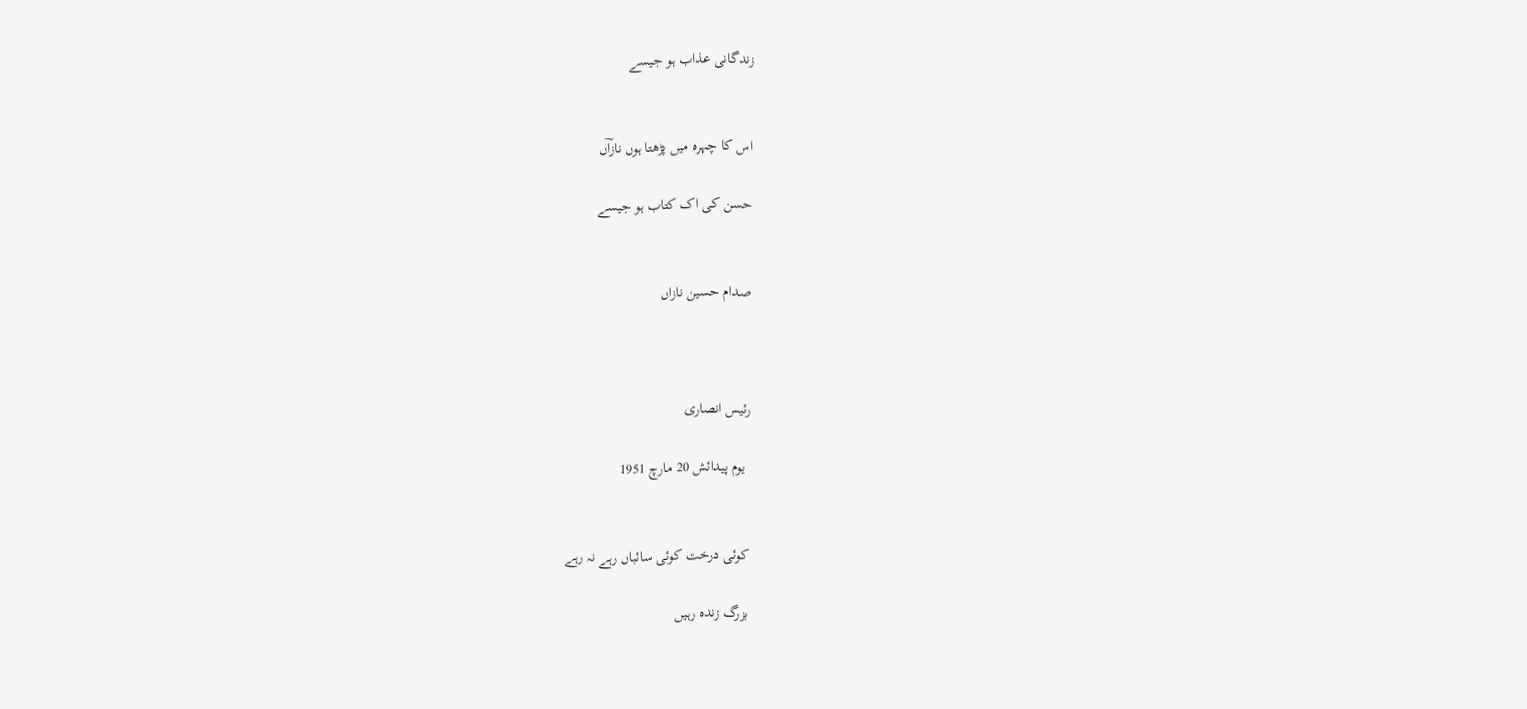زندگانی عذاب ہو جیسے


اس کا چہرہ میں پڑھتا ہوں نازاؔں

حسن کی اک کتاب ہو جیسے


صدام حسین نازاں



رئیس انصاری

 یوم پیدائش 20 مارچ 1951


کوئی درخت کوئی سائباں رہے نہ رہے

بزرگ زندہ رہیں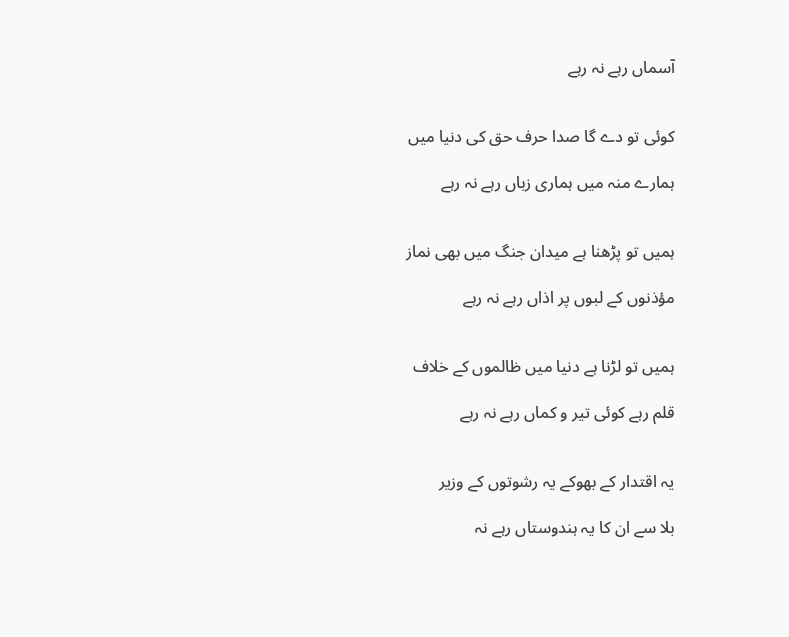آسماں رہے نہ رہے


کوئی تو دے گا صدا حرف حق کی دنیا میں

ہمارے منہ میں ہماری زباں رہے نہ رہے


ہمیں تو پڑھنا ہے میدان جنگ میں بھی نماز

مؤذنوں کے لبوں پر اذاں رہے نہ رہے


ہمیں تو لڑنا ہے دنیا میں ظالموں کے خلاف

قلم رہے کوئی تیر و کماں رہے نہ رہے


یہ اقتدار کے بھوکے یہ رشوتوں کے وزیر

بلا سے ان کا یہ ہندوستاں رہے نہ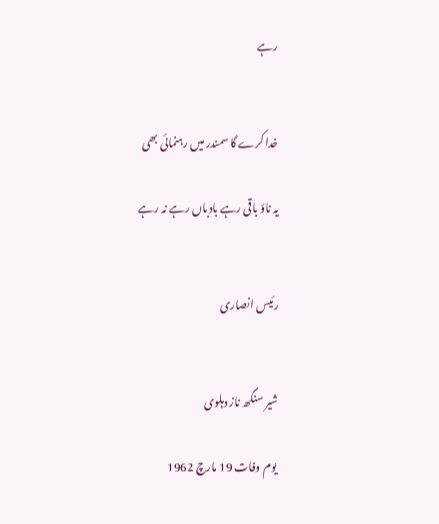رہے


خدا کرے گا سمندر میں رہنمائی بھی

یہ ناؤ باقی رہے بادباں رہے نہ رہے


رئیس انصاری


شیر سنگھ ناز دہلوی

 یوم وفات 19 مارچ 1962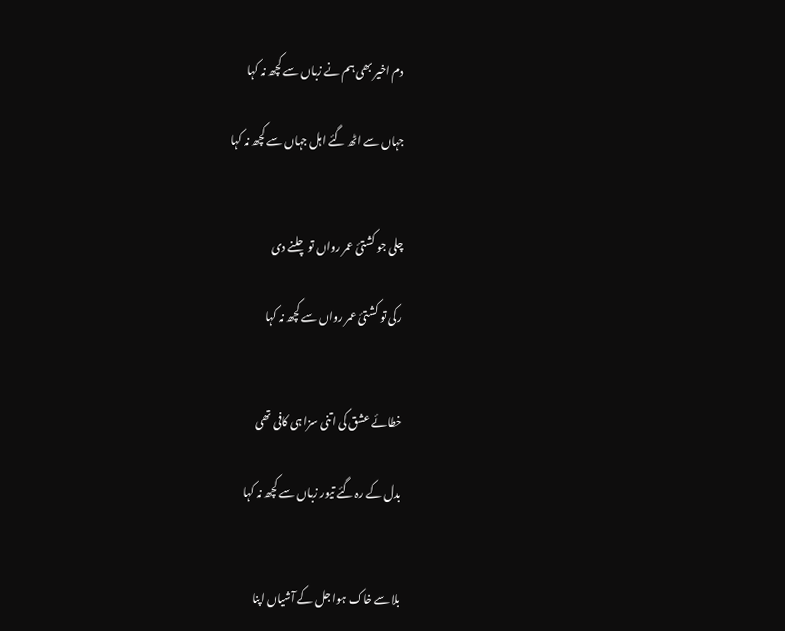دم اخیر بھی ہم نے زباں سے کچھ نہ کہا

جہاں سے اٹھ گئے اہل جہاں سے کچھ نہ کہا


چلی جو کشتئ عمر رواں تو چلنے دی

رکی تو کشتئ عمر رواں سے کچھ نہ کہا


خطائے عشق کی اتنی سزا ہی کافی تھی

بدل کے رہ گئے تیور زباں سے کچھ نہ کہا


بلا سے خاک ہوا جل کے آشیاں اپنا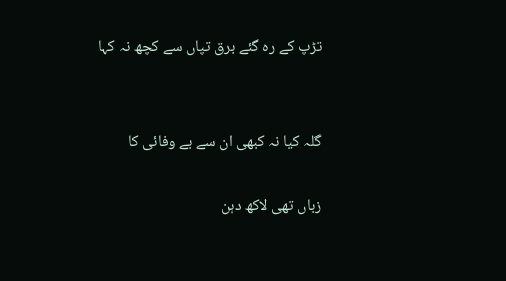تڑپ کے رہ گئے برق تپاں سے کچھ نہ کہا


گلہ کیا نہ کبھی ان سے بے وفائی کا

زباں تھی لاکھ دہن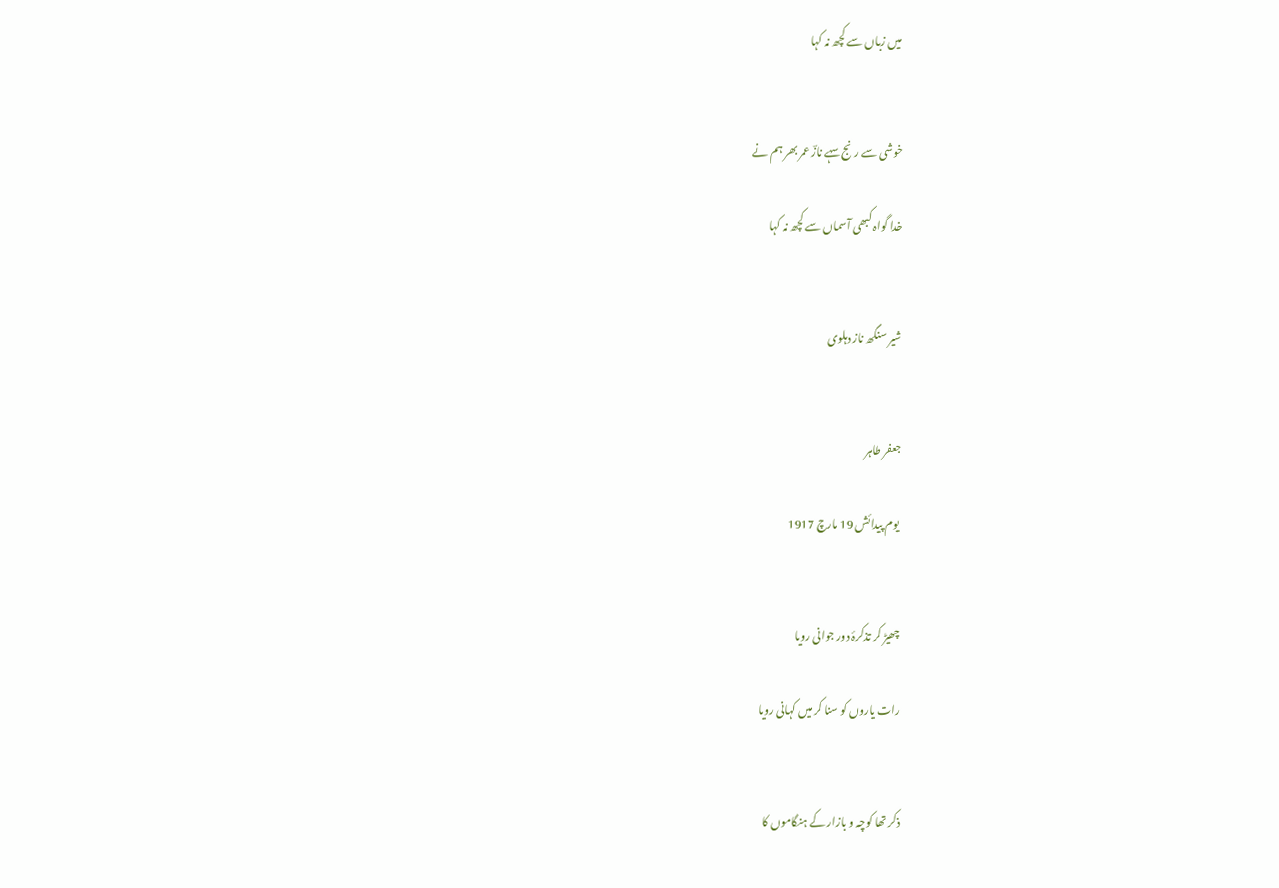میں زباں سے کچھ نہ کہا


خوشی سے رنج سہے نازؔ عمر بھر ہم نے

خدا گواہ کبھی آسماں سے کچھ نہ کہا


شیر سنگھ ناز دہلوی


جعفر طاہر

 یوم پیدائش 19 مارچ 1917


چھیڑ کر تذکرۂ دور جوانی رویا

رات یاروں کو سنا کر میں کہانی رویا


ذکر تھا کوچہ و بازار کے ہنگاموں کا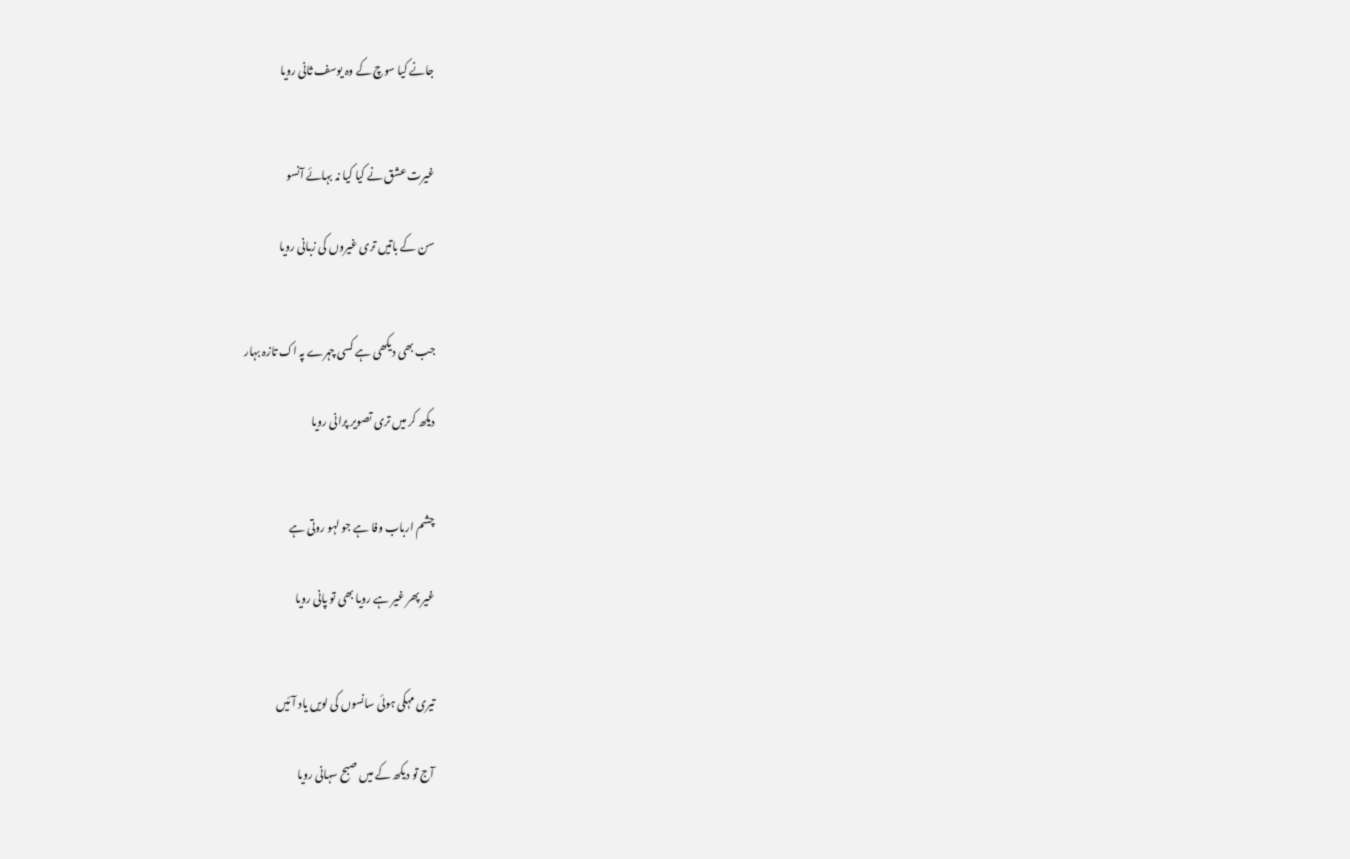جانے کیا سوچ کے وہ یوسف ثانی رویا


غیرت عشق نے کیا کیا نہ بہائے آنسو

سن کے باتیں تری غیروں کی زبانی رویا


جب بھی دیکھی ہے کسی چہرے پہ اک تازہ بہار

دیکھ کر میں تری تصویر پرانی رویا


چشم ارباب وفا ہے جو لہو روتی ہے

غیر پھر غیر ہے رویا بھی تو پانی رویا


تیری مہکی ہوئی سانسوں کی لویں یاد آئیں

آج تو دیکھ کے میں صبح سہانی رویا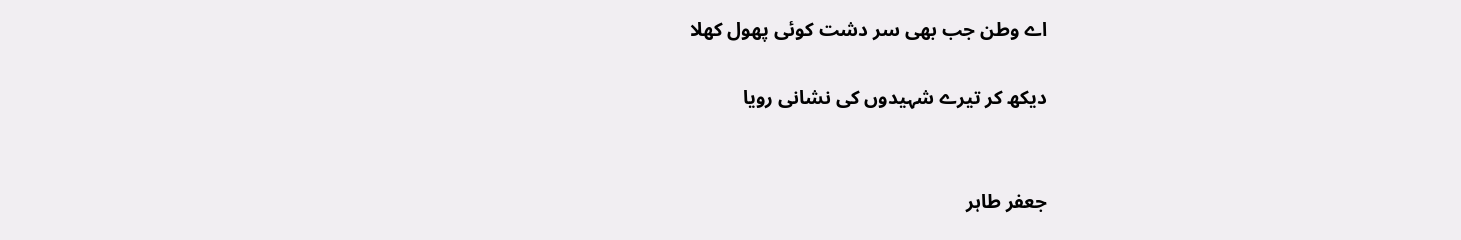اے وطن جب بھی سر دشت کوئی پھول کھلا

دیکھ کر تیرے شہیدوں کی نشانی رویا


جعفر طاہر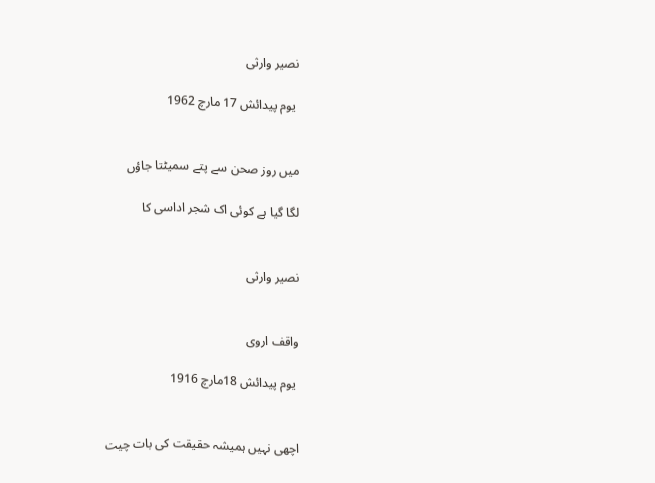نصیر وارثی

 یوم پیدائش 17 مارچ 1962


میں روز صحن سے پتے سمیٹتا جاؤں

لگا گیا ہے کوئی اک شجر اداسی کا


نصیر وارثی


واقف اروی

 یوم پیدائش 18مارچ 1916


اچھی نہیں ہمیشہ حقیقت کی بات چیت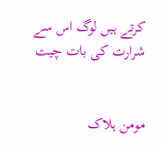کرتے ہیں لوگ اس سے شرارت کی بات چیت


مومن ہلاک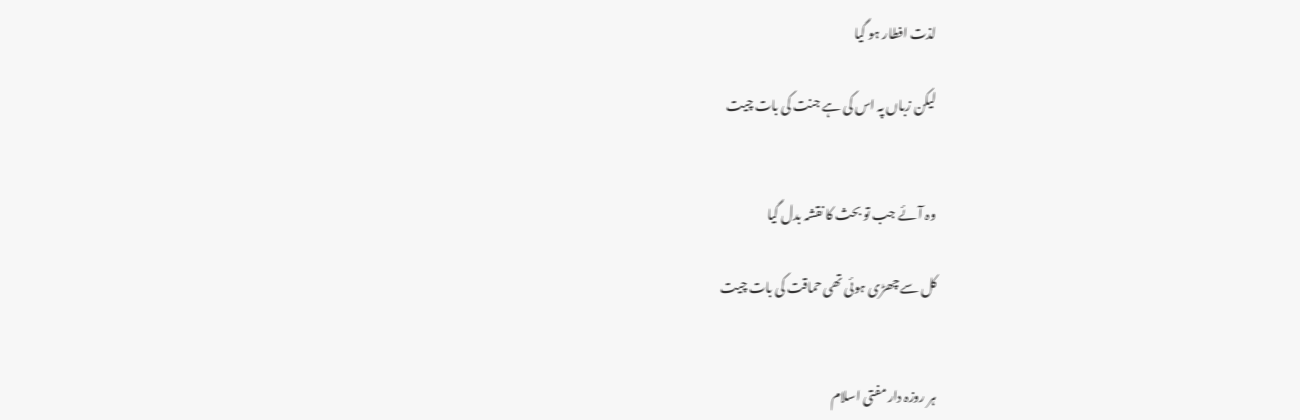لذت افطار ہو گیا

لیکن زباں پہ اس کی ہے جنت کی بات چیت


وہ آئے جب تو بحث کا نقشہ بدل گیا

کل سے چھڑی ہوئی تھی حماقت کی بات چیت


ہر روزہ دار مفتی اسلام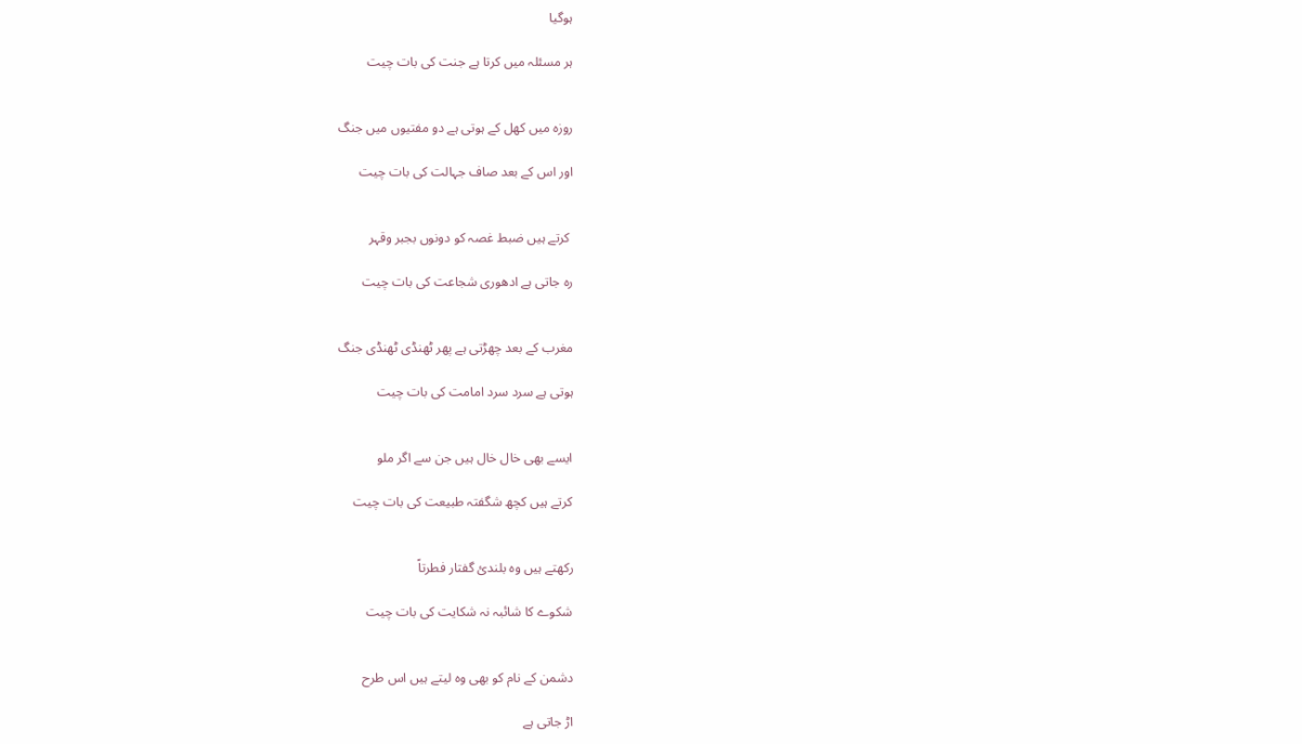ہوگیا

ہر مسئلہ میں کرتا ہے جنت کی بات چیت


روزہ میں کھل کے ہوتی ہے دو مفتیوں میں جنگ

اور اس کے بعد صاف جہالت کی بات چیت


 کرتے ہیں ضبط غصہ کو دونوں بجبر وقہر

رہ جاتی ہے ادھوری شجاعت کی بات چیت


مغرب کے بعد چھڑتی ہے پھر ٹھنڈی ٹھنڈی جنگ

ہوتی ہے سرد سرد امامت کی بات چیت


ایسے بھی خال خال ہیں جن سے اگر ملو

کرتے ہیں کچھ شگفتہ طبیعت کی بات چیت


رکھتے ہیں وہ بلندئ گفتار فطرتاً

شکوے کا شائبہ نہ شکایت کی بات چیت


دشمن کے نام کو بھی وہ لیتے ہیں اس طرح

اڑ جاتی ہے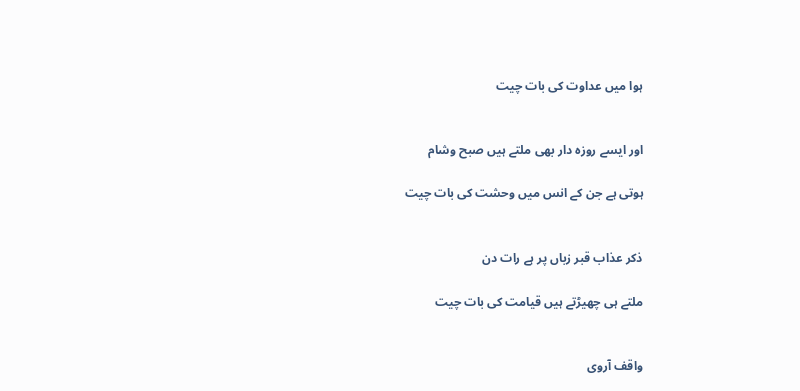ہوا میں عداوت کی بات چیت


اور ایسے روزہ دار بھی ملتے ہیں صبح وشام

ہوتی ہے جن کے انس میں وحشت کی بات چیت


ذکر عذاب قبر زباں پر ہے رات دن

ملتے ہی چھیڑتے ہیں قیامت کی بات چیت


واقف آروی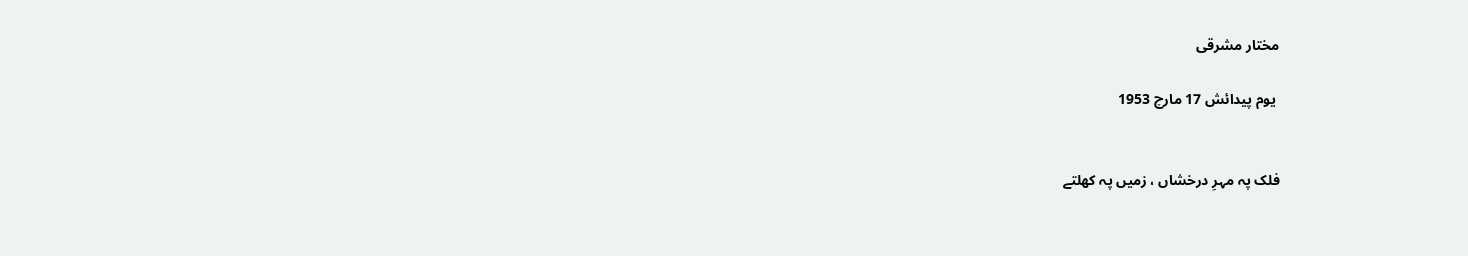مختار مشرقی

 یوم پیدائش 17 مارچ 1953


فلک پہ مہرِ درخشاں ، زمیں پہ کھلتے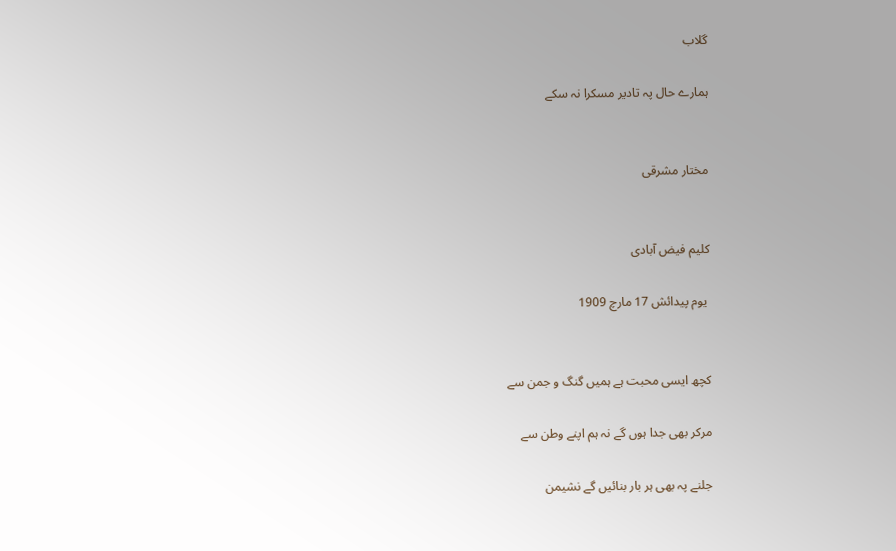گلاب

ہمارے حال پہ تادیر مسکرا نہ سکے


مختار مشرقی


کلیم فیض آبادی

 یوم پیدائش 17 مارچ 1909


کچھ ایسی محبت ہے ہمیں گنگ و جمن سے

مرکر بھی جدا ہوں گے نہ ہم اپنے وطن سے

جلنے پہ بھی ہر بار بنائیں گے نشیمن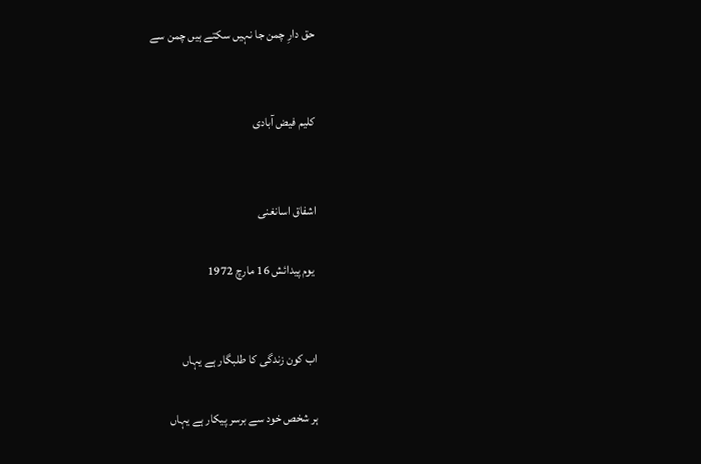حق دارِ چمن جا نہیں سکتے ہیں چمن سے


کلیم فیض آبادی


اشفاق اسانغنی

 یوم پیدائش 16 مارچ 1972


اب کون زندگی کا طلبگار ہے یہاں

ہر شخص خود سے برسر پیکار ہے یہاں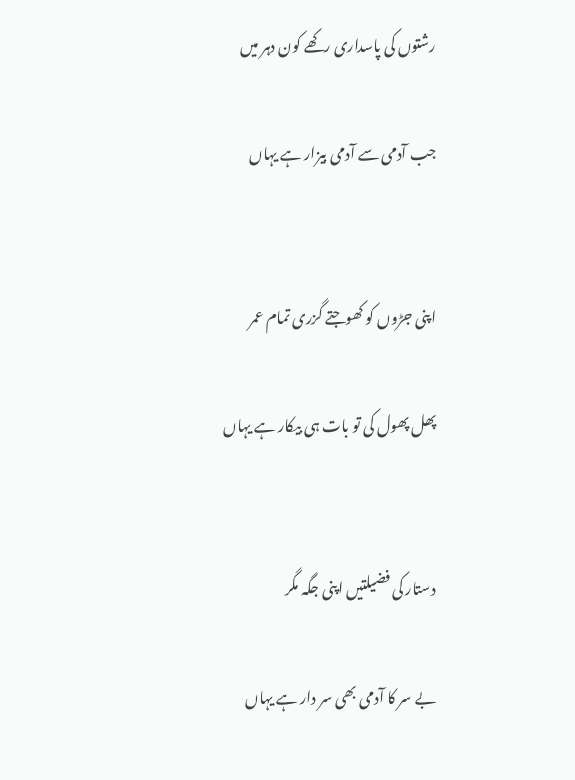رشتوں کی پاسداری رکھے کون دہر میں

جب آدمی سے آدمی بیزار ہے یہاں


اپنی جڑوں کو کھوجتے گزری تمام عمر

پھل پھول کی تو بات ہی بیکار ہے یہاں


دستار کی فضیلتیں اپنی جگہ مگر

بے سر کا آدمی بھی سر دار ہے یہاں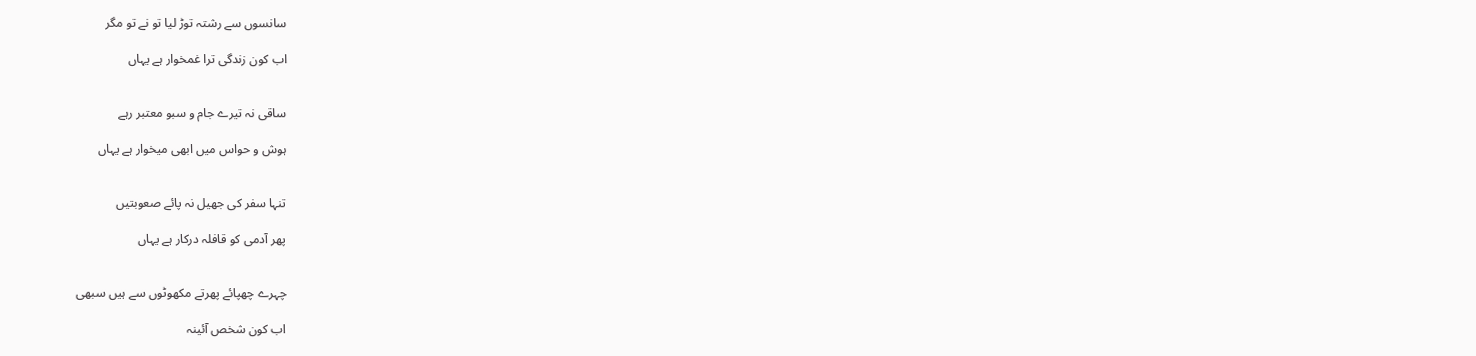سانسوں سے رشتہ توڑ لیا تو نے تو مگر

اب کون زندگی ترا غمخوار ہے یہاں


ساقی نہ تیرے جام و سبو معتبر رہے

ہوش و حواس میں ابھی میخوار ہے یہاں


تنہا سفر کی جھیل نہ پائے صعوبتیں

پھر آدمی کو قافلہ درکار ہے یہاں


چہرے چھپائے پھرتے مکھوٹوں سے ہیں سبھی

اب کون شخص آئینہ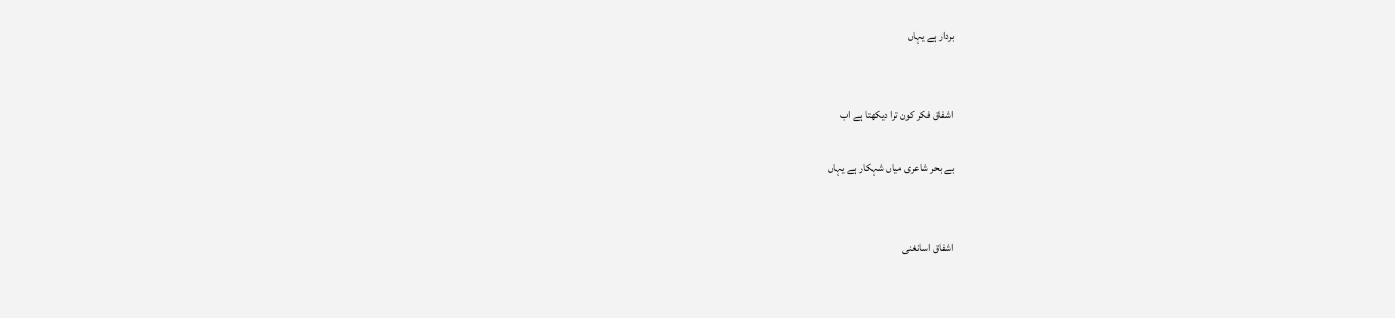بردار ہے یہاں


اشفاق فکر کون ترا دیکھتا ہے اب

بے بحر شاعری میاں شہکار ہے یہاں


اشفاق اسانغنی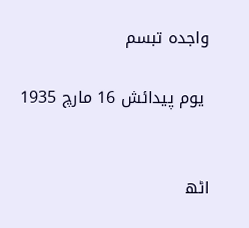واجدہ تبسم

 یوم پیدائش 16 مارچ 1935


اٹھ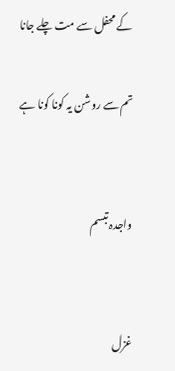کے محفل سے مت چلے جانا

تم سے روشن یہ کونا کونا ہے


واجدہ تبسم


غزل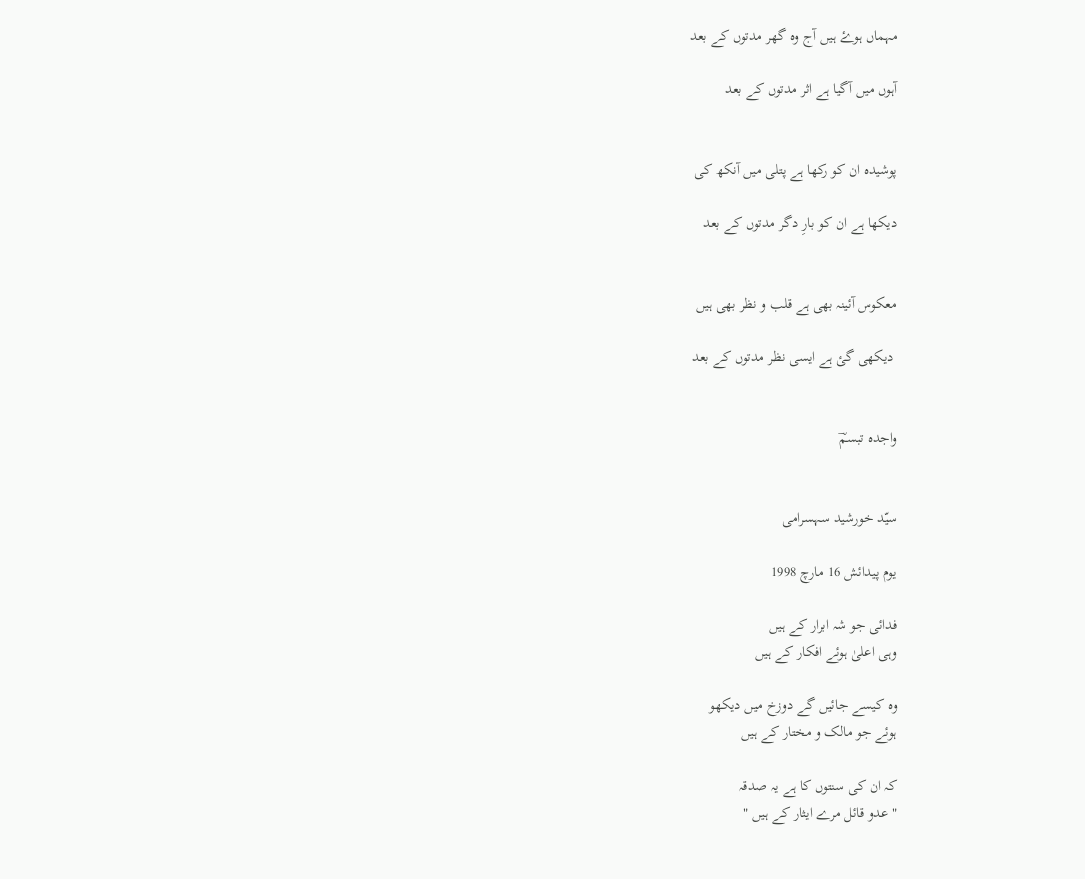مہماں ہوۓ ہیں آج وہ گھر مدتوں کے بعد

آہوں میں آگیا ہے اثر مدتوں کے بعد


پوشیدہ ان کو رکھا ہے پتلی میں آنکھ کی

دیکھا ہے ان کو بارِ دگر مدتوں کے بعد


معکوس آئینہ بھی ہے قلب و نظر بھی ہیں

 دیکھی گئ ہے ایسی نظر مدتوں کے بعد


واجدہ تبسمؔ


سیّد خورشید سہسرامی

یوم پیدائش 16 مارچ 1998

فدائی جو شہ ابرار کے ہیں
وہی اعلیٰ ہوئے افکار کے ہیں

وہ کیسے جائیں گے دوزخ میں دیکھو
ہوئے جو مالک و مختار کے ہیں

کہ ان کی سنتوں کا ہے یہ صدقہ
" عدو قائل مرے ایثار کے ہیں "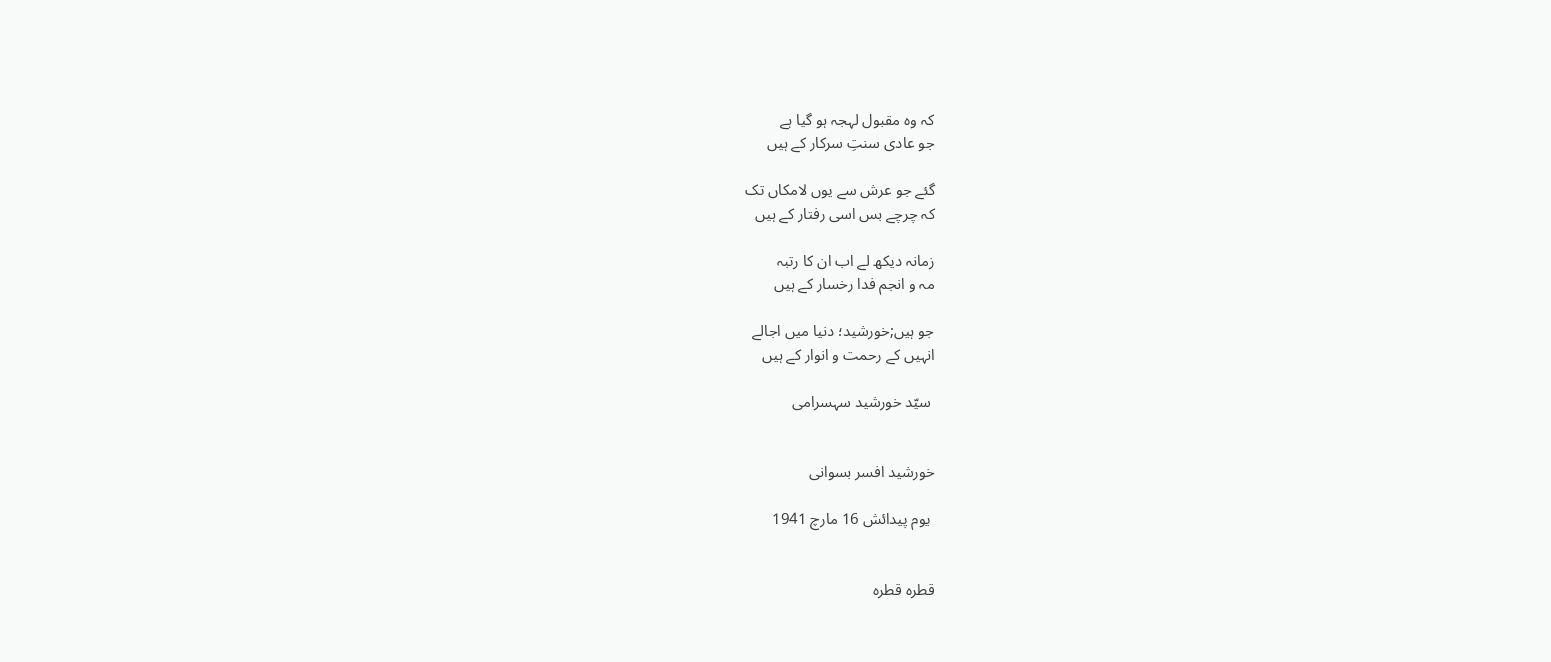کہ وہ مقبول لہجہ ہو گیا ہے
جو عادی سنتِ سرکار کے ہیں

گئے جو عرش سے یوں لامکاں تک
کہ چرچے بس اسی رفتار کے ہیں

زمانہ دیکھ لے اب ان کا رتبہ
مہ و انجم فدا رخسار کے ہیں

جو ہیں;خورشید؛ دنیا میں اجالے
انہیں کے رحمت و انوار کے ہیں

 سیّد خورشید سہسرامی


خورشید افسر بسوانی

 یوم پیدائش 16 مارچ 1941


قطرہ قطرہ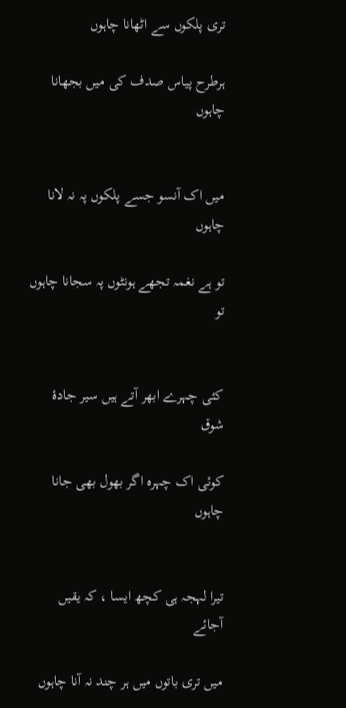تری پلکوں سے اٹھانا چاہوں

ہرطرح پیاس صدف کی میں بجھانا چاہوں


میں اک آنسو جسے پلکوں پہ نہ لانا چاہوں

تو ہے نغمہ تجھے ہونٹوں پہ سجانا چاہوں تو


کئی چہرے ابھر آتے ہیں سیر جادۂ شوق

کوئی اک چہرہ اگر بھول بھی جانا چاہوں


تیرا لہجہ ہی کچھ ایسا ، کہ یقیں آجائے

میں تری باتوں میں ہر چند نہ آنا چاہوں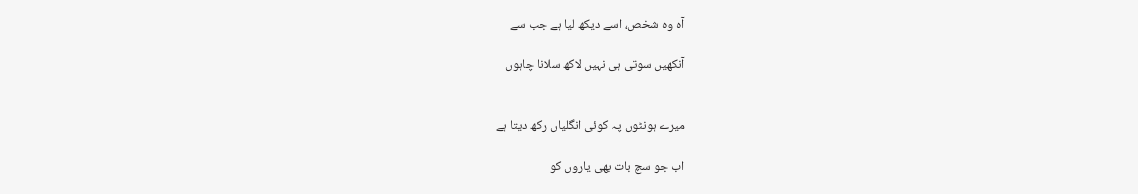آہ وہ شخص، اسے دیکھ لیا ہے جب سے

آنکھیں سوتی ہی نہیں لاکھ سلانا چاہوں


میرے ہونٹوں پہ کوئی انگلیاں رکھ دیتا ہے

اب جو سچ بات بھی یاروں کو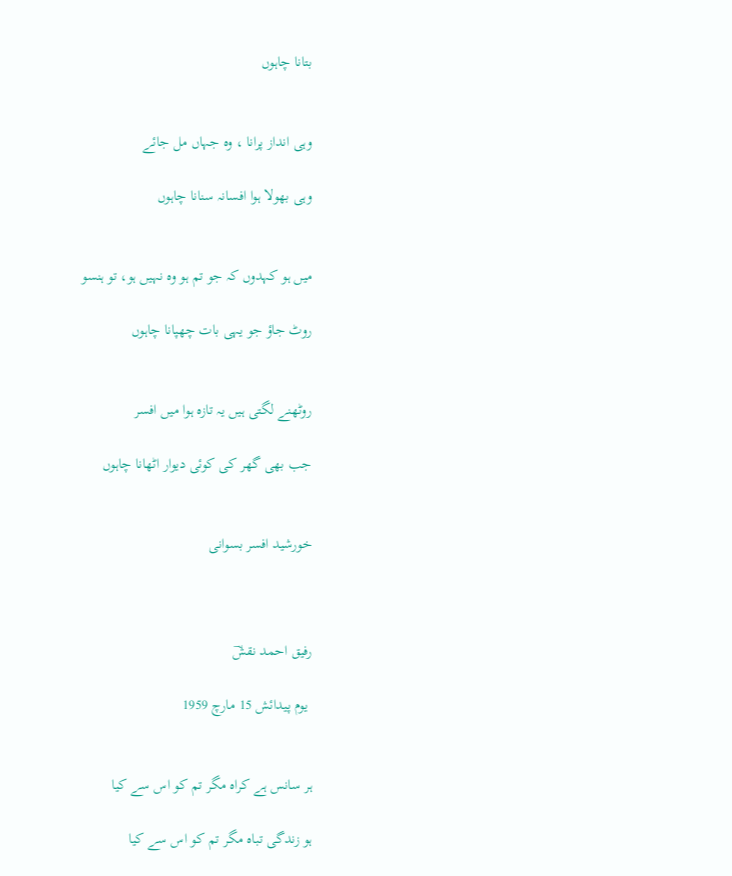بتانا چاہوں


وہی انداز پرانا ، وہ جہاں مل جائے

وہی بھولا ہوا افسانہ سنانا چاہوں


میں ہو کہدوں کہ جو تم ہو وہ نہیں ہو، تو ہنسو

روٹ جاؤ جو یہی بات چھپانا چاہوں


روٹھنے لگتی ہیں یہ تازہ ہوا میں افسر

جب بھی گھر کی کوئی دیوار اٹھانا چاہوں


خورشید افسر بسوانی



رفیق احمد نقشؔ

 یوم پیدائش 15 مارچ 1959


ہر سانس ہے کراہ مگر تم کو اس سے کیا

ہو زندگی تباہ مگر تم کو اس سے کیا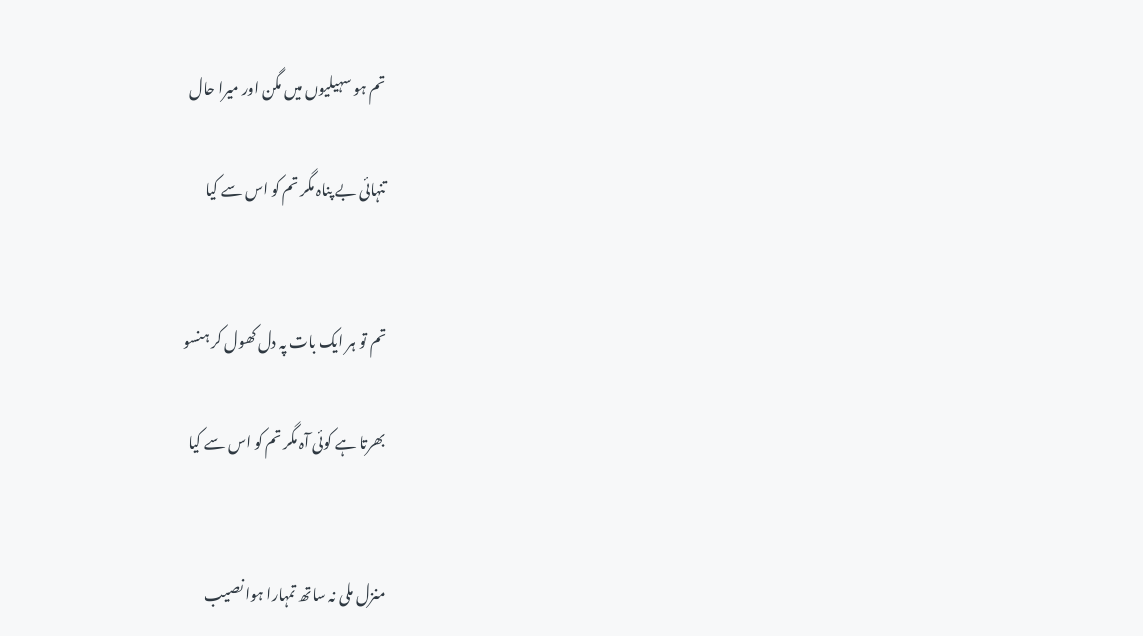تم ہو سہیلیوں میں مگن اور میرا حال

تنہائی بے پناہ مگر تم کو اس سے کیا


تم تو ہر ایک بات پہ دل کھول کر ہنسو

بھرتا ہے کوئی آہ مگر تم کو اس سے کیا


منزل ملی نہ ساتھ تمہارا ہوا نصیب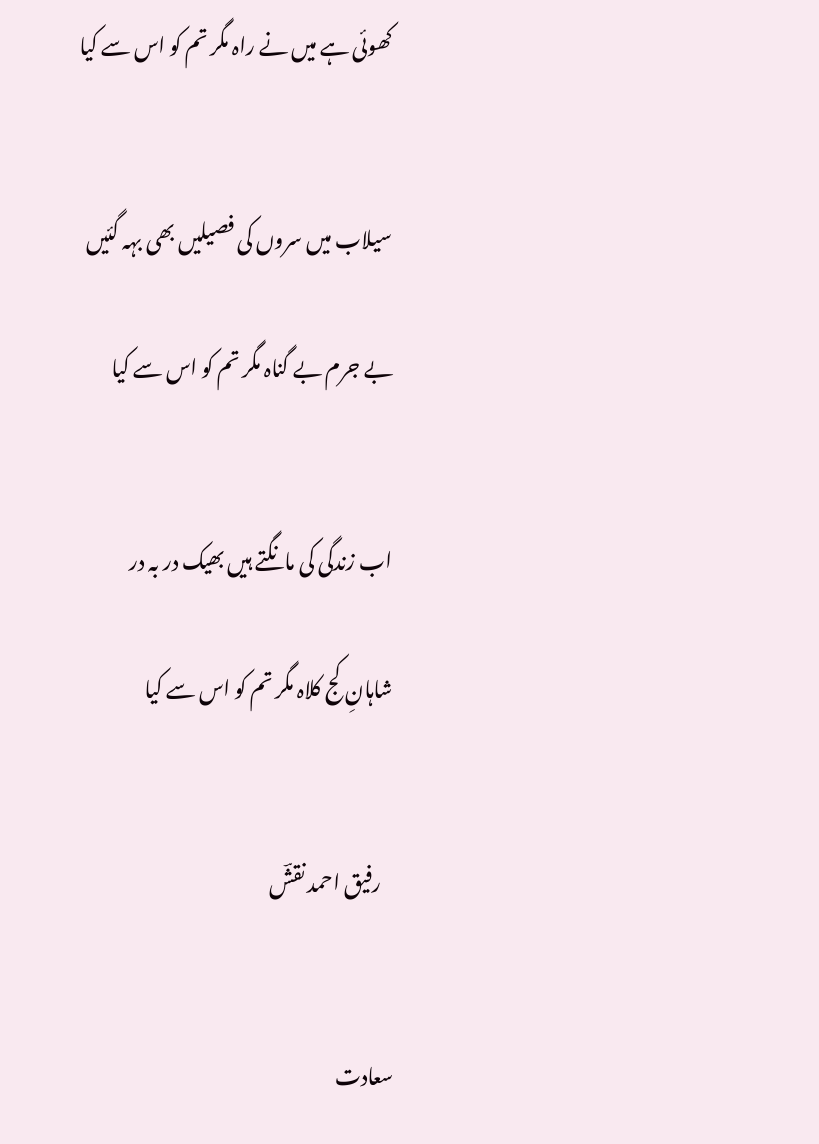کھوئی ہے میں نے راہ مگر تم کو اس سے کیا


سیلاب میں سروں کی فصیلیں بھی بہہ گئیں

بے جرم بے گناہ مگر تم کو اس سے کیا


اب زندگی کی مانگتے ہیں بھیک در بہ در

شاہانِ کج کلاہ مگر تم کو اس سے کیا


   رفیق احمد نقشؔ


سعادت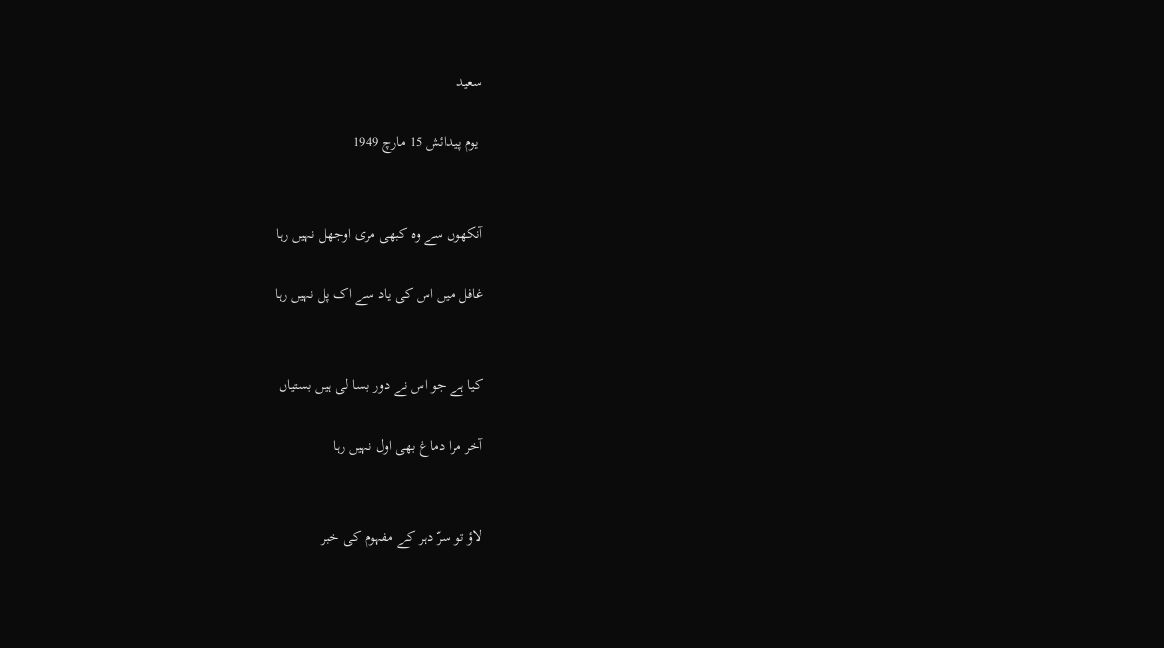سعید

 یوم پیدائش 15 مارچ 1949


آنکھوں سے وہ کبھی مری اوجھل نہیں رہا

غافل میں اس کی یاد سے اک پل نہیں رہا


کیا ہے جو اس نے دور بسا لی ہیں بستیاں

آخر مرا دماغ بھی اول نہیں رہا


لاؤ تو سرّ دہر کے مفہوم کی خبر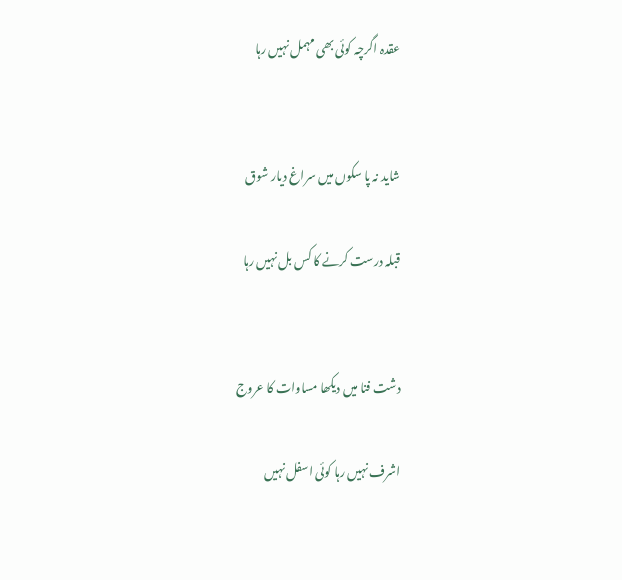عقدہ اگرچہ کوئی بھی مہمل نہیں رہا


شاید نہ پا سکوں میں سراغ دیار شوق

قبلہ درست کرنے کا کس بل نہیں رہا


دشت فنا میں دیکھا مساوات کا عروج

اشرف نہیں رہا کوئی اسفل نہیں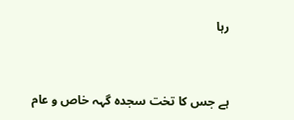رہا


ہے جس کا تخت سجدہ گہہ خاص و عام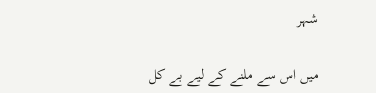شہر

میں اس سے ملنے کے لیے بے کل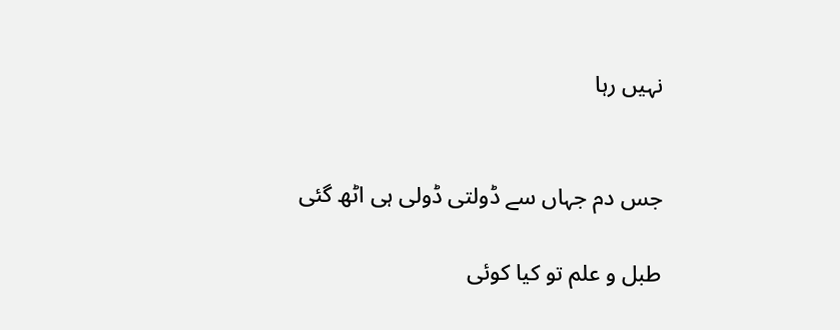نہیں رہا


جس دم جہاں سے ڈولتی ڈولی ہی اٹھ گئی

طبل و علم تو کیا کوئی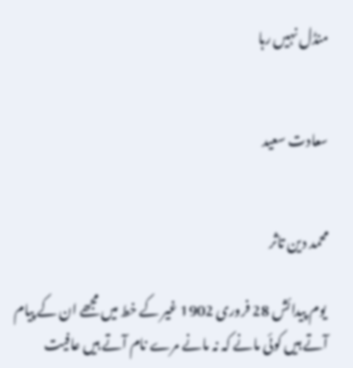منڈل نہیں رہا


سعادت سعید


محمد دین تاثر

 یوم پیدائش 28 فروری 1902 غیر کے خط میں مجھے ان کے پیام آتے ہیں کوئی مانے کہ نہ مانے مرے نام آتے ہیں عافیت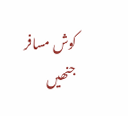کوش مسافر جنھیں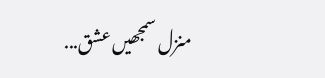منزل سمجھیں عشق...